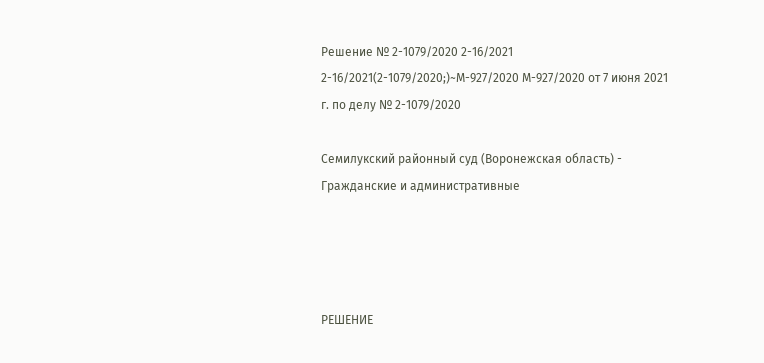Решение № 2-1079/2020 2-16/2021 2-16/2021(2-1079/2020;)~М-927/2020 М-927/2020 от 7 июня 2021 г. по делу № 2-1079/2020

Семилукский районный суд (Воронежская область) - Гражданские и административные




РЕШЕНИЕ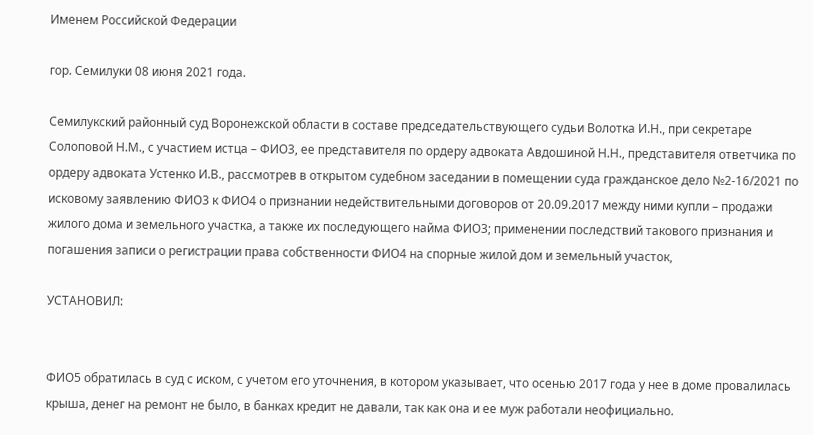Именем Российской Федерации

гор. Семилуки 08 июня 2021 года.

Семилукский районный суд Воронежской области в составе председательствующего судьи Волотка И.Н., при секретаре Солоповой Н.М., с участием истца – ФИО3, ее представителя по ордеру адвоката Авдошиной Н.Н., представителя ответчика по ордеру адвоката Устенко И.В., рассмотрев в открытом судебном заседании в помещении суда гражданское дело №2-16/2021 по исковому заявлению ФИО3 к ФИО4 о признании недействительными договоров от 20.09.2017 между ними купли – продажи жилого дома и земельного участка, а также их последующего найма ФИО3; применении последствий такового признания и погашения записи о регистрации права собственности ФИО4 на спорные жилой дом и земельный участок,

УСТАНОВИЛ:


ФИО5 обратилась в суд с иском, с учетом его уточнения, в котором указывает, что осенью 2017 года у нее в доме провалилась крыша, денег на ремонт не было, в банках кредит не давали, так как она и ее муж работали неофициально.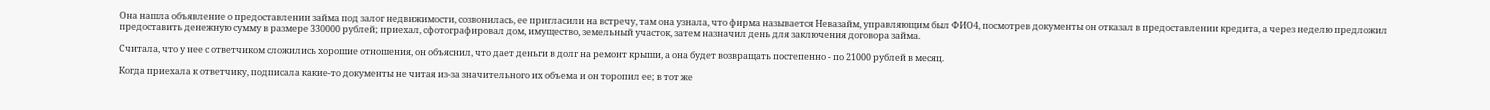Она нашла объявление о предоставлении займа под залог недвижимости, созвонилась, ее пригласили на встречу, там она узнала, что фирма называется Невазайм, управляющим был ФИО4, посмотрев документы он отказал в предоставлении кредита, а через неделю предложил предоставить денежную сумму в размере 330000 рублей; приехал, сфотографировал дом, имущество, земельный участок, затем назначил день для заключения договора займа.

Считала, что у нее с ответчиком сложились хорошие отношения, он объяснил, что дает деньги в долг на ремонт крыши, а она будет возвращать постепенно - по 21000 рублей в месяц.

Когда приехала к ответчику, подписала какие-то документы не читая из-за значительного их объема и он торопил ее; в тот же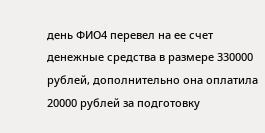день ФИО4 перевел на ее счет денежные средства в размере 330000 рублей, дополнительно она оплатила 20000 рублей за подготовку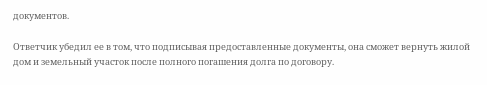документов.

Ответчик убедил ее в том, что подписывая предоставленные документы, она сможет вернуть жилой дом и земельный участок после полного погашения долга по договору.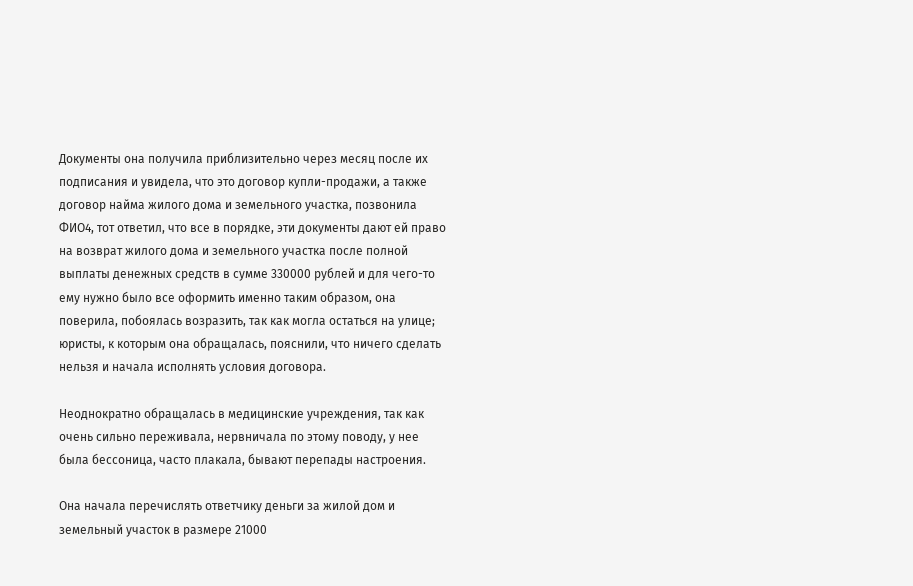Документы она получила приблизительно через месяц после их подписания и увидела, что это договор купли-продажи, а также договор найма жилого дома и земельного участка, позвонила ФИО4, тот ответил, что все в порядке, эти документы дают ей право на возврат жилого дома и земельного участка после полной выплаты денежных средств в сумме 330000 рублей и для чего-то ему нужно было все оформить именно таким образом, она поверила, побоялась возразить, так как могла остаться на улице; юристы, к которым она обращалась, пояснили, что ничего сделать нельзя и начала исполнять условия договора.

Неоднократно обращалась в медицинские учреждения, так как очень сильно переживала, нервничала по этому поводу, у нее была бессоница, часто плакала, бывают перепады настроения.

Она начала перечислять ответчику деньги за жилой дом и земельный участок в размере 21000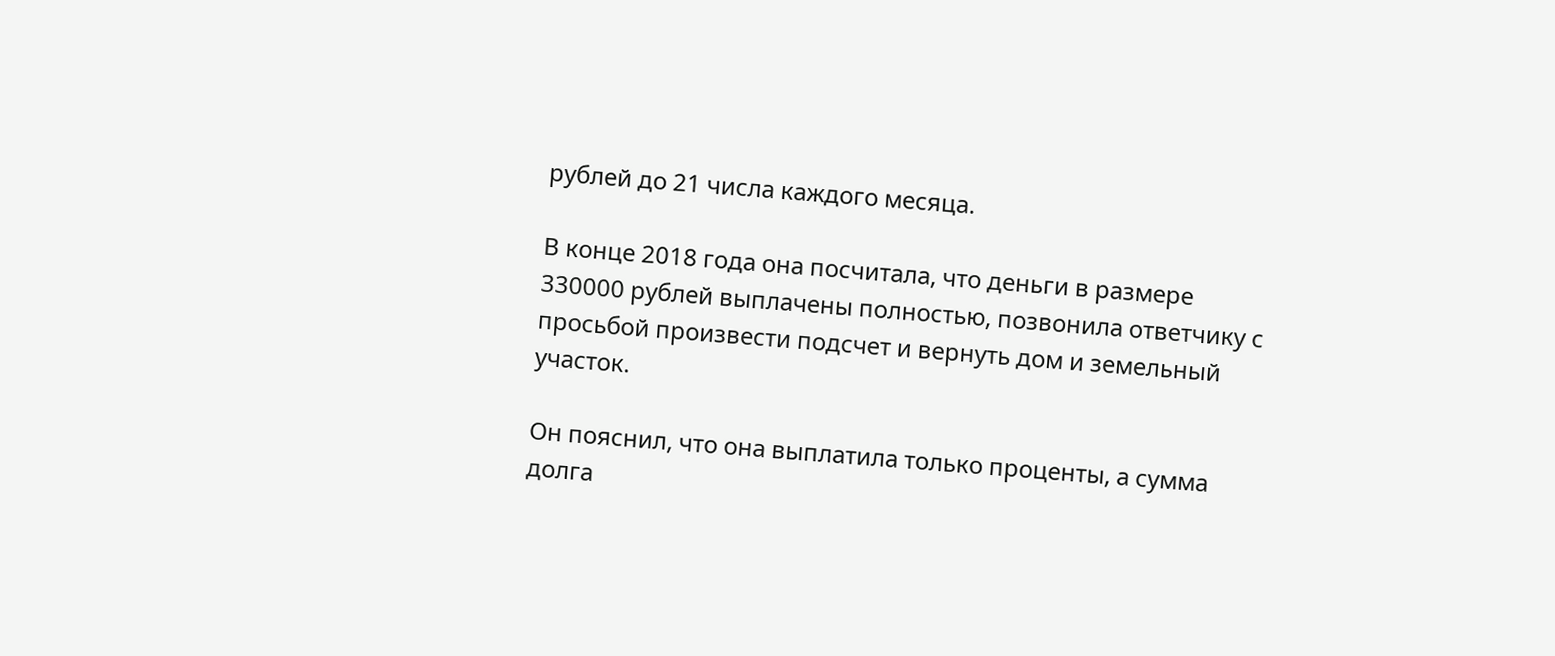рублей до 21 числа каждого месяца.

В конце 2018 года она посчитала, что деньги в размере 330000 рублей выплачены полностью, позвонила ответчику с просьбой произвести подсчет и вернуть дом и земельный участок.

Он пояснил, что она выплатила только проценты, а сумма долга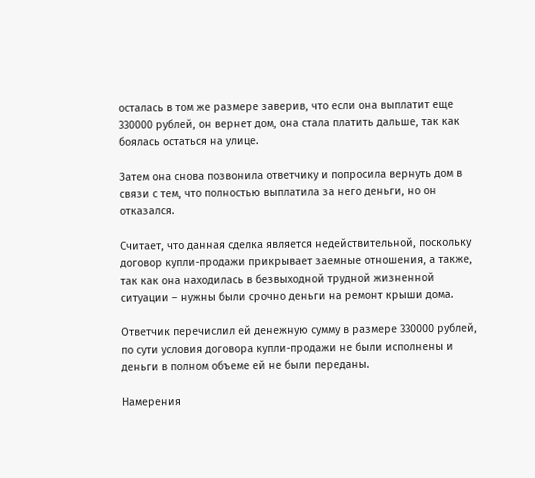осталась в том же размере заверив, что если она выплатит еще 330000 рублей, он вернет дом, она стала платить дальше, так как боялась остаться на улице.

Затем она снова позвонила ответчику и попросила вернуть дом в связи с тем, что полностью выплатила за него деньги, но он отказался.

Считает, что данная сделка является недействительной, поскольку договор купли-продажи прикрывает заемные отношения, а также, так как она находилась в безвыходной трудной жизненной ситуации – нужны были срочно деньги на ремонт крыши дома.

Ответчик перечислил ей денежную сумму в размере 330000 рублей, по сути условия договора купли-продажи не были исполнены и деньги в полном объеме ей не были переданы.

Намерения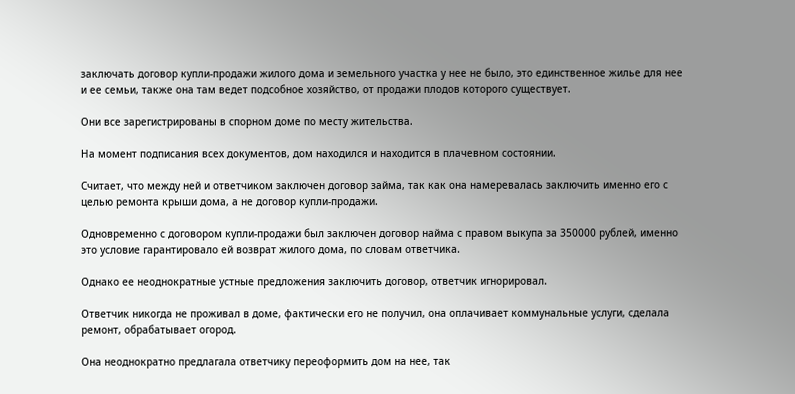заключать договор купли-продажи жилого дома и земельного участка у нее не было, это единственное жилье для нее и ее семьи, также она там ведет подсобное хозяйство, от продажи плодов которого существует.

Они все зарегистрированы в спорном доме по месту жительства.

На момент подписания всех документов, дом находился и находится в плачевном состоянии.

Считает, что между ней и ответчиком заключен договор займа, так как она намеревалась заключить именно его с целью ремонта крыши дома, а не договор купли-продажи.

Одновременно с договором купли-продажи был заключен договор найма с правом выкупа за 350000 рублей, именно это условие гарантировало ей возврат жилого дома, по словам ответчика.

Однако ее неоднократные устные предложения заключить договор, ответчик игнорировал.

Ответчик никогда не проживал в доме, фактически его не получил, она оплачивает коммунальные услуги, сделала ремонт, обрабатывает огород.

Она неоднократно предлагала ответчику переоформить дом на нее, так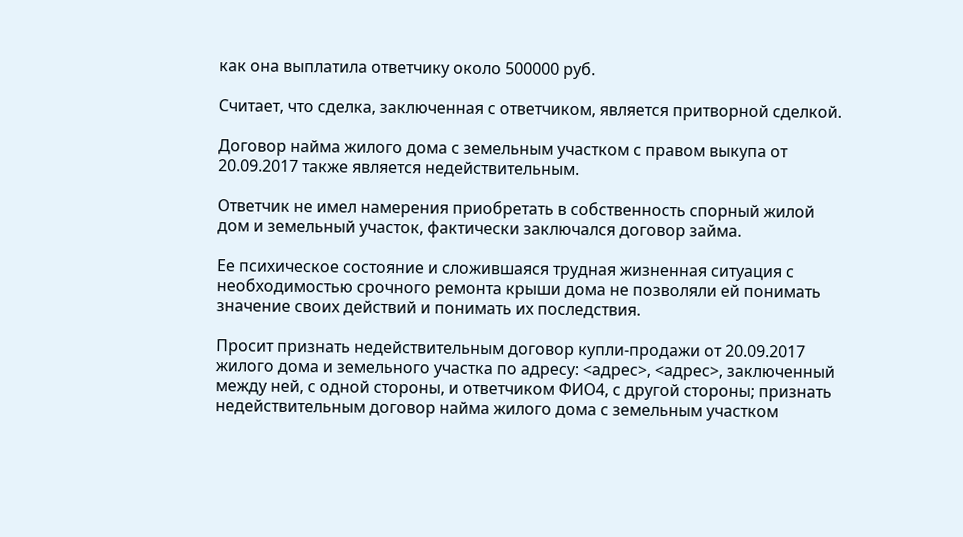как она выплатила ответчику около 500000 руб.

Считает, что сделка, заключенная с ответчиком, является притворной сделкой.

Договор найма жилого дома с земельным участком с правом выкупа от 20.09.2017 также является недействительным.

Ответчик не имел намерения приобретать в собственность спорный жилой дом и земельный участок, фактически заключался договор займа.

Ее психическое состояние и сложившаяся трудная жизненная ситуация с необходимостью срочного ремонта крыши дома не позволяли ей понимать значение своих действий и понимать их последствия.

Просит признать недействительным договор купли-продажи от 20.09.2017 жилого дома и земельного участка по адресу: <адрес>, <адрес>, заключенный между ней, с одной стороны, и ответчиком ФИО4, с другой стороны; признать недействительным договор найма жилого дома с земельным участком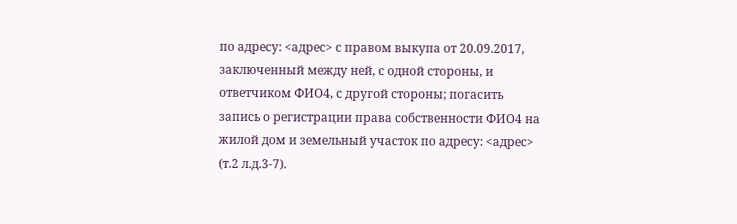по адресу: <адрес> с правом выкупа от 20.09.2017, заключенный между ней, с одной стороны, и ответчиком ФИО4, с другой стороны; погасить запись о регистрации права собственности ФИО4 на жилой дом и земельный участок по адресу: <адрес> (т.2 л.д.3-7).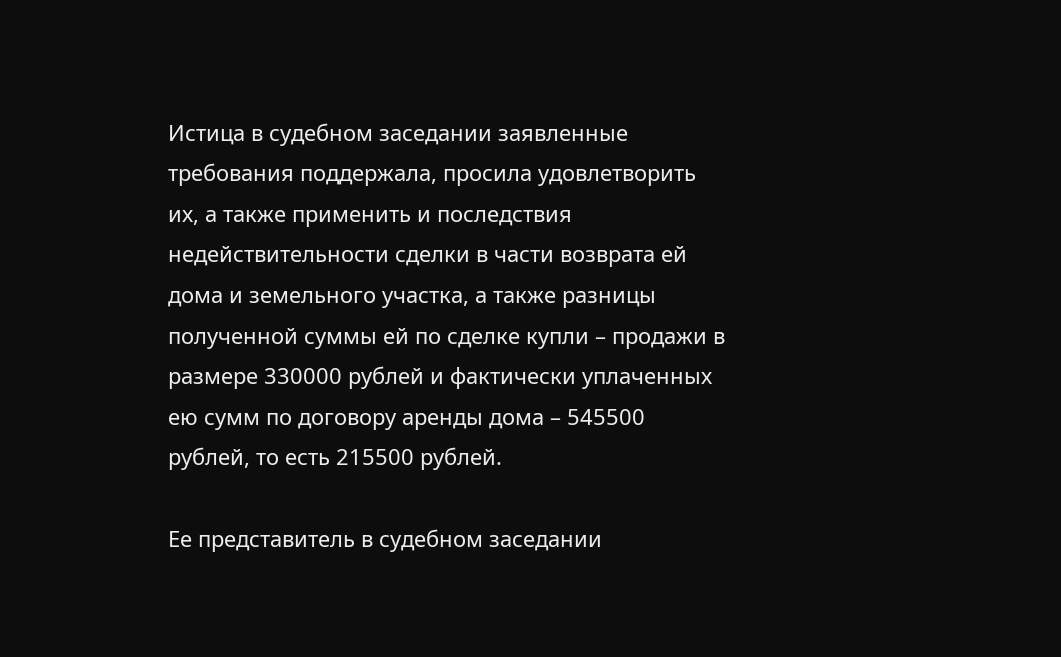Истица в судебном заседании заявленные требования поддержала, просила удовлетворить их, а также применить и последствия недействительности сделки в части возврата ей дома и земельного участка, а также разницы полученной суммы ей по сделке купли – продажи в размере 330000 рублей и фактически уплаченных ею сумм по договору аренды дома – 545500 рублей, то есть 215500 рублей.

Ее представитель в судебном заседании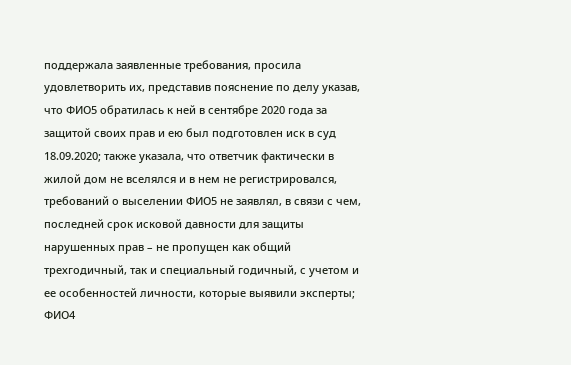поддержала заявленные требования, просила удовлетворить их, представив пояснение по делу указав, что ФИО5 обратилась к ней в сентябре 2020 года за защитой своих прав и ею был подготовлен иск в суд 18.09.2020; также указала, что ответчик фактически в жилой дом не вселялся и в нем не регистрировался, требований о выселении ФИО5 не заявлял, в связи с чем, последней срок исковой давности для защиты нарушенных прав – не пропущен как общий трехгодичный, так и специальный годичный, с учетом и ее особенностей личности, которые выявили эксперты; ФИО4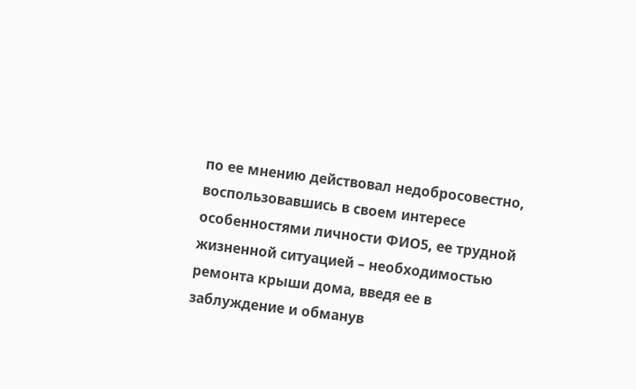по ее мнению действовал недобросовестно, воспользовавшись в своем интересе особенностями личности ФИО5, ее трудной жизненной ситуацией – необходимостью ремонта крыши дома, введя ее в заблуждение и обманув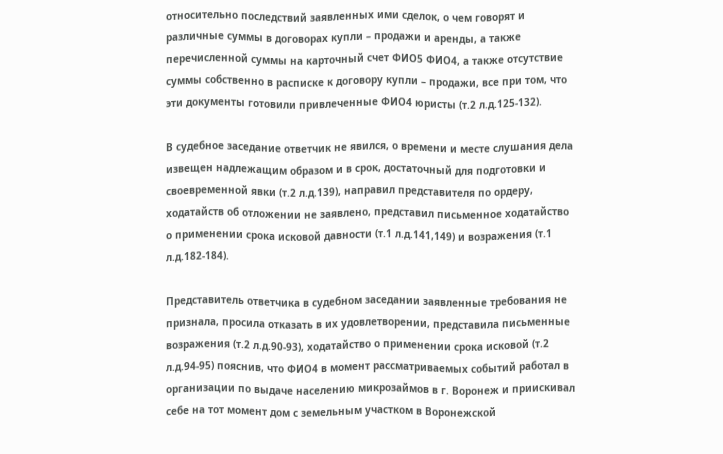относительно последствий заявленных ими сделок, о чем говорят и различные суммы в договорах купли – продажи и аренды, а также перечисленной суммы на карточный счет ФИО5 ФИО4, а также отсутствие суммы собственно в расписке к договору купли – продажи, все при том, что эти документы готовили привлеченные ФИО4 юристы (т.2 л.д.125-132).

В судебное заседание ответчик не явился, о времени и месте слушания дела извещен надлежащим образом и в срок, достаточный для подготовки и своевременной явки (т.2 л.д.139), направил представителя по ордеру, ходатайств об отложении не заявлено, представил письменное ходатайство о применении срока исковой давности (т.1 л.д.141,149) и возражения (т.1 л.д.182-184).

Представитель ответчика в судебном заседании заявленные требования не признала, просила отказать в их удовлетворении, представила письменные возражения (т.2 л.д.90-93), ходатайство о применении срока исковой (т.2 л.д.94-95) пояснив, что ФИО4 в момент рассматриваемых событий работал в организации по выдаче населению микрозаймов в г. Воронеж и приискивал себе на тот момент дом с земельным участком в Воронежской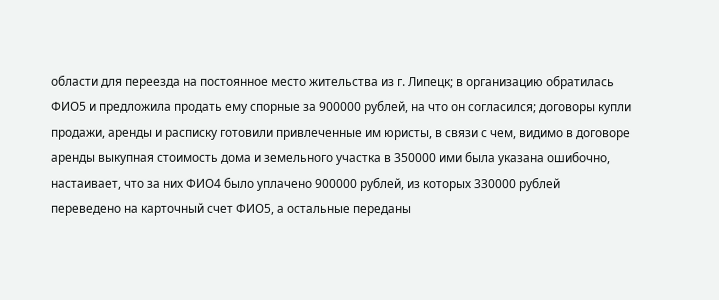области для переезда на постоянное место жительства из г. Липецк; в организацию обратилась ФИО5 и предложила продать ему спорные за 900000 рублей, на что он согласился; договоры купли продажи, аренды и расписку готовили привлеченные им юристы, в связи с чем, видимо в договоре аренды выкупная стоимость дома и земельного участка в 350000 ими была указана ошибочно, настаивает, что за них ФИО4 было уплачено 900000 рублей, из которых 330000 рублей переведено на карточный счет ФИО5, а остальные переданы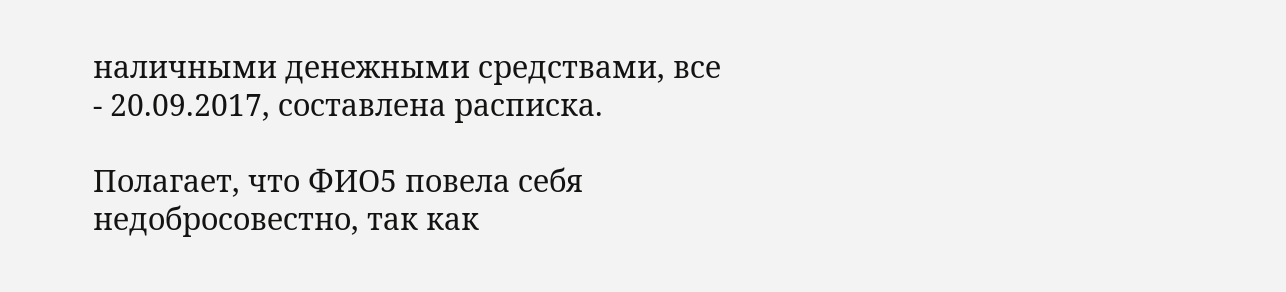наличными денежными средствами, все - 20.09.2017, составлена расписка.

Полагает, что ФИО5 повела себя недобросовестно, так как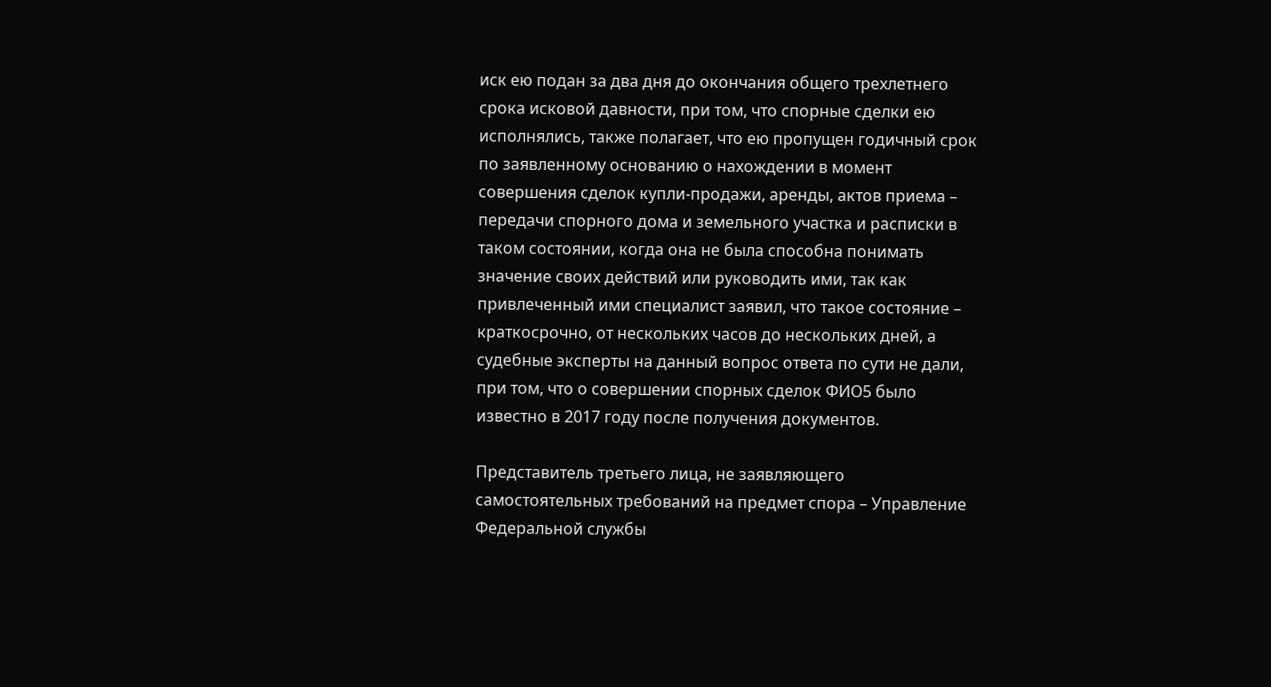иск ею подан за два дня до окончания общего трехлетнего срока исковой давности, при том, что спорные сделки ею исполнялись, также полагает, что ею пропущен годичный срок по заявленному основанию о нахождении в момент совершения сделок купли-продажи, аренды, актов приема – передачи спорного дома и земельного участка и расписки в таком состоянии, когда она не была способна понимать значение своих действий или руководить ими, так как привлеченный ими специалист заявил, что такое состояние – краткосрочно, от нескольких часов до нескольких дней, а судебные эксперты на данный вопрос ответа по сути не дали, при том, что о совершении спорных сделок ФИО5 было известно в 2017 году после получения документов.

Представитель третьего лица, не заявляющего самостоятельных требований на предмет спора – Управление Федеральной службы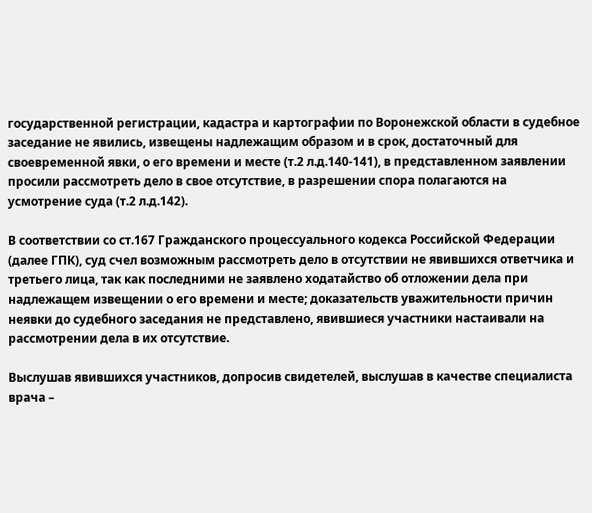государственной регистрации, кадастра и картографии по Воронежской области в судебное заседание не явились, извещены надлежащим образом и в срок, достаточный для своевременной явки, о его времени и месте (т.2 л.д.140-141), в представленном заявлении просили рассмотреть дело в свое отсутствие, в разрешении спора полагаются на усмотрение суда (т.2 л.д.142).

В соответствии со ст.167 Гражданского процессуального кодекса Российской Федерации (далее ГПК), суд счел возможным рассмотреть дело в отсутствии не явившихся ответчика и третьего лица, так как последними не заявлено ходатайство об отложении дела при надлежащем извещении о его времени и месте; доказательств уважительности причин неявки до судебного заседания не представлено, явившиеся участники настаивали на рассмотрении дела в их отсутствие.

Выслушав явившихся участников, допросив свидетелей, выслушав в качестве специалиста врача –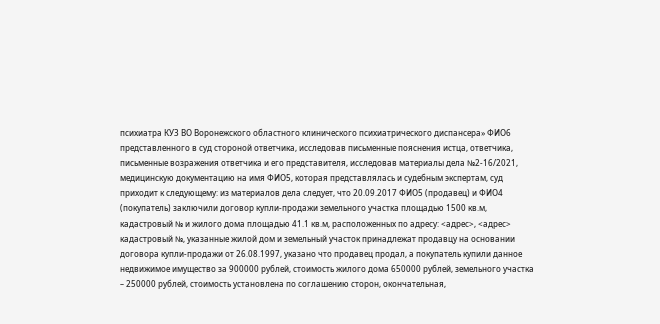психиатра КУЗ ВО Воронежского областного клинического психиатрического диспансера» ФИО6 представленного в суд стороной ответчика, исследовав письменные пояснения истца, ответчика, письменные возражения ответчика и его представителя, исследовав материалы дела №2-16/2021, медицинскую документацию на имя ФИО5, которая представлялась и судебным экспертам, суд приходит к следующему: из материалов дела следует, что 20.09.2017 ФИО5 (продавец) и ФИО4 (покупатель) заключили договор купли-продажи земельного участка площадью 1500 кв.м, кадастровый № и жилого дома площадью 41.1 кв.м, расположенных по адресу: <адрес>, <адрес> кадастровый №, указанные жилой дом и земельный участок принадлежат продавцу на основании договора купли-продажи от 26.08.1997, указано что продавец продал, а покупатель купили данное недвижимое имущество за 900000 рублей, стоимость жилого дома 650000 рублей, земельного участка – 250000 рублей, стоимость установлена по соглашению сторон, окончательная,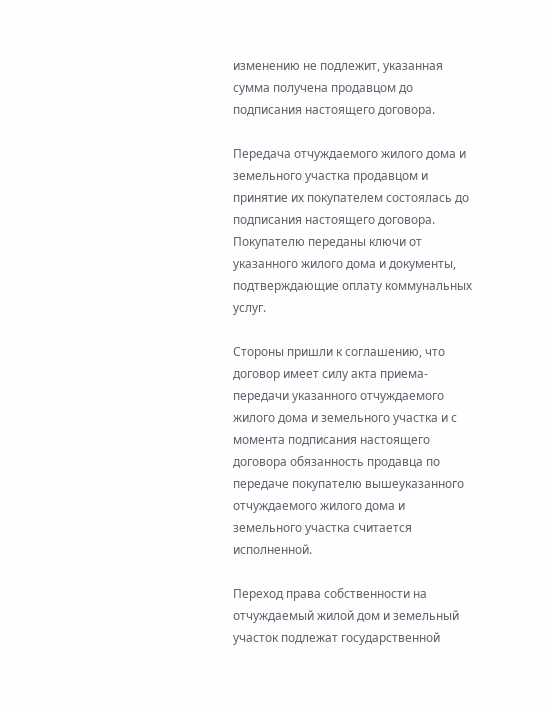изменению не подлежит, указанная сумма получена продавцом до подписания настоящего договора.

Передача отчуждаемого жилого дома и земельного участка продавцом и принятие их покупателем состоялась до подписания настоящего договора. Покупателю переданы ключи от указанного жилого дома и документы, подтверждающие оплату коммунальных услуг.

Стороны пришли к соглашению, что договор имеет силу акта приема-передачи указанного отчуждаемого жилого дома и земельного участка и с момента подписания настоящего договора обязанность продавца по передаче покупателю вышеуказанного отчуждаемого жилого дома и земельного участка считается исполненной.

Переход права собственности на отчуждаемый жилой дом и земельный участок подлежат государственной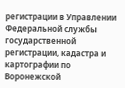регистрации в Управлении Федеральной службы государственной регистрации, кадастра и картографии по Воронежской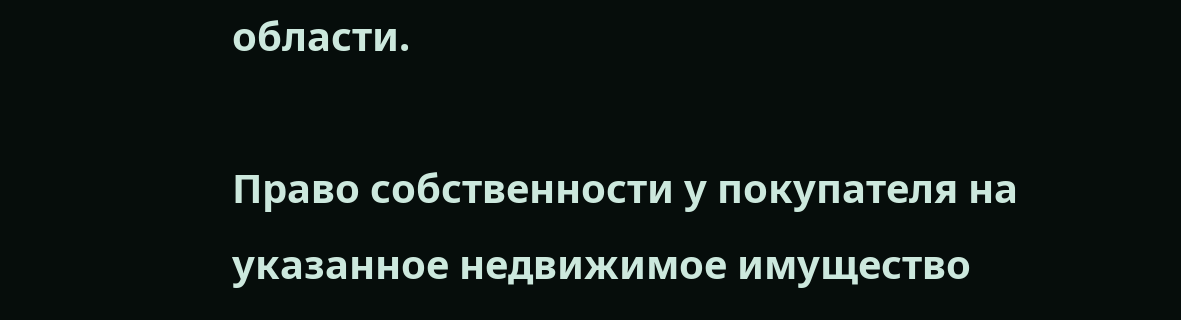области.

Право собственности у покупателя на указанное недвижимое имущество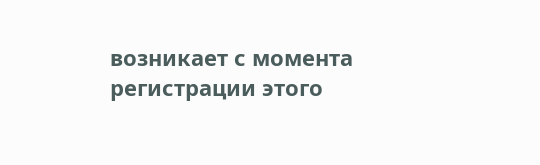возникает с момента регистрации этого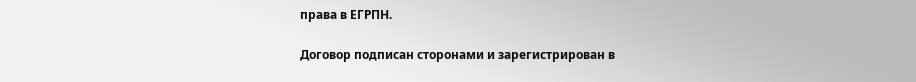права в ЕГРПН.

Договор подписан сторонами и зарегистрирован в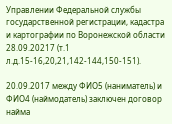Управлении Федеральной службы государственной регистрации, кадастра и картографии по Воронежской области 28.09.20217 (т.1 л.д.15-16,20,21,142-144,150-151).

20.09.2017 между ФИО5 (наниматель) и ФИО4 (наймодатель) заключен договор найма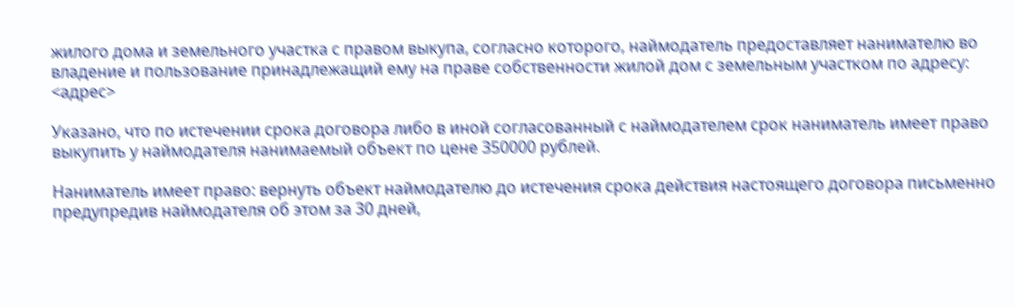жилого дома и земельного участка с правом выкупа, согласно которого, наймодатель предоставляет нанимателю во владение и пользование принадлежащий ему на праве собственности жилой дом с земельным участком по адресу: <адрес>

Указано, что по истечении срока договора либо в иной согласованный с наймодателем срок наниматель имеет право выкупить у наймодателя нанимаемый объект по цене 350000 рублей.

Наниматель имеет право: вернуть объект наймодателю до истечения срока действия настоящего договора письменно предупредив наймодателя об этом за 30 дней,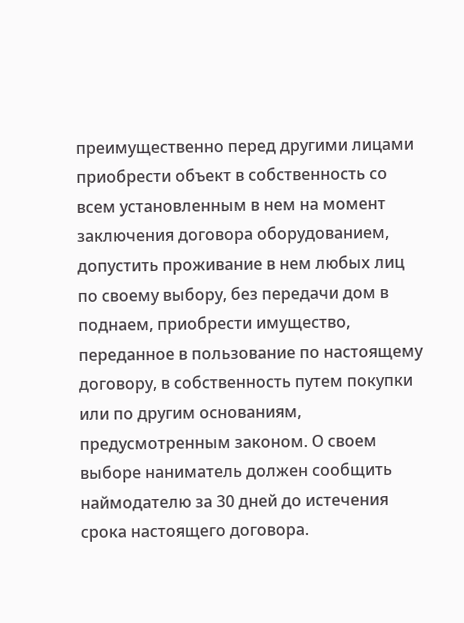преимущественно перед другими лицами приобрести объект в собственность со всем установленным в нем на момент заключения договора оборудованием, допустить проживание в нем любых лиц по своему выбору, без передачи дом в поднаем, приобрести имущество, переданное в пользование по настоящему договору, в собственность путем покупки или по другим основаниям, предусмотренным законом. О своем выборе наниматель должен сообщить наймодателю за 30 дней до истечения срока настоящего договора.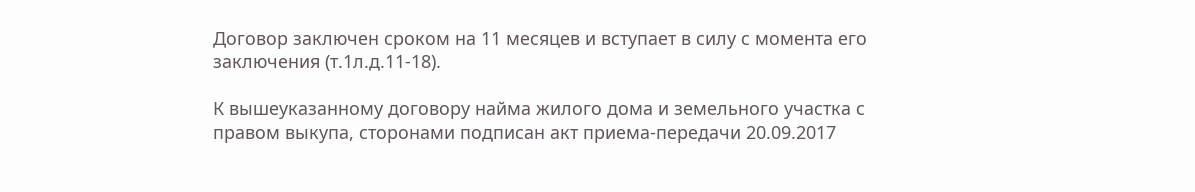Договор заключен сроком на 11 месяцев и вступает в силу с момента его заключения (т.1л.д.11-18).

К вышеуказанному договору найма жилого дома и земельного участка с правом выкупа, сторонами подписан акт приема-передачи 20.09.2017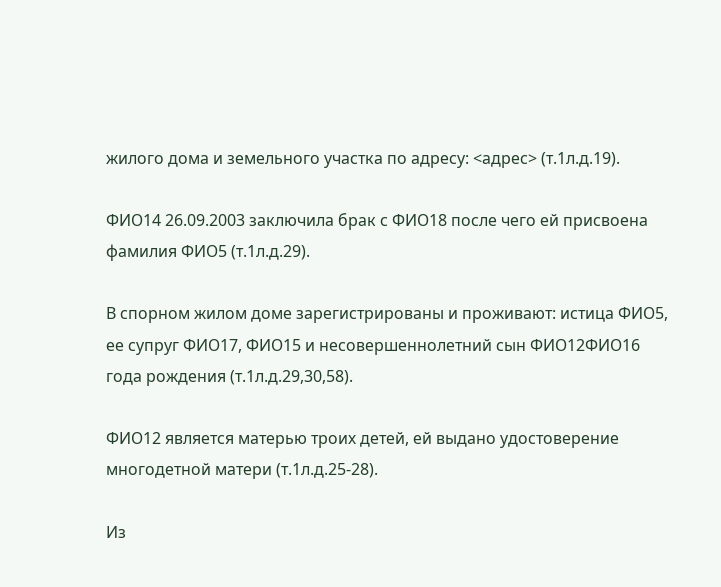жилого дома и земельного участка по адресу: <адрес> (т.1л.д.19).

ФИО14 26.09.2003 заключила брак с ФИО18 после чего ей присвоена фамилия ФИО5 (т.1л.д.29).

В спорном жилом доме зарегистрированы и проживают: истица ФИО5, ее супруг ФИО17, ФИО15 и несовершеннолетний сын ФИО12ФИО16 года рождения (т.1л.д.29,30,58).

ФИО12 является матерью троих детей, ей выдано удостоверение многодетной матери (т.1л.д.25-28).

Из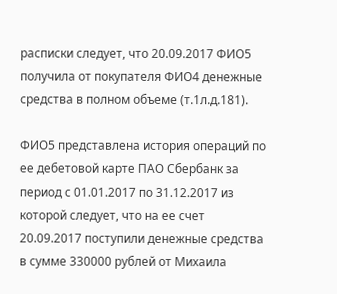расписки следует, что 20.09.2017 ФИО5 получила от покупателя ФИО4 денежные средства в полном объеме (т.1л.д.181).

ФИО5 представлена история операций по ее дебетовой карте ПАО Сбербанк за период с 01.01.2017 по 31.12.2017 из которой следует, что на ее счет 20.09.2017 поступили денежные средства в сумме 330000 рублей от Михаила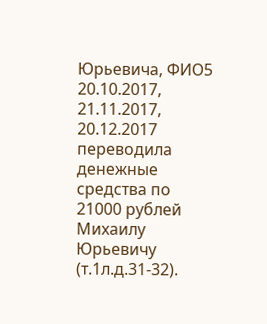Юрьевича, ФИО5 20.10.2017, 21.11.2017, 20.12.2017 переводила денежные средства по 21000 рублей Михаилу Юрьевичу (т.1л.д.31-32).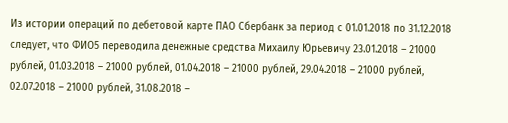Из истории операций по дебетовой карте ПАО Сбербанк за период с 01.01.2018 по 31.12.2018 следует, что ФИО5 переводила денежные средства Михаилу Юрьевичу 23.01.2018 – 21000 рублей, 01.03.2018 – 21000 рублей, 01.04.2018 – 21000 рублей, 29.04.2018 – 21000 рублей, 02.07.2018 – 21000 рублей, 31.08.2018 –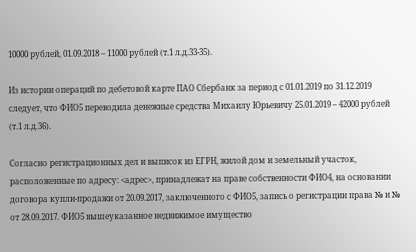10000 рублей, 01.09.2018 – 11000 рублей (т.1 л.д.33-35).

Из истории операций по дебетовой карте ПАО Сбербанк за период с 01.01.2019 по 31.12.2019 следует, что ФИО5 переводила денежные средства Михаилу Юрьевичу 25.01.2019 – 42000 рублей (т.1 л.д.36).

Согласно регистрационных дел и выписок из ЕГРН, жилой дом и земельный участок, расположенные по адресу: <адрес>, принадлежат на праве собственности ФИО4, на основании договора купли-продажи от 20.09.2017, заключенного с ФИО5, запись о регистрации права № и № от 28.09.2017. ФИО5 вышеуказанное недвижимое имущество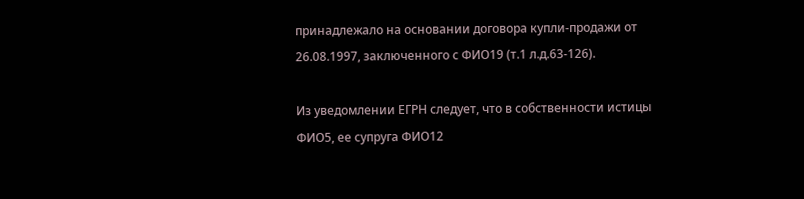принадлежало на основании договора купли-продажи от 26.08.1997, заключенного с ФИО19 (т.1 л.д.63-126).

Из уведомлении ЕГРН следует, что в собственности истицы ФИО5, ее супруга ФИО12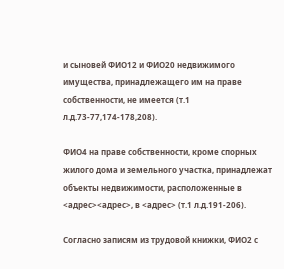и сыновей ФИО12 и ФИО20 недвижимого имущества, принадлежащего им на праве собственности, не имеется (т.1 л.д.73-77,174-178,208).

ФИО4 на праве собственности, кроме спорных жилого дома и земельного участка, принадлежат объекты недвижимости, расположенные в <адрес><адрес>, в <адрес> (т.1 л.д.191-206).

Согласно записям из трудовой книжки, ФИО2 с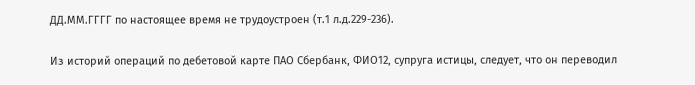ДД.ММ.ГГГГ по настоящее время не трудоустроен (т.1 л.д.229-236).

Из историй операций по дебетовой карте ПАО Сбербанк, ФИО12, супруга истицы, следует, что он переводил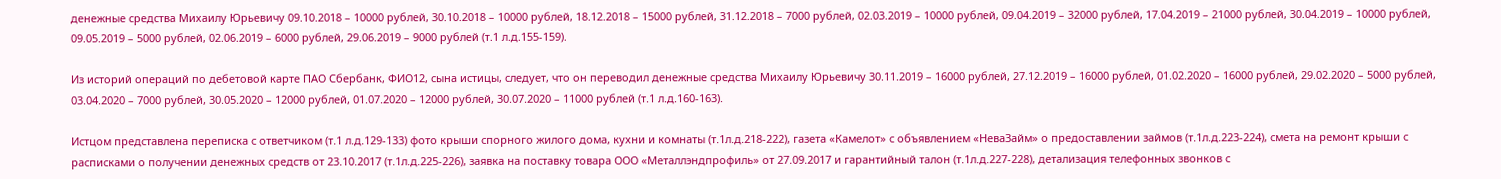денежные средства Михаилу Юрьевичу 09.10.2018 – 10000 рублей, 30.10.2018 – 10000 рублей, 18.12.2018 – 15000 рублей, 31.12.2018 – 7000 рублей, 02.03.2019 – 10000 рублей, 09.04.2019 – 32000 рублей, 17.04.2019 – 21000 рублей, 30.04.2019 – 10000 рублей, 09.05.2019 – 5000 рублей, 02.06.2019 – 6000 рублей, 29.06.2019 – 9000 рублей (т.1 л.д.155-159).

Из историй операций по дебетовой карте ПАО Сбербанк, ФИО12, сына истицы, следует, что он переводил денежные средства Михаилу Юрьевичу 30.11.2019 – 16000 рублей, 27.12.2019 – 16000 рублей, 01.02.2020 – 16000 рублей, 29.02.2020 – 5000 рублей, 03.04.2020 – 7000 рублей, 30.05.2020 – 12000 рублей, 01.07.2020 – 12000 рублей, 30.07.2020 – 11000 рублей (т.1 л.д.160-163).

Истцом представлена переписка с ответчиком (т.1 л.д.129-133) фото крыши спорного жилого дома, кухни и комнаты (т.1л.д.218-222), газета «Камелот» с объявлением «НеваЗайм» о предоставлении займов (т.1л.д.223-224), смета на ремонт крыши с расписками о получении денежных средств от 23.10.2017 (т.1л.д.225-226), заявка на поставку товара ООО «Металлэндпрофиль» от 27.09.2017 и гарантийный талон (т.1л.д.227-228), детализация телефонных звонков с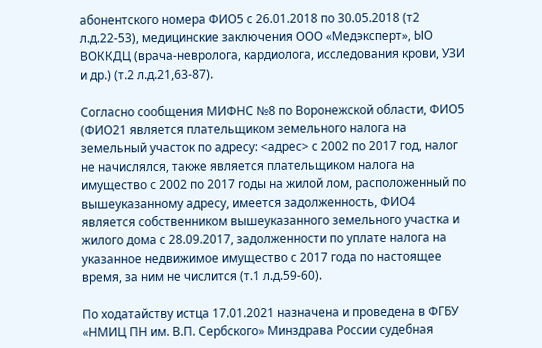абонентского номера ФИО5 с 26.01.2018 по 30.05.2018 (т2 л.д.22-53), медицинские заключения ООО «Медэксперт», ЫО ВОККДЦ (врача-невролога, кардиолога, исследования крови, УЗИ и др.) (т.2 л.д.21,63-87).

Согласно сообщения МИФНС №8 по Воронежской области, ФИО5 (ФИО21 является плательщиком земельного налога на земельный участок по адресу: <адрес> с 2002 по 2017 год, налог не начислялся, также является плательщиком налога на имущество с 2002 по 2017 годы на жилой лом, расположенный по вышеуказанному адресу, имеется задолженность, ФИО4 является собственником вышеуказанного земельного участка и жилого дома с 28.09.2017, задолженности по уплате налога на указанное недвижимое имущество с 2017 года по настоящее время, за ним не числится (т.1 л.д.59-60).

По ходатайству истца 17.01.2021 назначена и проведена в ФГБУ «НМИЦ ПН им. В.П. Сербского» Минздрава России судебная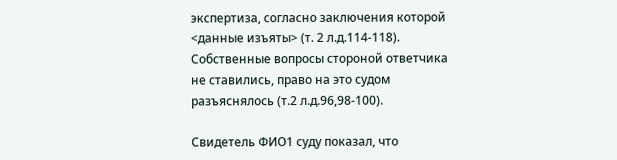экспертиза, согласно заключения которой <данные изъяты> (т. 2 л.д.114-118). Собственные вопросы стороной ответчика не ставились, право на это судом разъяснялось (т.2 л.д.96,98-100).

Свидетель ФИО1 суду показал, что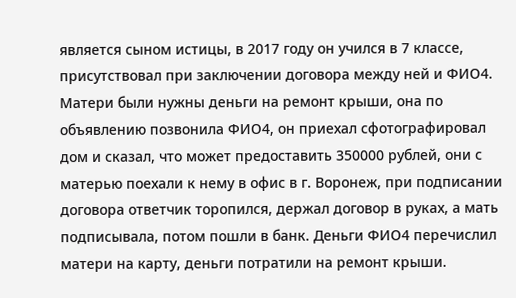является сыном истицы, в 2017 году он учился в 7 классе, присутствовал при заключении договора между ней и ФИО4. Матери были нужны деньги на ремонт крыши, она по объявлению позвонила ФИО4, он приехал сфотографировал дом и сказал, что может предоставить 350000 рублей, они с матерью поехали к нему в офис в г. Воронеж, при подписании договора ответчик торопился, держал договор в руках, а мать подписывала, потом пошли в банк. Деньги ФИО4 перечислил матери на карту, деньги потратили на ремонт крыши.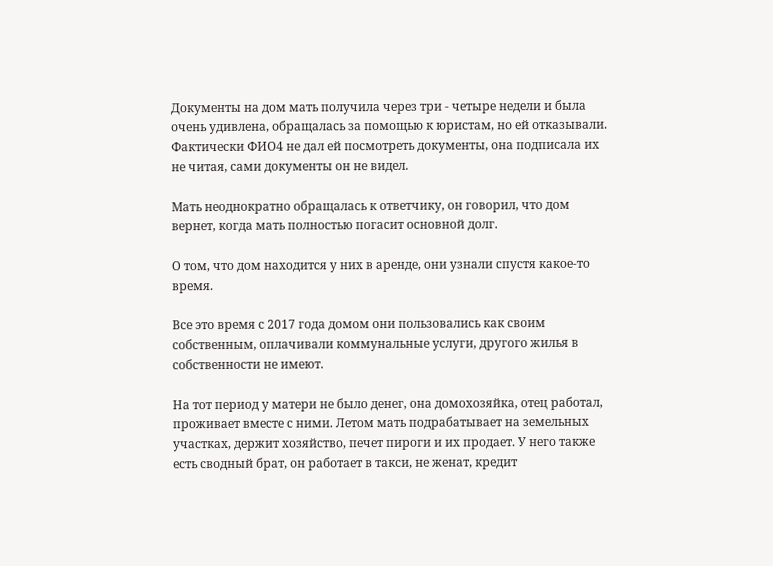Документы на дом мать получила через три - четыре недели и была очень удивлена, обращалась за помощью к юристам, но ей отказывали. Фактически ФИО4 не дал ей посмотреть документы, она подписала их не читая, сами документы он не видел.

Мать неоднократно обращалась к ответчику, он говорил, что дом вернет, когда мать полностью погасит основной долг.

О том, что дом находится у них в аренде, они узнали спустя какое-то время.

Все это время с 2017 года домом они пользовались как своим собственным, оплачивали коммунальные услуги, другого жилья в собственности не имеют.

На тот период у матери не было денег, она домохозяйка, отец работал, проживает вместе с ними. Летом мать подрабатывает на земельных участках, держит хозяйство, печет пироги и их продает. У него также есть сводный брат, он работает в такси, не женат, кредит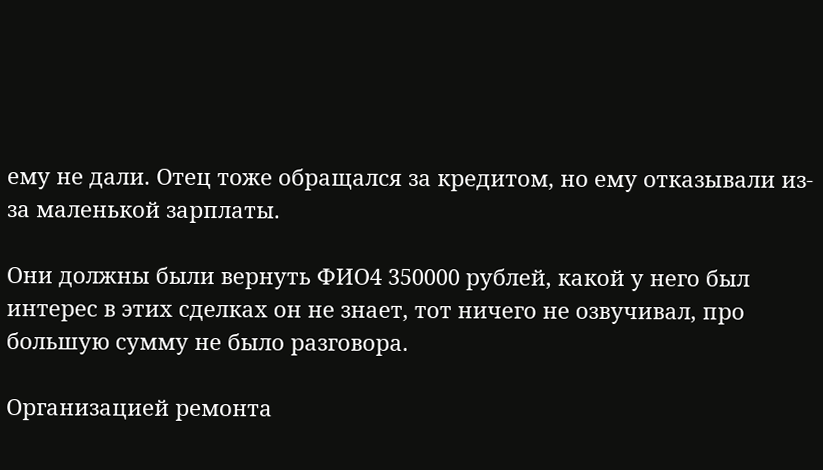ему не дали. Отец тоже обращался за кредитом, но ему отказывали из-за маленькой зарплаты.

Они должны были вернуть ФИО4 350000 рублей, какой у него был интерес в этих сделках он не знает, тот ничего не озвучивал, про большую сумму не было разговора.

Организацией ремонта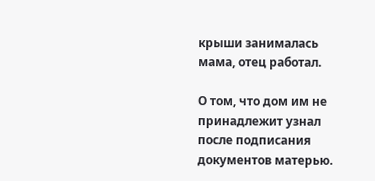крыши занималась мама, отец работал.

О том, что дом им не принадлежит узнал после подписания документов матерью.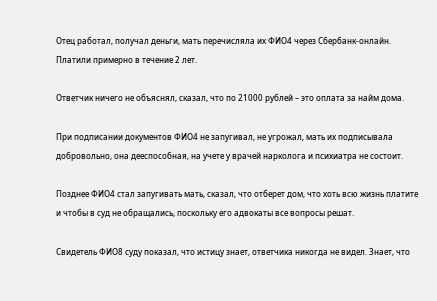Отец работал, получал деньги, мать перечисляла их ФИО4 через Сбербанк-онлайн. Платили примерно в течение 2 лет.

Ответчик ничего не объяснял, сказал, что по 21000 рублей – это оплата за найм дома.

При подписании документов ФИО4 не запугивал, не угрожал, мать их подписывала добровольно, она дееспособная, на учете у врачей нарколога и психиатра не состоит.

Позднее ФИО4 стал запугивать мать, сказал, что отберет дом, что хоть всю жизнь платите и чтобы в суд не обращались, поскольку его адвокаты все вопросы решат.

Свидетель ФИО8 суду показал, что истицу знает, ответчика никогда не видел. Знает, что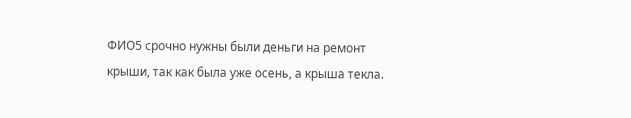ФИО5 срочно нужны были деньги на ремонт крыши, так как была уже осень, а крыша текла.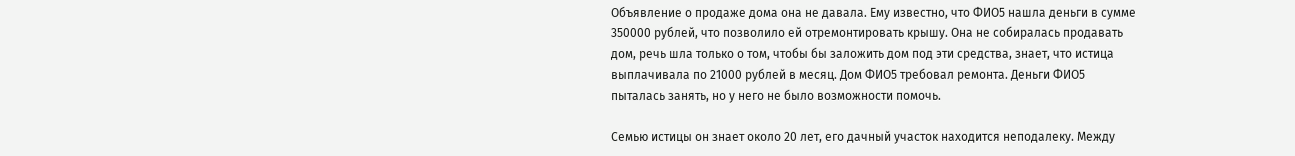Объявление о продаже дома она не давала. Ему известно, что ФИО5 нашла деньги в сумме 350000 рублей, что позволило ей отремонтировать крышу. Она не собиралась продавать дом, речь шла только о том, чтобы бы заложить дом под эти средства, знает, что истица выплачивала по 21000 рублей в месяц. Дом ФИО5 требовал ремонта. Деньги ФИО5 пыталась занять, но у него не было возможности помочь.

Семью истицы он знает около 20 лет, его дачный участок находится неподалеку. Между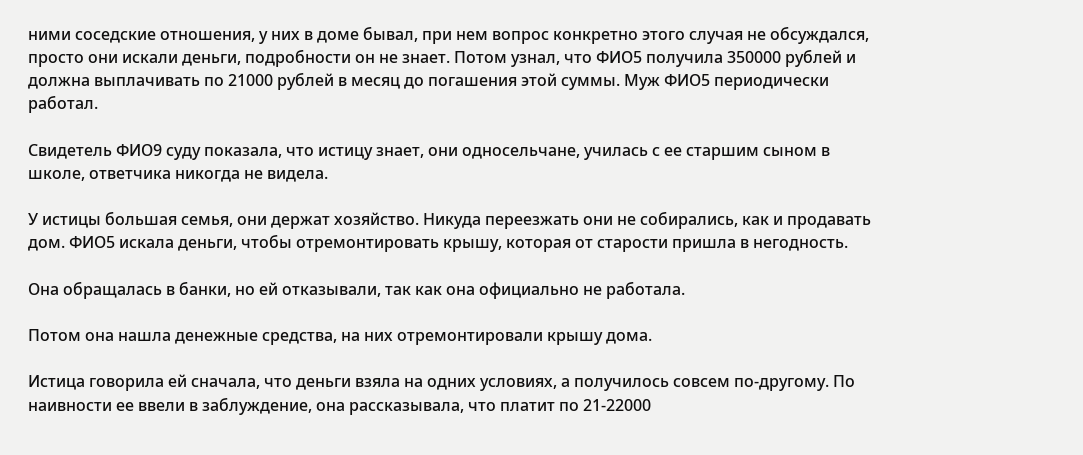ними соседские отношения, у них в доме бывал, при нем вопрос конкретно этого случая не обсуждался, просто они искали деньги, подробности он не знает. Потом узнал, что ФИО5 получила 350000 рублей и должна выплачивать по 21000 рублей в месяц до погашения этой суммы. Муж ФИО5 периодически работал.

Свидетель ФИО9 суду показала, что истицу знает, они односельчане, училась с ее старшим сыном в школе, ответчика никогда не видела.

У истицы большая семья, они держат хозяйство. Никуда переезжать они не собирались, как и продавать дом. ФИО5 искала деньги, чтобы отремонтировать крышу, которая от старости пришла в негодность.

Она обращалась в банки, но ей отказывали, так как она официально не работала.

Потом она нашла денежные средства, на них отремонтировали крышу дома.

Истица говорила ей сначала, что деньги взяла на одних условиях, а получилось совсем по-другому. По наивности ее ввели в заблуждение, она рассказывала, что платит по 21-22000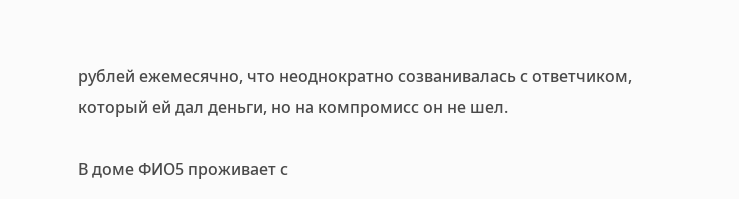рублей ежемесячно, что неоднократно созванивалась с ответчиком, который ей дал деньги, но на компромисс он не шел.

В доме ФИО5 проживает с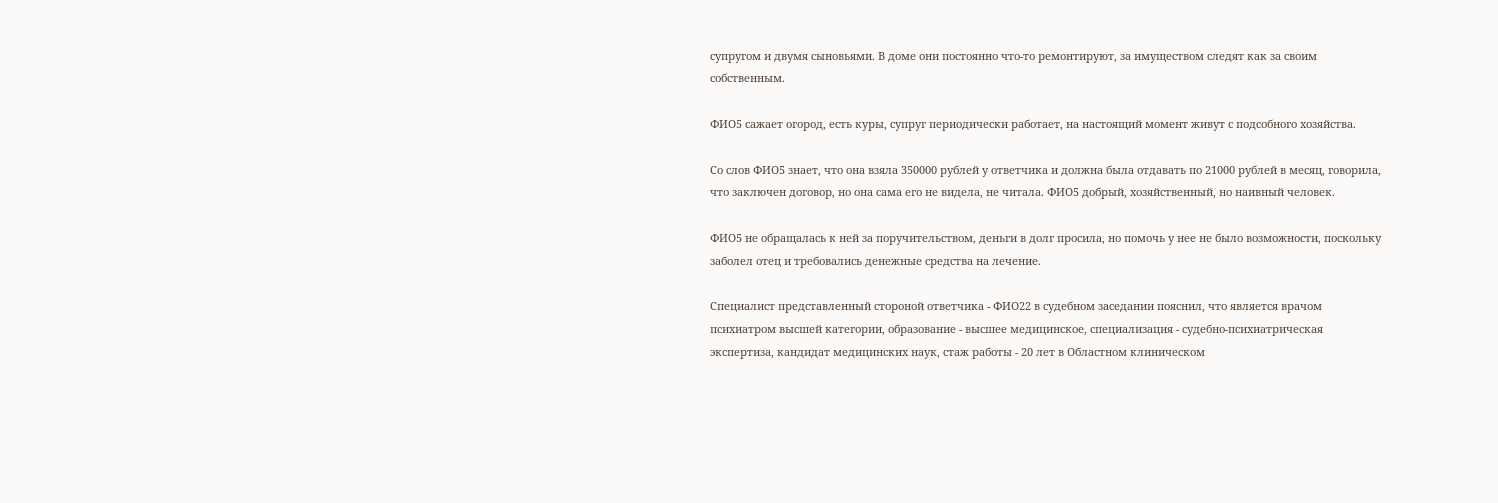супругом и двумя сыновьями. В доме они постоянно что-то ремонтируют, за имуществом следят как за своим собственным.

ФИО5 сажает огород, есть куры, супруг периодически работает, на настоящий момент живут с подсобного хозяйства.

Со слов ФИО5 знает, что она взяла 350000 рублей у ответчика и должна была отдавать по 21000 рублей в месяц, говорила, что заключен договор, но она сама его не видела, не читала. ФИО5 добрый, хозяйственный, но наивный человек.

ФИО5 не обращалась к ней за поручительством, деньги в долг просила, но помочь у нее не было возможности, поскольку заболел отец и требовались денежные средства на лечение.

Специалист представленный стороной ответчика - ФИО22 в судебном заседании пояснил, что является врачом психиатром высшей категории, образование - высшее медицинское, специализация - судебно-психиатрическая экспертиза, кандидат медицинских наук, стаж работы - 20 лет в Областном клиническом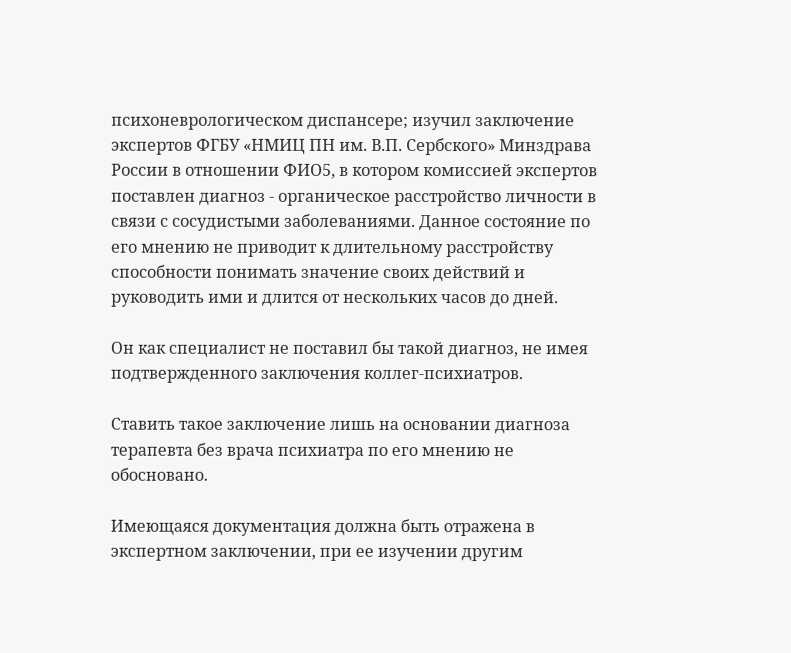психоневрологическом диспансере; изучил заключение экспертов ФГБУ «НМИЦ ПН им. В.П. Сербского» Минздрава России в отношении ФИО5, в котором комиссией экспертов поставлен диагноз - органическое расстройство личности в связи с сосудистыми заболеваниями. Данное состояние по его мнению не приводит к длительному расстройству способности понимать значение своих действий и руководить ими и длится от нескольких часов до дней.

Он как специалист не поставил бы такой диагноз, не имея подтвержденного заключения коллег-психиатров.

Ставить такое заключение лишь на основании диагноза терапевта без врача психиатра по его мнению не обосновано.

Имеющаяся документация должна быть отражена в экспертном заключении, при ее изучении другим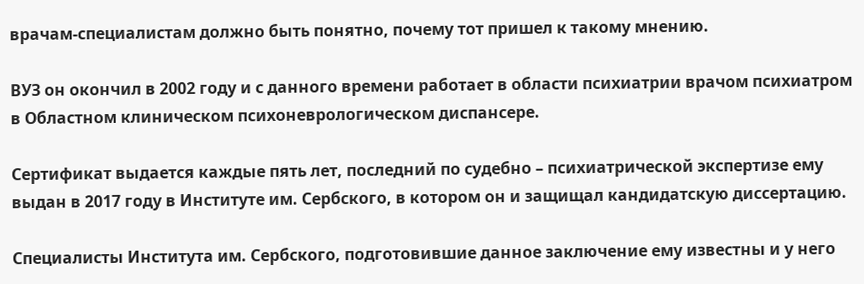врачам-специалистам должно быть понятно, почему тот пришел к такому мнению.

ВУЗ он окончил в 2002 году и с данного времени работает в области психиатрии врачом психиатром в Областном клиническом психоневрологическом диспансере.

Сертификат выдается каждые пять лет, последний по судебно – психиатрической экспертизе ему выдан в 2017 году в Институте им. Сербского, в котором он и защищал кандидатскую диссертацию.

Специалисты Института им. Сербского, подготовившие данное заключение ему известны и у него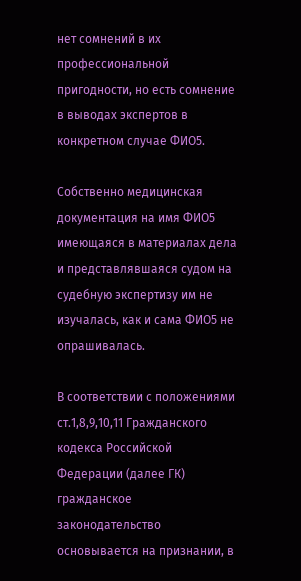нет сомнений в их профессиональной пригодности, но есть сомнение в выводах экспертов в конкретном случае ФИО5.

Собственно медицинская документация на имя ФИО5 имеющаяся в материалах дела и представлявшаяся судом на судебную экспертизу им не изучалась, как и сама ФИО5 не опрашивалась.

В соответствии с положениями ст.1,8,9,10,11 Гражданского кодекса Российской Федерации (далее ГК) гражданское законодательство основывается на признании, в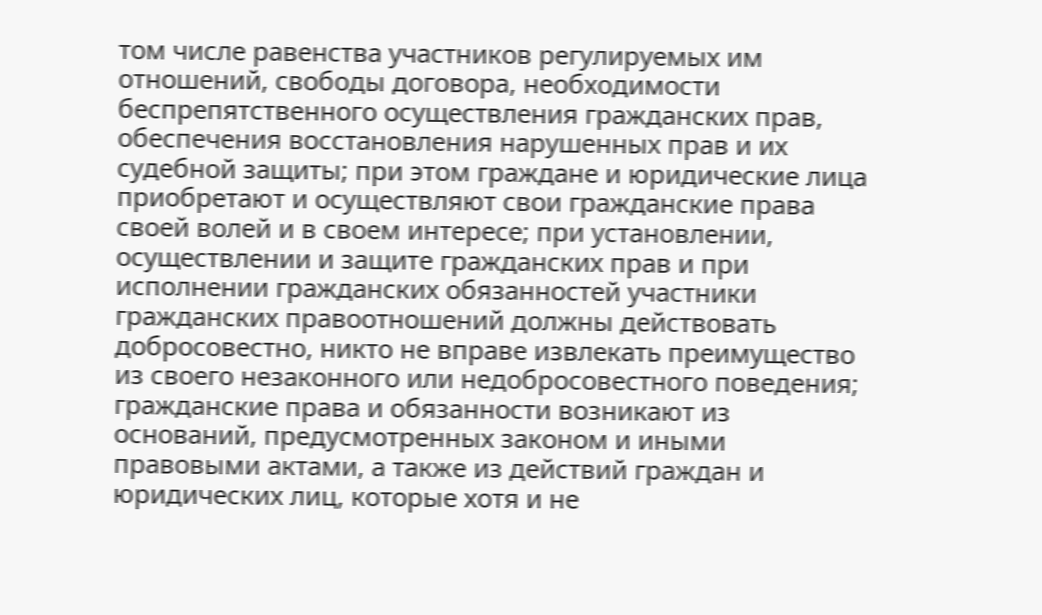том числе равенства участников регулируемых им отношений, свободы договора, необходимости беспрепятственного осуществления гражданских прав, обеспечения восстановления нарушенных прав и их судебной защиты; при этом граждане и юридические лица приобретают и осуществляют свои гражданские права своей волей и в своем интересе; при установлении, осуществлении и защите гражданских прав и при исполнении гражданских обязанностей участники гражданских правоотношений должны действовать добросовестно, никто не вправе извлекать преимущество из своего незаконного или недобросовестного поведения; гражданские права и обязанности возникают из оснований, предусмотренных законом и иными правовыми актами, а также из действий граждан и юридических лиц, которые хотя и не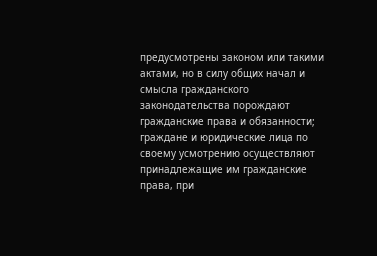предусмотрены законом или такими актами, но в силу общих начал и смысла гражданского законодательства порождают гражданские права и обязанности; граждане и юридические лица по своему усмотрению осуществляют принадлежащие им гражданские права, при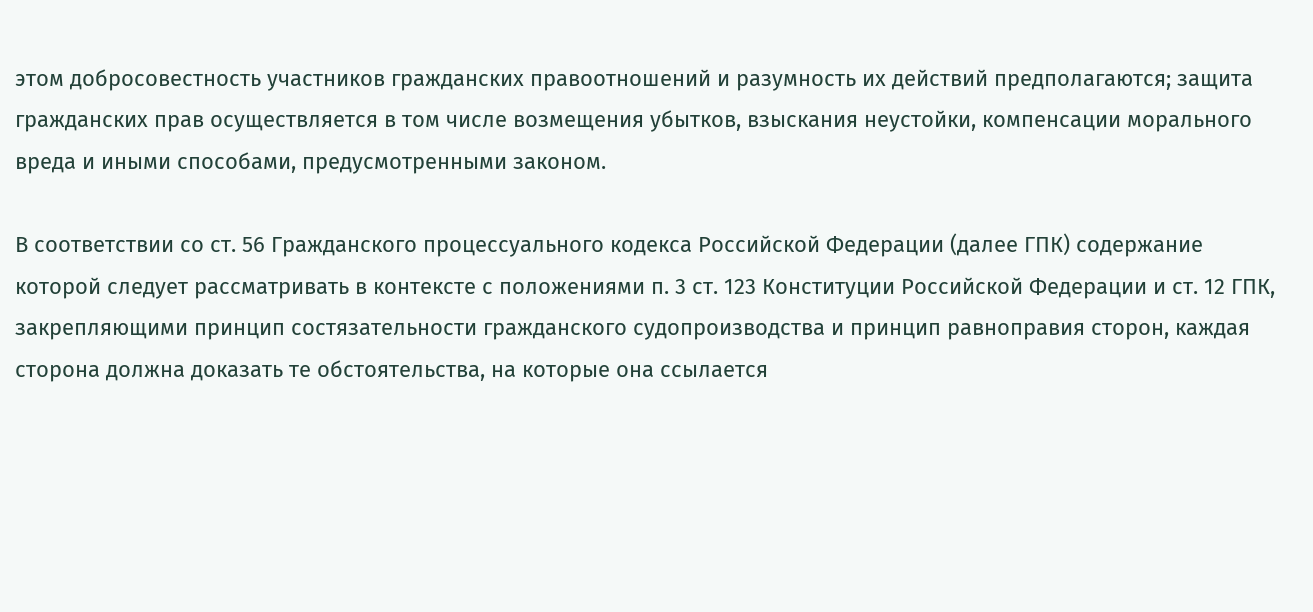этом добросовестность участников гражданских правоотношений и разумность их действий предполагаются; защита гражданских прав осуществляется в том числе возмещения убытков, взыскания неустойки, компенсации морального вреда и иными способами, предусмотренными законом.

В соответствии со ст. 56 Гражданского процессуального кодекса Российской Федерации (далее ГПК) содержание которой следует рассматривать в контексте с положениями п. 3 ст. 123 Конституции Российской Федерации и ст. 12 ГПК, закрепляющими принцип состязательности гражданского судопроизводства и принцип равноправия сторон, каждая сторона должна доказать те обстоятельства, на которые она ссылается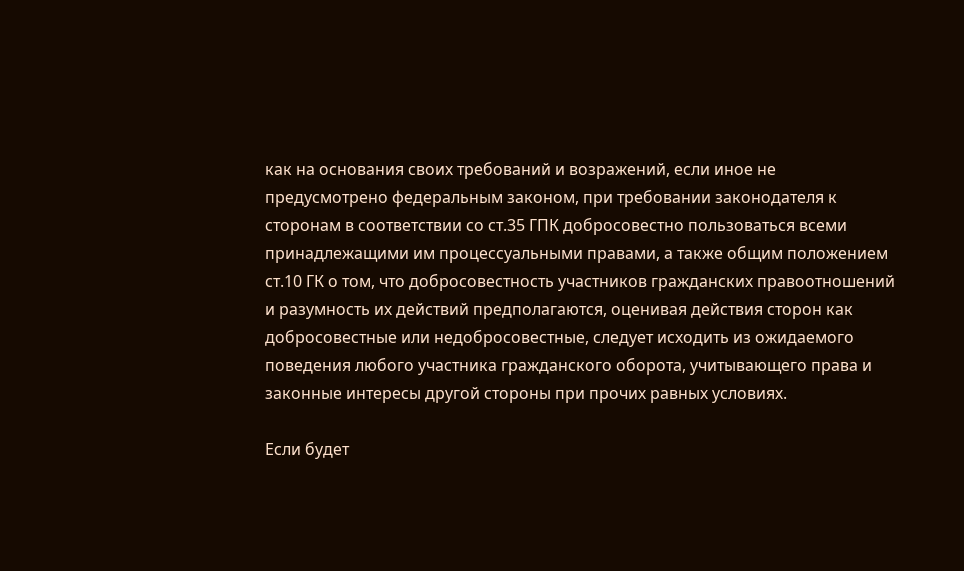как на основания своих требований и возражений, если иное не предусмотрено федеральным законом, при требовании законодателя к сторонам в соответствии со ст.35 ГПК добросовестно пользоваться всеми принадлежащими им процессуальными правами, а также общим положением ст.10 ГК о том, что добросовестность участников гражданских правоотношений и разумность их действий предполагаются, оценивая действия сторон как добросовестные или недобросовестные, следует исходить из ожидаемого поведения любого участника гражданского оборота, учитывающего права и законные интересы другой стороны при прочих равных условиях.

Если будет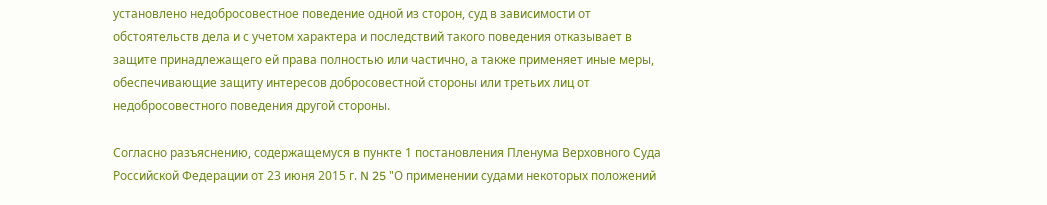установлено недобросовестное поведение одной из сторон, суд в зависимости от обстоятельств дела и с учетом характера и последствий такого поведения отказывает в защите принадлежащего ей права полностью или частично, а также применяет иные меры, обеспечивающие защиту интересов добросовестной стороны или третьих лиц от недобросовестного поведения другой стороны.

Согласно разъяснению, содержащемуся в пункте 1 постановления Пленума Верховного Суда Российской Федерации от 23 июня 2015 г. N 25 "О применении судами некоторых положений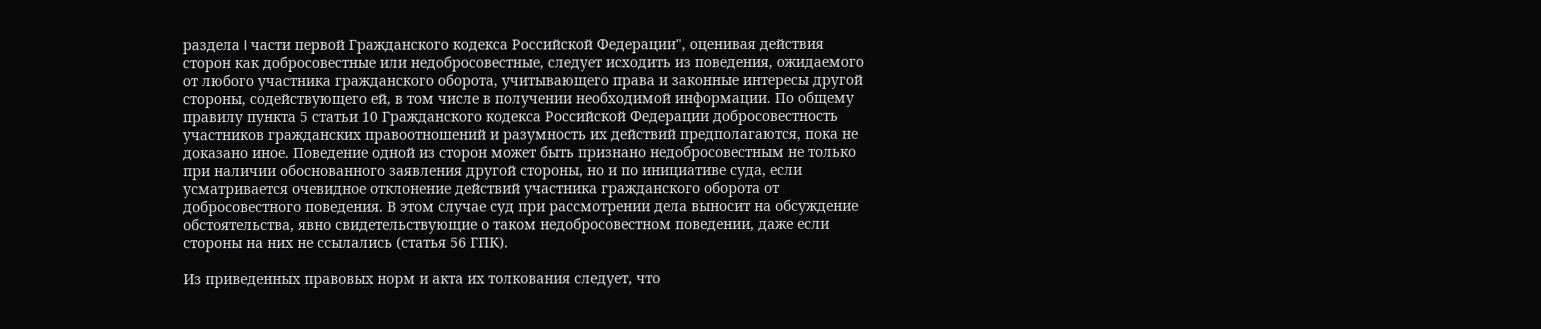раздела I части первой Гражданского кодекса Российской Федерации", оценивая действия сторон как добросовестные или недобросовестные, следует исходить из поведения, ожидаемого от любого участника гражданского оборота, учитывающего права и законные интересы другой стороны, содействующего ей, в том числе в получении необходимой информации. По общему правилу пункта 5 статьи 10 Гражданского кодекса Российской Федерации добросовестность участников гражданских правоотношений и разумность их действий предполагаются, пока не доказано иное. Поведение одной из сторон может быть признано недобросовестным не только при наличии обоснованного заявления другой стороны, но и по инициативе суда, если усматривается очевидное отклонение действий участника гражданского оборота от добросовестного поведения. В этом случае суд при рассмотрении дела выносит на обсуждение обстоятельства, явно свидетельствующие о таком недобросовестном поведении, даже если стороны на них не ссылались (статья 56 ГПК).

Из приведенных правовых норм и акта их толкования следует, что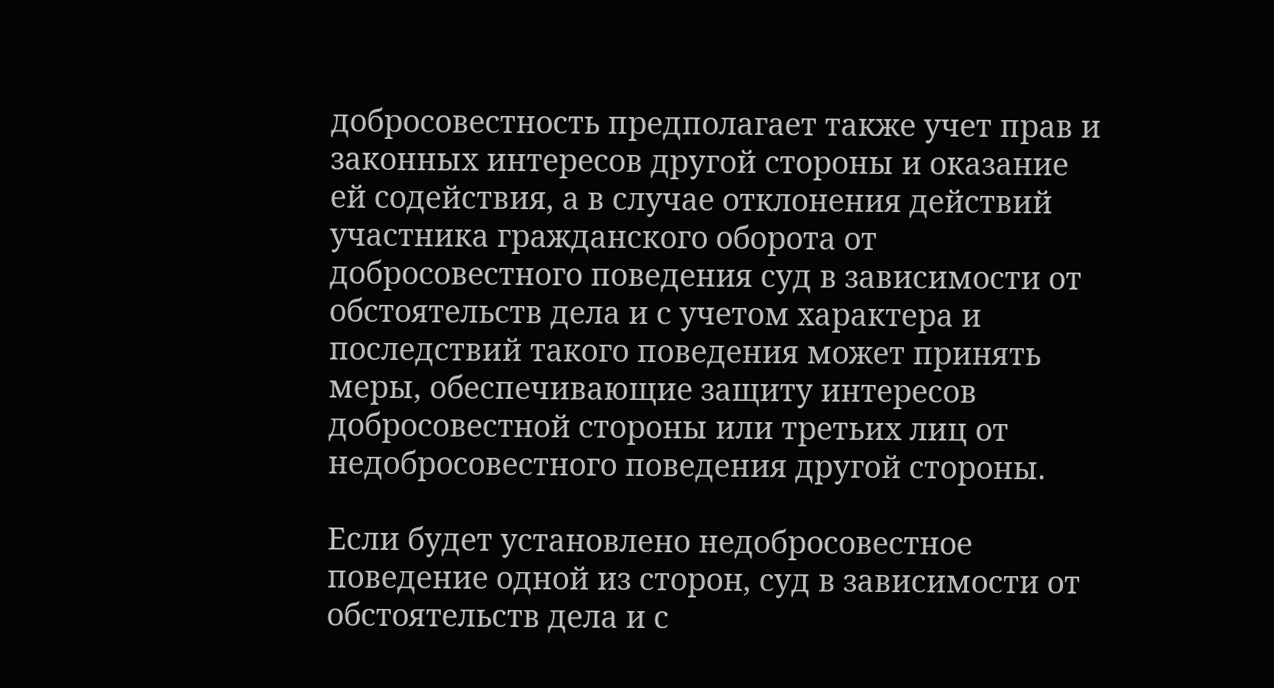добросовестность предполагает также учет прав и законных интересов другой стороны и оказание ей содействия, а в случае отклонения действий участника гражданского оборота от добросовестного поведения суд в зависимости от обстоятельств дела и с учетом характера и последствий такого поведения может принять меры, обеспечивающие защиту интересов добросовестной стороны или третьих лиц от недобросовестного поведения другой стороны.

Если будет установлено недобросовестное поведение одной из сторон, суд в зависимости от обстоятельств дела и с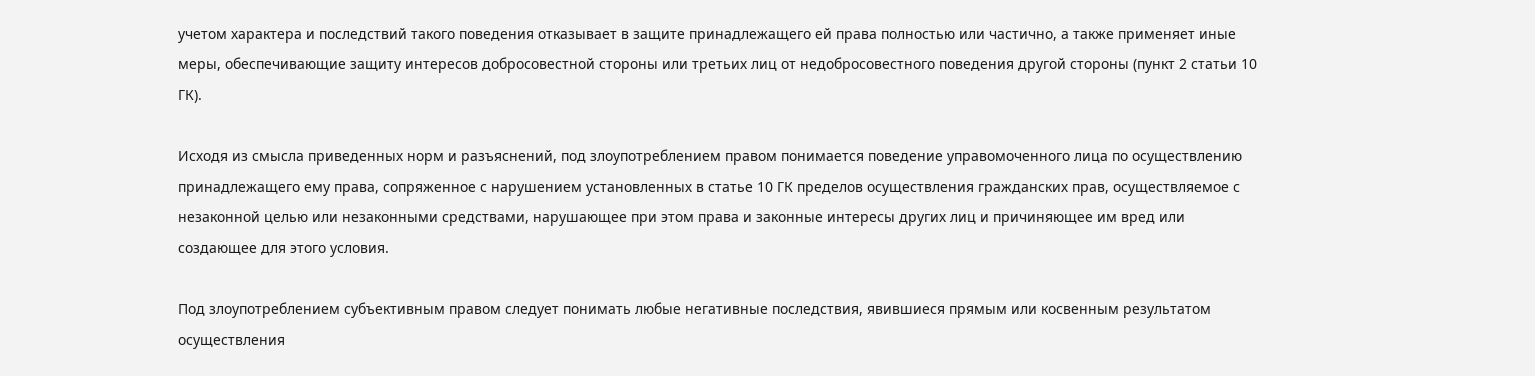учетом характера и последствий такого поведения отказывает в защите принадлежащего ей права полностью или частично, а также применяет иные меры, обеспечивающие защиту интересов добросовестной стороны или третьих лиц от недобросовестного поведения другой стороны (пункт 2 статьи 10 ГК).

Исходя из смысла приведенных норм и разъяснений, под злоупотреблением правом понимается поведение управомоченного лица по осуществлению принадлежащего ему права, сопряженное с нарушением установленных в статье 10 ГК пределов осуществления гражданских прав, осуществляемое с незаконной целью или незаконными средствами, нарушающее при этом права и законные интересы других лиц и причиняющее им вред или создающее для этого условия.

Под злоупотреблением субъективным правом следует понимать любые негативные последствия, явившиеся прямым или косвенным результатом осуществления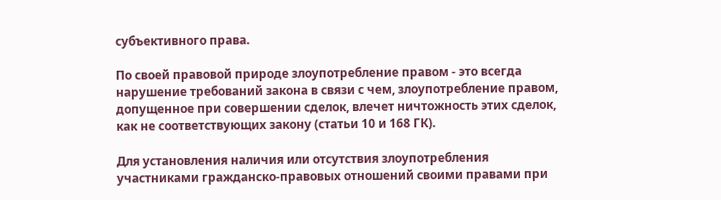субъективного права.

По своей правовой природе злоупотребление правом - это всегда нарушение требований закона в связи с чем, злоупотребление правом, допущенное при совершении сделок, влечет ничтожность этих сделок, как не соответствующих закону (статьи 10 и 168 ГК).

Для установления наличия или отсутствия злоупотребления участниками гражданско-правовых отношений своими правами при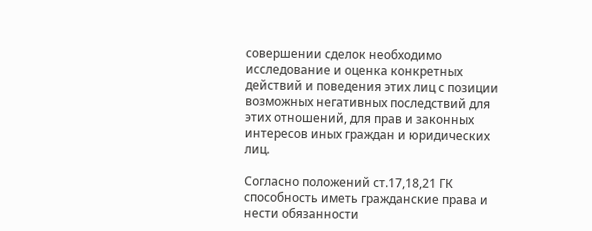совершении сделок необходимо исследование и оценка конкретных действий и поведения этих лиц с позиции возможных негативных последствий для этих отношений, для прав и законных интересов иных граждан и юридических лиц.

Согласно положений ст.17,18,21 ГК способность иметь гражданские права и нести обязанности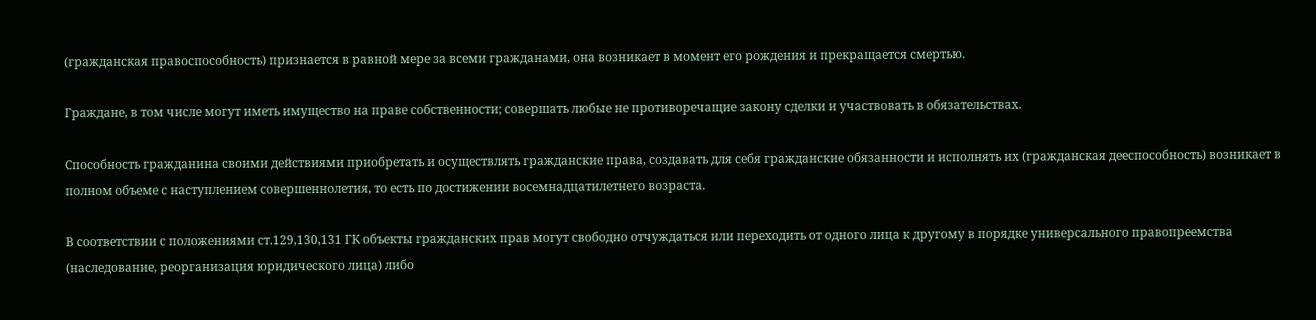(гражданская правоспособность) признается в равной мере за всеми гражданами, она возникает в момент его рождения и прекращается смертью.

Граждане, в том числе могут иметь имущество на праве собственности; совершать любые не противоречащие закону сделки и участвовать в обязательствах.

Способность гражданина своими действиями приобретать и осуществлять гражданские права, создавать для себя гражданские обязанности и исполнять их (гражданская дееспособность) возникает в полном объеме с наступлением совершеннолетия, то есть по достижении восемнадцатилетнего возраста.

В соответствии с положениями ст.129,130,131 ГК объекты гражданских прав могут свободно отчуждаться или переходить от одного лица к другому в порядке универсального правопреемства (наследование, реорганизация юридического лица) либо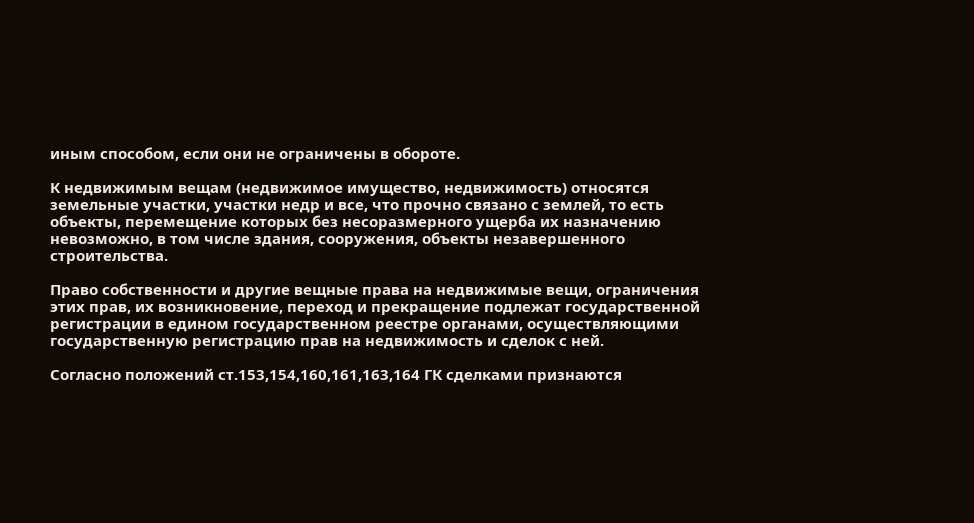иным способом, если они не ограничены в обороте.

К недвижимым вещам (недвижимое имущество, недвижимость) относятся земельные участки, участки недр и все, что прочно связано с землей, то есть объекты, перемещение которых без несоразмерного ущерба их назначению невозможно, в том числе здания, сооружения, объекты незавершенного строительства.

Право собственности и другие вещные права на недвижимые вещи, ограничения этих прав, их возникновение, переход и прекращение подлежат государственной регистрации в едином государственном реестре органами, осуществляющими государственную регистрацию прав на недвижимость и сделок с ней.

Согласно положений ст.153,154,160,161,163,164 ГК сделками признаются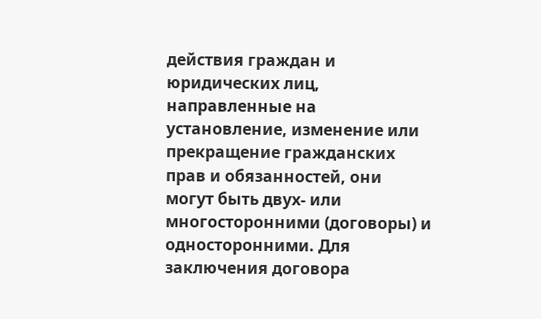действия граждан и юридических лиц, направленные на установление, изменение или прекращение гражданских прав и обязанностей, они могут быть двух- или многосторонними (договоры) и односторонними. Для заключения договора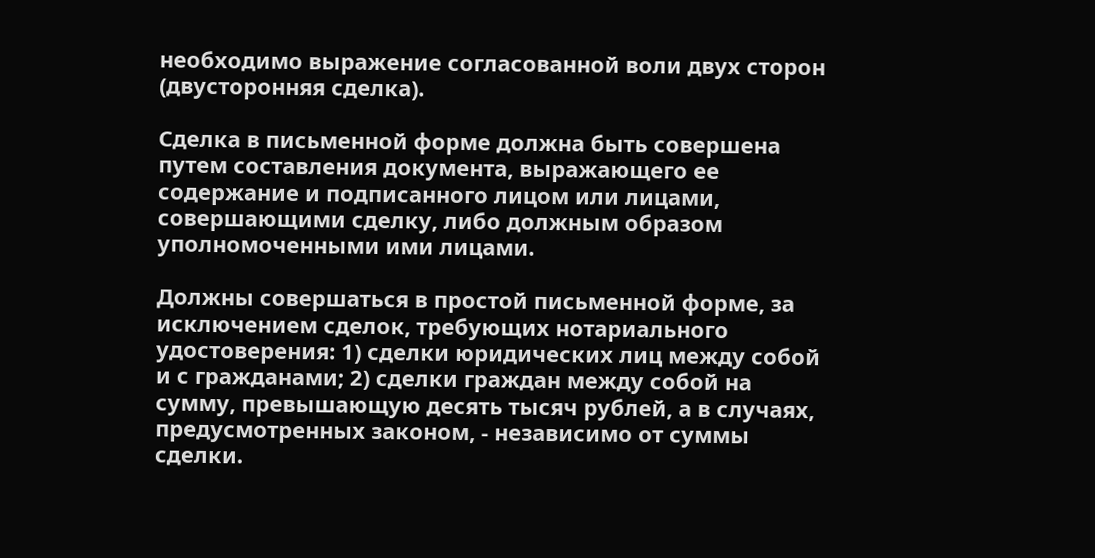необходимо выражение согласованной воли двух сторон (двусторонняя сделка).

Сделка в письменной форме должна быть совершена путем составления документа, выражающего ее содержание и подписанного лицом или лицами, совершающими сделку, либо должным образом уполномоченными ими лицами.

Должны совершаться в простой письменной форме, за исключением сделок, требующих нотариального удостоверения: 1) сделки юридических лиц между собой и с гражданами; 2) сделки граждан между собой на сумму, превышающую десять тысяч рублей, а в случаях, предусмотренных законом, - независимо от суммы сделки.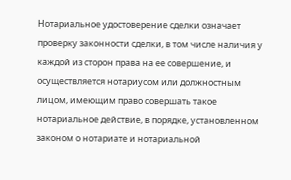Нотариальное удостоверение сделки означает проверку законности сделки, в том числе наличия у каждой из сторон права на ее совершение, и осуществляется нотариусом или должностным лицом, имеющим право совершать такое нотариальное действие, в порядке, установленном законом о нотариате и нотариальной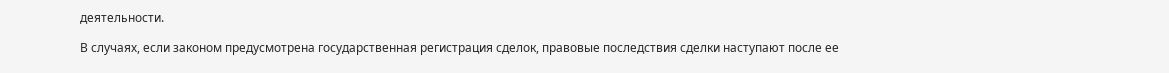деятельности.

В случаях, если законом предусмотрена государственная регистрация сделок, правовые последствия сделки наступают после ее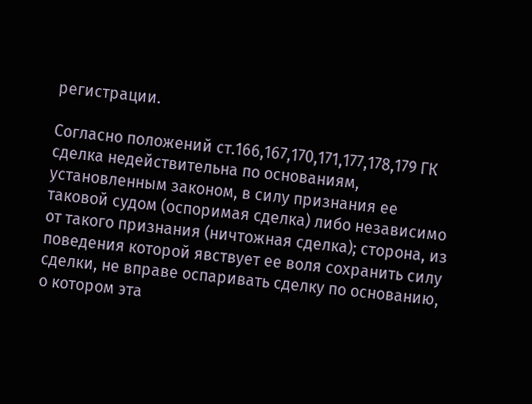регистрации.

Согласно положений ст.166,167,170,171,177,178,179 ГК сделка недействительна по основаниям, установленным законом, в силу признания ее таковой судом (оспоримая сделка) либо независимо от такого признания (ничтожная сделка); сторона, из поведения которой явствует ее воля сохранить силу сделки, не вправе оспаривать сделку по основанию, о котором эта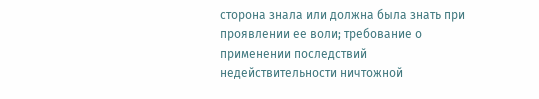сторона знала или должна была знать при проявлении ее воли; требование о применении последствий недействительности ничтожной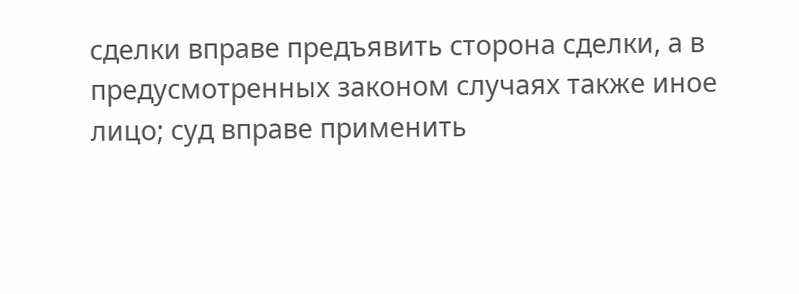сделки вправе предъявить сторона сделки, а в предусмотренных законом случаях также иное лицо; суд вправе применить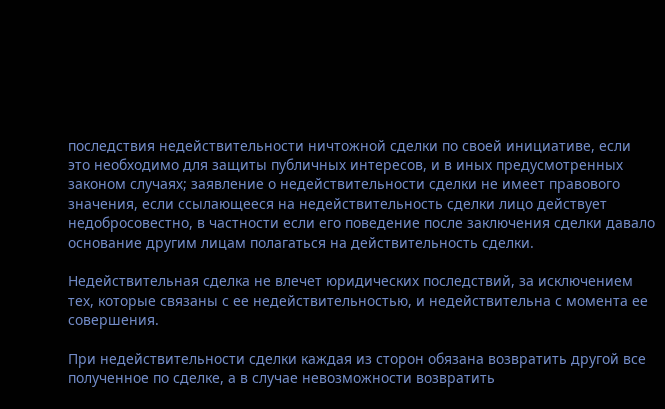последствия недействительности ничтожной сделки по своей инициативе, если это необходимо для защиты публичных интересов, и в иных предусмотренных законом случаях; заявление о недействительности сделки не имеет правового значения, если ссылающееся на недействительность сделки лицо действует недобросовестно, в частности если его поведение после заключения сделки давало основание другим лицам полагаться на действительность сделки.

Недействительная сделка не влечет юридических последствий, за исключением тех, которые связаны с ее недействительностью, и недействительна с момента ее совершения.

При недействительности сделки каждая из сторон обязана возвратить другой все полученное по сделке, а в случае невозможности возвратить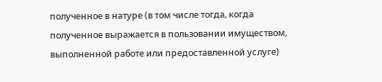полученное в натуре (в том числе тогда, когда полученное выражается в пользовании имуществом, выполненной работе или предоставленной услуге)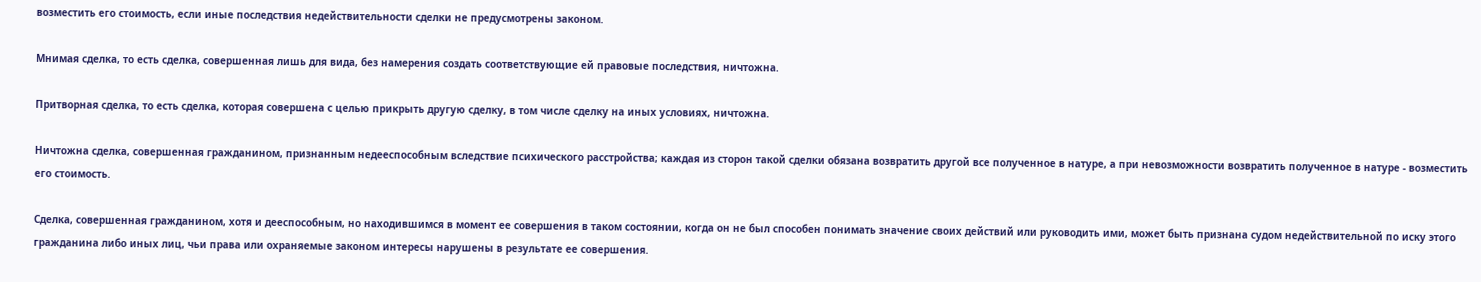возместить его стоимость, если иные последствия недействительности сделки не предусмотрены законом.

Мнимая сделка, то есть сделка, совершенная лишь для вида, без намерения создать соответствующие ей правовые последствия, ничтожна.

Притворная сделка, то есть сделка, которая совершена с целью прикрыть другую сделку, в том числе сделку на иных условиях, ничтожна.

Ничтожна сделка, совершенная гражданином, признанным недееспособным вследствие психического расстройства; каждая из сторон такой сделки обязана возвратить другой все полученное в натуре, а при невозможности возвратить полученное в натуре - возместить его стоимость.

Сделка, совершенная гражданином, хотя и дееспособным, но находившимся в момент ее совершения в таком состоянии, когда он не был способен понимать значение своих действий или руководить ими, может быть признана судом недействительной по иску этого гражданина либо иных лиц, чьи права или охраняемые законом интересы нарушены в результате ее совершения.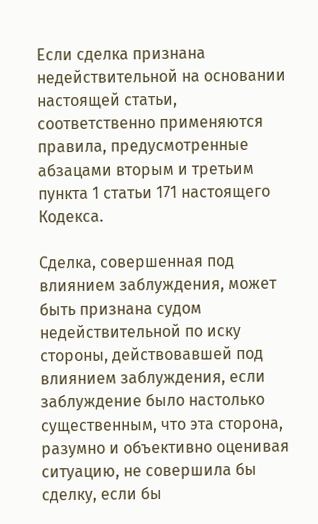Если сделка признана недействительной на основании настоящей статьи, соответственно применяются правила, предусмотренные абзацами вторым и третьим пункта 1 статьи 171 настоящего Кодекса.

Сделка, совершенная под влиянием заблуждения, может быть признана судом недействительной по иску стороны, действовавшей под влиянием заблуждения, если заблуждение было настолько существенным, что эта сторона, разумно и объективно оценивая ситуацию, не совершила бы сделку, если бы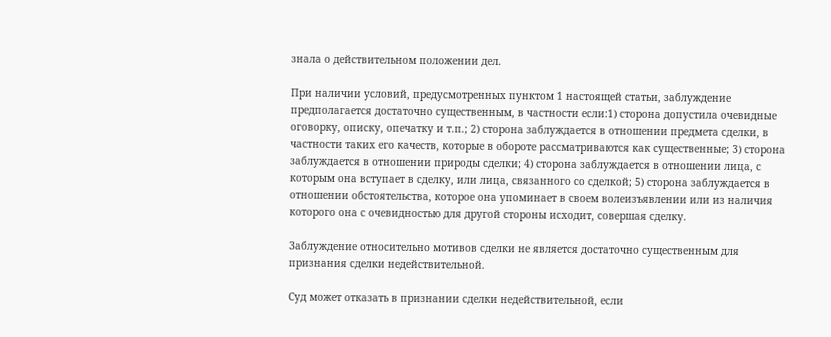знала о действительном положении дел.

При наличии условий, предусмотренных пунктом 1 настоящей статьи, заблуждение предполагается достаточно существенным, в частности если:1) сторона допустила очевидные оговорку, описку, опечатку и т.п.; 2) сторона заблуждается в отношении предмета сделки, в частности таких его качеств, которые в обороте рассматриваются как существенные; 3) сторона заблуждается в отношении природы сделки; 4) сторона заблуждается в отношении лица, с которым она вступает в сделку, или лица, связанного со сделкой; 5) сторона заблуждается в отношении обстоятельства, которое она упоминает в своем волеизъявлении или из наличия которого она с очевидностью для другой стороны исходит, совершая сделку.

Заблуждение относительно мотивов сделки не является достаточно существенным для признания сделки недействительной.

Суд может отказать в признании сделки недействительной, если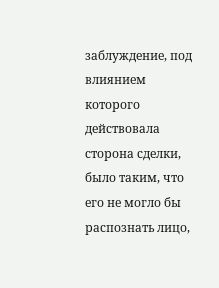заблуждение, под влиянием которого действовала сторона сделки, было таким, что его не могло бы распознать лицо,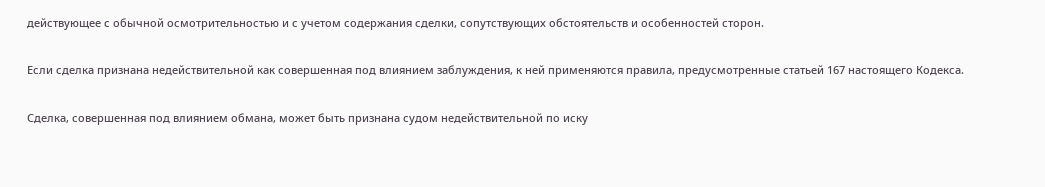действующее с обычной осмотрительностью и с учетом содержания сделки, сопутствующих обстоятельств и особенностей сторон.

Если сделка признана недействительной как совершенная под влиянием заблуждения, к ней применяются правила, предусмотренные статьей 167 настоящего Кодекса.

Сделка, совершенная под влиянием обмана, может быть признана судом недействительной по иску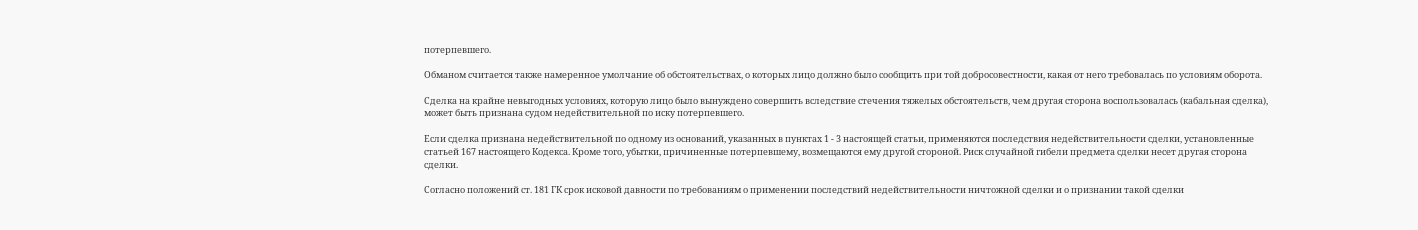потерпевшего.

Обманом считается также намеренное умолчание об обстоятельствах, о которых лицо должно было сообщить при той добросовестности, какая от него требовалась по условиям оборота.

Сделка на крайне невыгодных условиях, которую лицо было вынуждено совершить вследствие стечения тяжелых обстоятельств, чем другая сторона воспользовалась (кабальная сделка), может быть признана судом недействительной по иску потерпевшего.

Если сделка признана недействительной по одному из оснований, указанных в пунктах 1 - 3 настоящей статьи, применяются последствия недействительности сделки, установленные статьей 167 настоящего Кодекса. Кроме того, убытки, причиненные потерпевшему, возмещаются ему другой стороной. Риск случайной гибели предмета сделки несет другая сторона сделки.

Согласно положений ст. 181 ГК срок исковой давности по требованиям о применении последствий недействительности ничтожной сделки и о признании такой сделки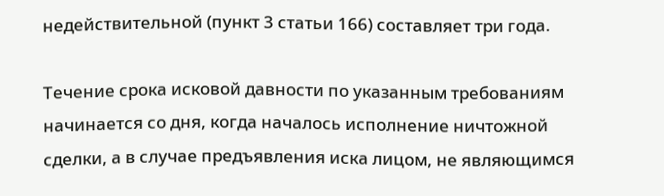недействительной (пункт 3 статьи 166) составляет три года.

Течение срока исковой давности по указанным требованиям начинается со дня, когда началось исполнение ничтожной сделки, а в случае предъявления иска лицом, не являющимся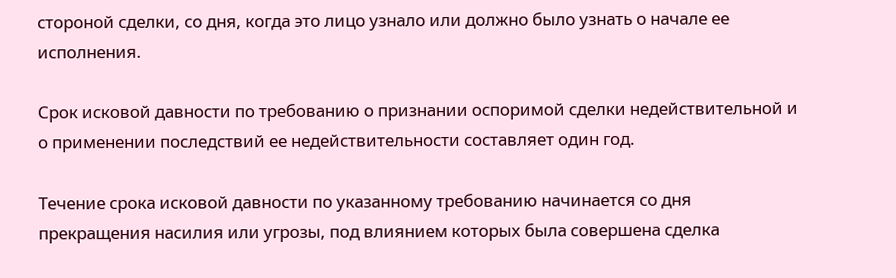стороной сделки, со дня, когда это лицо узнало или должно было узнать о начале ее исполнения.

Срок исковой давности по требованию о признании оспоримой сделки недействительной и о применении последствий ее недействительности составляет один год.

Течение срока исковой давности по указанному требованию начинается со дня прекращения насилия или угрозы, под влиянием которых была совершена сделка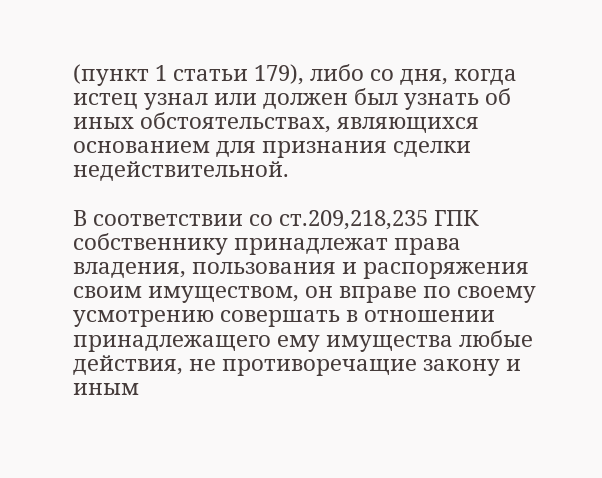(пункт 1 статьи 179), либо со дня, когда истец узнал или должен был узнать об иных обстоятельствах, являющихся основанием для признания сделки недействительной.

В соответствии со ст.209,218,235 ГПК собственнику принадлежат права владения, пользования и распоряжения своим имуществом, он вправе по своему усмотрению совершать в отношении принадлежащего ему имущества любые действия, не противоречащие закону и иным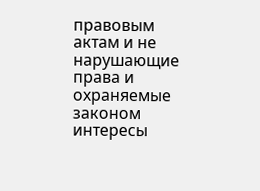правовым актам и не нарушающие права и охраняемые законом интересы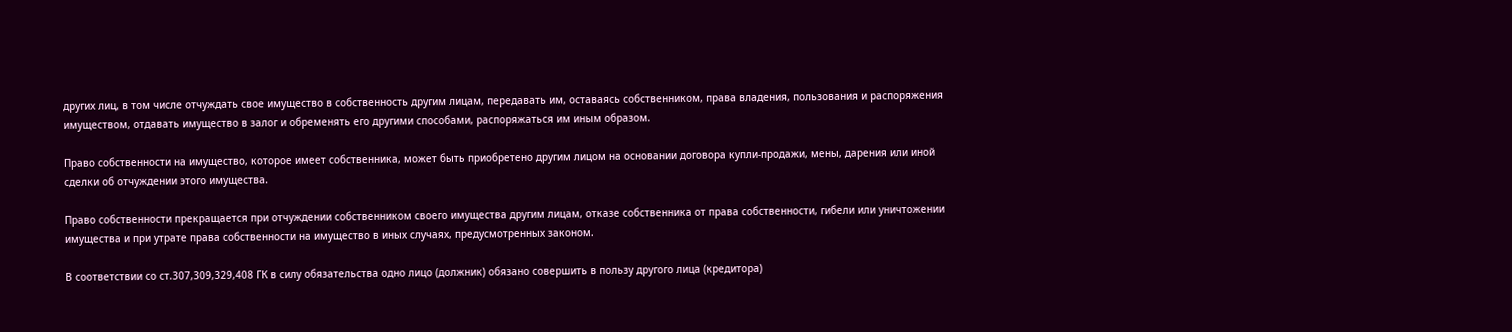других лиц, в том числе отчуждать свое имущество в собственность другим лицам, передавать им, оставаясь собственником, права владения, пользования и распоряжения имуществом, отдавать имущество в залог и обременять его другими способами, распоряжаться им иным образом.

Право собственности на имущество, которое имеет собственника, может быть приобретено другим лицом на основании договора купли-продажи, мены, дарения или иной сделки об отчуждении этого имущества.

Право собственности прекращается при отчуждении собственником своего имущества другим лицам, отказе собственника от права собственности, гибели или уничтожении имущества и при утрате права собственности на имущество в иных случаях, предусмотренных законом.

В соответствии со ст.307,309,329,408 ГК в силу обязательства одно лицо (должник) обязано совершить в пользу другого лица (кредитора)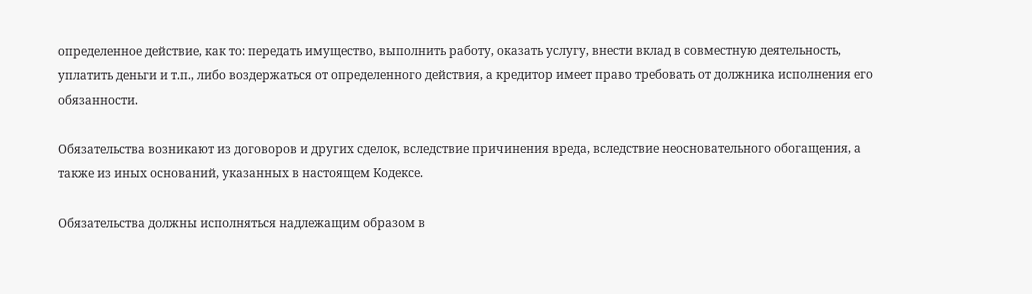определенное действие, как то: передать имущество, выполнить работу, оказать услугу, внести вклад в совместную деятельность, уплатить деньги и т.п., либо воздержаться от определенного действия, а кредитор имеет право требовать от должника исполнения его обязанности.

Обязательства возникают из договоров и других сделок, вследствие причинения вреда, вследствие неосновательного обогащения, а также из иных оснований, указанных в настоящем Кодексе.

Обязательства должны исполняться надлежащим образом в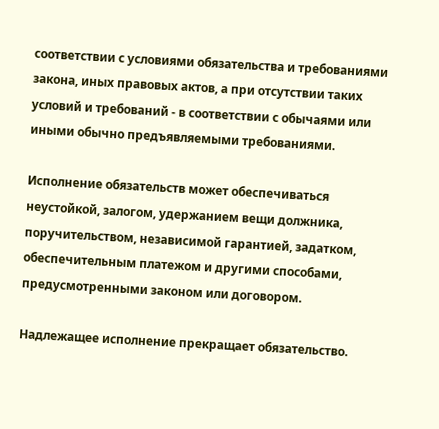соответствии с условиями обязательства и требованиями закона, иных правовых актов, а при отсутствии таких условий и требований - в соответствии с обычаями или иными обычно предъявляемыми требованиями.

Исполнение обязательств может обеспечиваться неустойкой, залогом, удержанием вещи должника, поручительством, независимой гарантией, задатком, обеспечительным платежом и другими способами, предусмотренными законом или договором.

Надлежащее исполнение прекращает обязательство.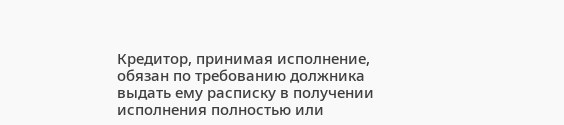Кредитор, принимая исполнение, обязан по требованию должника выдать ему расписку в получении исполнения полностью или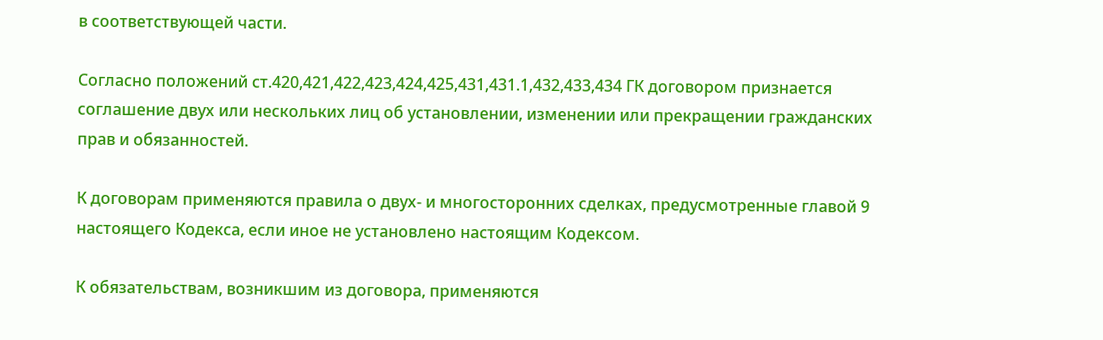в соответствующей части.

Согласно положений ст.420,421,422,423,424,425,431,431.1,432,433,434 ГК договором признается соглашение двух или нескольких лиц об установлении, изменении или прекращении гражданских прав и обязанностей.

К договорам применяются правила о двух- и многосторонних сделках, предусмотренные главой 9 настоящего Кодекса, если иное не установлено настоящим Кодексом.

К обязательствам, возникшим из договора, применяются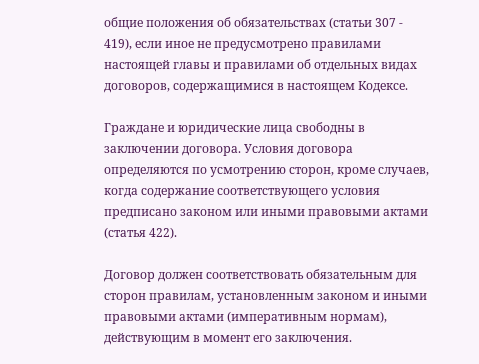общие положения об обязательствах (статьи 307 - 419), если иное не предусмотрено правилами настоящей главы и правилами об отдельных видах договоров, содержащимися в настоящем Кодексе.

Граждане и юридические лица свободны в заключении договора. Условия договора определяются по усмотрению сторон, кроме случаев, когда содержание соответствующего условия предписано законом или иными правовыми актами (статья 422).

Договор должен соответствовать обязательным для сторон правилам, установленным законом и иными правовыми актами (императивным нормам), действующим в момент его заключения.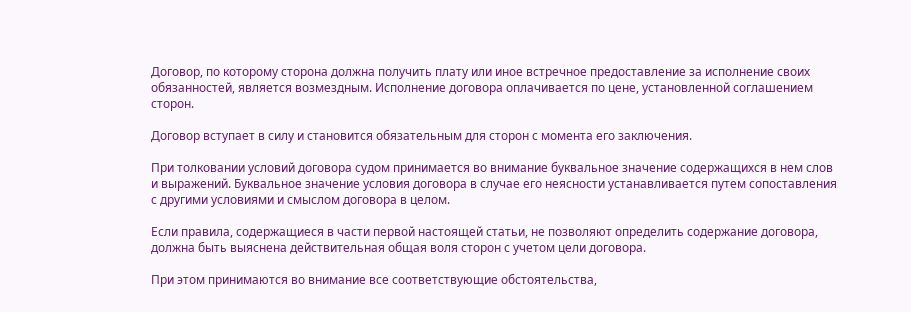Договор, по которому сторона должна получить плату или иное встречное предоставление за исполнение своих обязанностей, является возмездным. Исполнение договора оплачивается по цене, установленной соглашением сторон.

Договор вступает в силу и становится обязательным для сторон с момента его заключения.

При толковании условий договора судом принимается во внимание буквальное значение содержащихся в нем слов и выражений. Буквальное значение условия договора в случае его неясности устанавливается путем сопоставления с другими условиями и смыслом договора в целом.

Если правила, содержащиеся в части первой настоящей статьи, не позволяют определить содержание договора, должна быть выяснена действительная общая воля сторон с учетом цели договора.

При этом принимаются во внимание все соответствующие обстоятельства,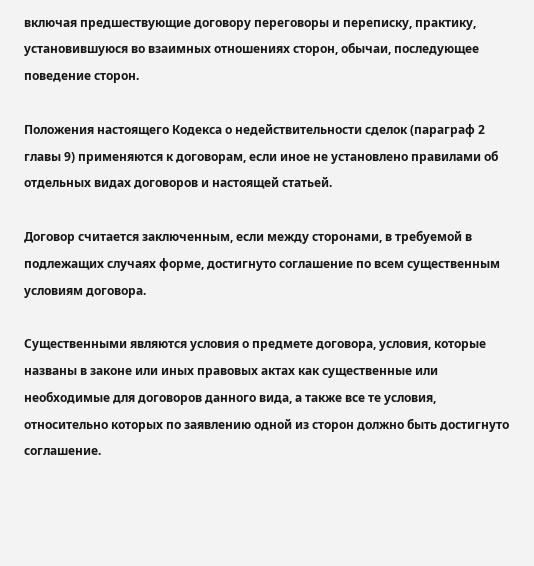включая предшествующие договору переговоры и переписку, практику, установившуюся во взаимных отношениях сторон, обычаи, последующее поведение сторон.

Положения настоящего Кодекса о недействительности сделок (параграф 2 главы 9) применяются к договорам, если иное не установлено правилами об отдельных видах договоров и настоящей статьей.

Договор считается заключенным, если между сторонами, в требуемой в подлежащих случаях форме, достигнуто соглашение по всем существенным условиям договора.

Существенными являются условия о предмете договора, условия, которые названы в законе или иных правовых актах как существенные или необходимые для договоров данного вида, а также все те условия, относительно которых по заявлению одной из сторон должно быть достигнуто соглашение.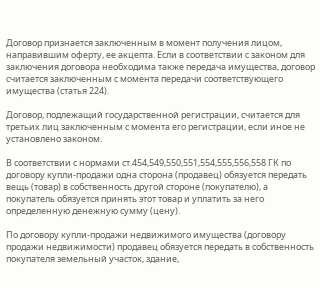Договор признается заключенным в момент получения лицом, направившим оферту, ее акцепта. Если в соответствии с законом для заключения договора необходима также передача имущества, договор считается заключенным с момента передачи соответствующего имущества (статья 224).

Договор, подлежащий государственной регистрации, считается для третьих лиц заключенным с момента его регистрации, если иное не установлено законом.

В соответствии с нормами ст.454,549,550,551,554,555,556,558 ГК по договору купли-продажи одна сторона (продавец) обязуется передать вещь (товар) в собственность другой стороне (покупателю), а покупатель обязуется принять этот товар и уплатить за него определенную денежную сумму (цену).

По договору купли-продажи недвижимого имущества (договору продажи недвижимости) продавец обязуется передать в собственность покупателя земельный участок, здание,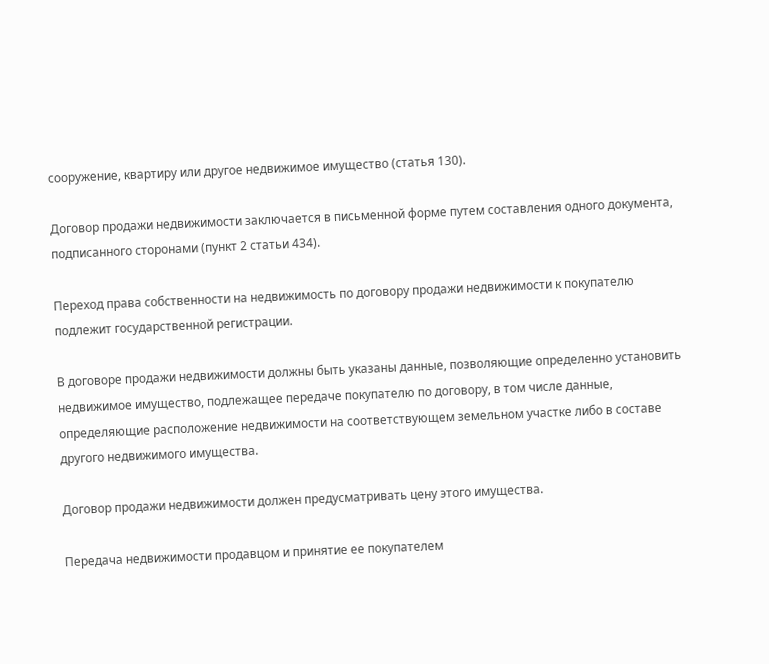сооружение, квартиру или другое недвижимое имущество (статья 130).

Договор продажи недвижимости заключается в письменной форме путем составления одного документа, подписанного сторонами (пункт 2 статьи 434).

Переход права собственности на недвижимость по договору продажи недвижимости к покупателю подлежит государственной регистрации.

В договоре продажи недвижимости должны быть указаны данные, позволяющие определенно установить недвижимое имущество, подлежащее передаче покупателю по договору, в том числе данные, определяющие расположение недвижимости на соответствующем земельном участке либо в составе другого недвижимого имущества.

Договор продажи недвижимости должен предусматривать цену этого имущества.

Передача недвижимости продавцом и принятие ее покупателем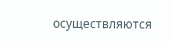осуществляются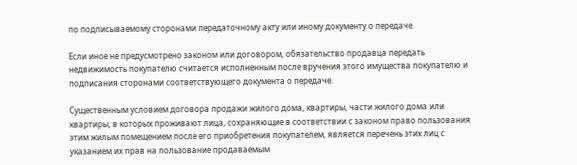по подписываемому сторонами передаточному акту или иному документу о передаче.

Если иное не предусмотрено законом или договором, обязательство продавца передать недвижимость покупателю считается исполненным после вручения этого имущества покупателю и подписания сторонами соответствующего документа о передаче.

Существенным условием договора продажи жилого дома, квартиры, части жилого дома или квартиры, в которых проживают лица, сохраняющие в соответствии с законом право пользования этим жилым помещением после его приобретения покупателем, является перечень этих лиц с указанием их прав на пользование продаваемым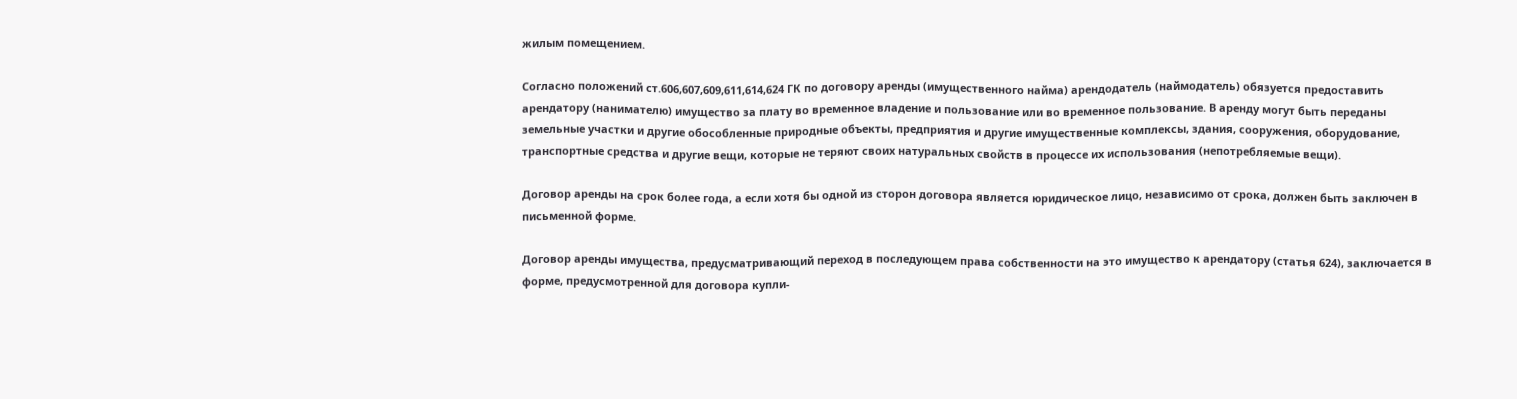жилым помещением.

Согласно положений ст.606,607,609,611,614,624 ГК по договору аренды (имущественного найма) арендодатель (наймодатель) обязуется предоставить арендатору (нанимателю) имущество за плату во временное владение и пользование или во временное пользование. В аренду могут быть переданы земельные участки и другие обособленные природные объекты, предприятия и другие имущественные комплексы, здания, сооружения, оборудование, транспортные средства и другие вещи, которые не теряют своих натуральных свойств в процессе их использования (непотребляемые вещи).

Договор аренды на срок более года, а если хотя бы одной из сторон договора является юридическое лицо, независимо от срока, должен быть заключен в письменной форме.

Договор аренды имущества, предусматривающий переход в последующем права собственности на это имущество к арендатору (статья 624), заключается в форме, предусмотренной для договора купли-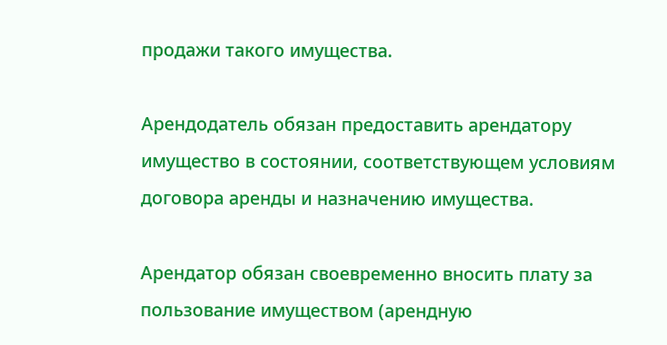продажи такого имущества.

Арендодатель обязан предоставить арендатору имущество в состоянии, соответствующем условиям договора аренды и назначению имущества.

Арендатор обязан своевременно вносить плату за пользование имуществом (арендную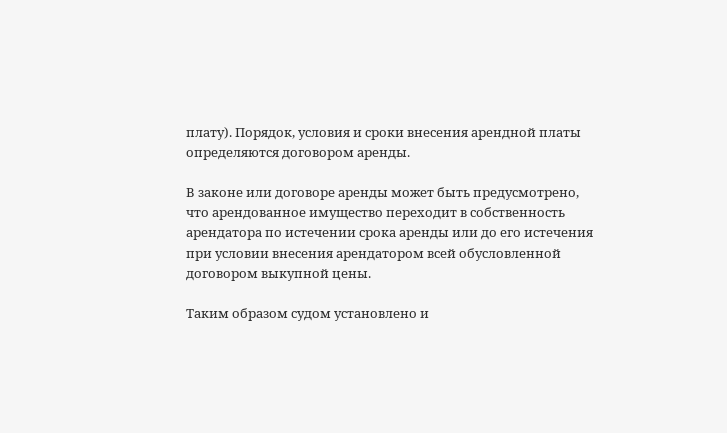плату). Порядок, условия и сроки внесения арендной платы определяются договором аренды.

В законе или договоре аренды может быть предусмотрено, что арендованное имущество переходит в собственность арендатора по истечении срока аренды или до его истечения при условии внесения арендатором всей обусловленной договором выкупной цены.

Таким образом судом установлено и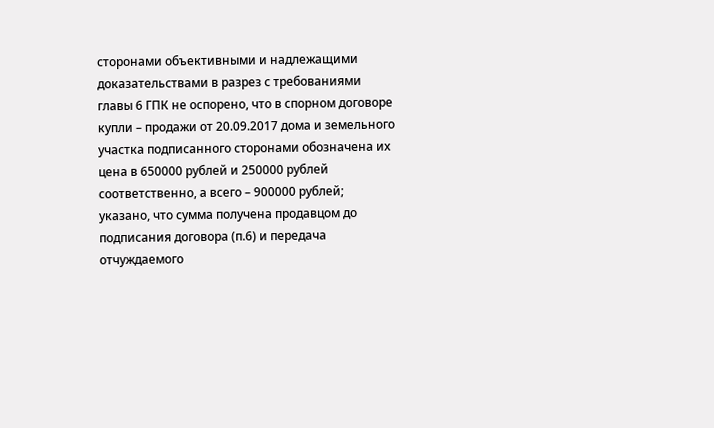сторонами объективными и надлежащими доказательствами в разрез с требованиями главы 6 ГПК не оспорено, что в спорном договоре купли – продажи от 20.09.2017 дома и земельного участка подписанного сторонами обозначена их цена в 650000 рублей и 250000 рублей соответственно, а всего – 900000 рублей; указано, что сумма получена продавцом до подписания договора (п.6) и передача отчуждаемого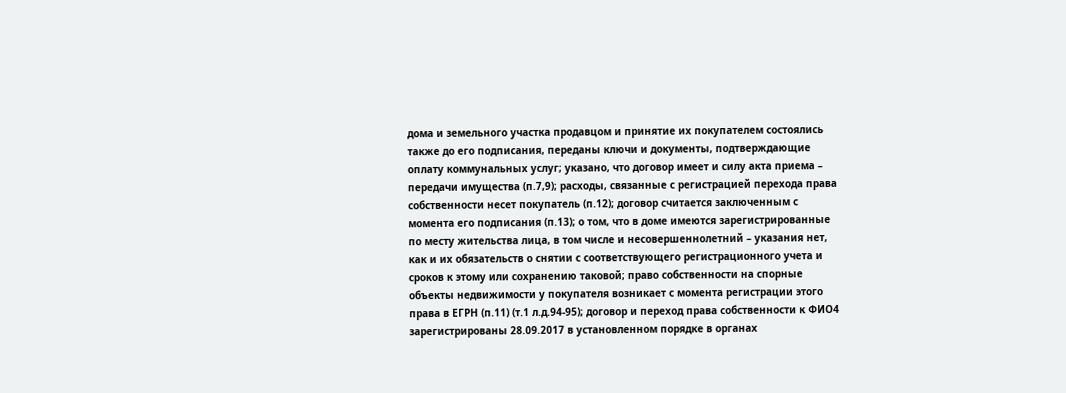дома и земельного участка продавцом и принятие их покупателем состоялись также до его подписания, переданы ключи и документы, подтверждающие оплату коммунальных услуг; указано, что договор имеет и силу акта приема – передачи имущества (п.7,9); расходы, связанные с регистрацией перехода права собственности несет покупатель (п.12); договор считается заключенным с момента его подписания (п.13); о том, что в доме имеются зарегистрированные по месту жительства лица, в том числе и несовершеннолетний – указания нет, как и их обязательств о снятии с соответствующего регистрационного учета и сроков к этому или сохранению таковой; право собственности на спорные объекты недвижимости у покупателя возникает с момента регистрации этого права в ЕГРН (п.11) (т.1 л.д.94-95); договор и переход права собственности к ФИО4 зарегистрированы 28.09.2017 в установленном порядке в органах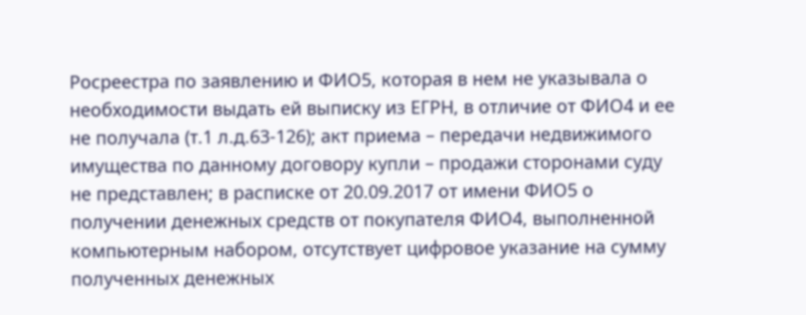Росреестра по заявлению и ФИО5, которая в нем не указывала о необходимости выдать ей выписку из ЕГРН, в отличие от ФИО4 и ее не получала (т.1 л.д.63-126); акт приема – передачи недвижимого имущества по данному договору купли – продажи сторонами суду не представлен; в расписке от 20.09.2017 от имени ФИО5 о получении денежных средств от покупателя ФИО4, выполненной компьютерным набором, отсутствует цифровое указание на сумму полученных денежных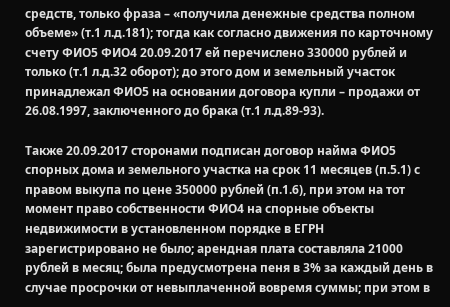средств, только фраза – «получила денежные средства полном объеме» (т.1 л.д.181); тогда как согласно движения по карточному счету ФИО5 ФИО4 20.09.2017 ей перечислено 330000 рублей и только (т.1 л.д.32 оборот); до этого дом и земельный участок принадлежал ФИО5 на основании договора купли – продажи от 26.08.1997, заключенного до брака (т.1 л.д.89-93).

Также 20.09.2017 сторонами подписан договор найма ФИО5 спорных дома и земельного участка на срок 11 месяцев (п.5.1) с правом выкупа по цене 350000 рублей (п.1.6), при этом на тот момент право собственности ФИО4 на спорные объекты недвижимости в установленном порядке в ЕГРН зарегистрировано не было; арендная плата составляла 21000 рублей в месяц; была предусмотрена пеня в 3% за каждый день в случае просрочки от невыплаченной вовремя суммы; при этом в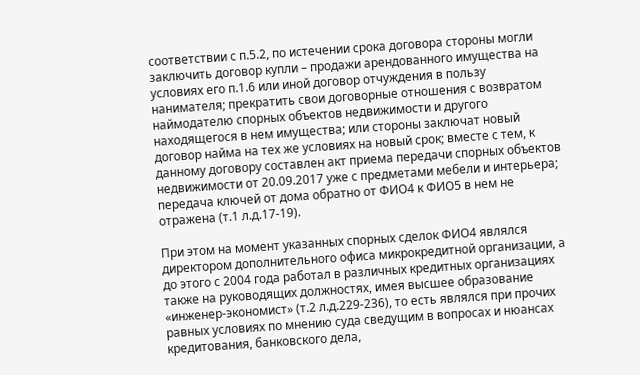соответствии с п.5.2, по истечении срока договора стороны могли заключить договор купли – продажи арендованного имущества на условиях его п.1.6 или иной договор отчуждения в пользу нанимателя; прекратить свои договорные отношения с возвратом наймодателю спорных объектов недвижимости и другого находящегося в нем имущества; или стороны заключат новый договор найма на тех же условиях на новый срок; вместе с тем, к данному договору составлен акт приема передачи спорных объектов недвижимости от 20.09.2017 уже с предметами мебели и интерьера; передача ключей от дома обратно от ФИО4 к ФИО5 в нем не отражена (т.1 л.д.17-19).

При этом на момент указанных спорных сделок ФИО4 являлся директором дополнительного офиса микрокредитной организации, а до этого с 2004 года работал в различных кредитных организациях также на руководящих должностях, имея высшее образование «инженер-экономист» (т.2 л.д.229-236), то есть являлся при прочих равных условиях по мнению суда сведущим в вопросах и нюансах кредитования, банковского дела,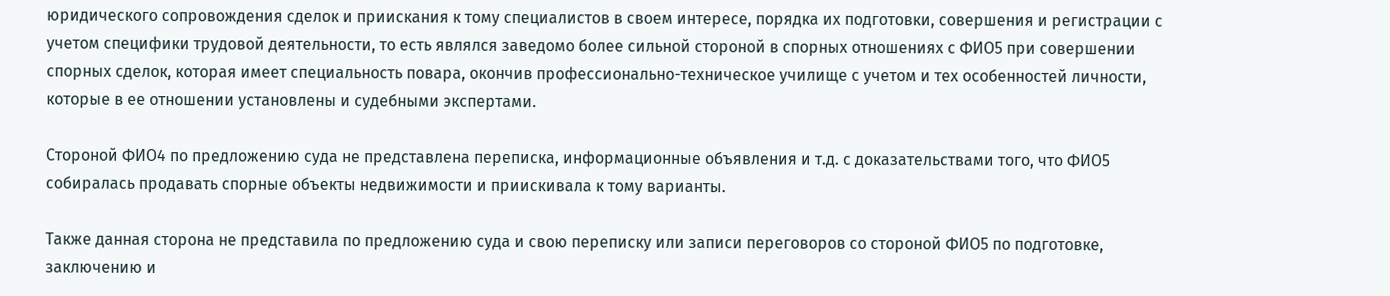юридического сопровождения сделок и приискания к тому специалистов в своем интересе, порядка их подготовки, совершения и регистрации с учетом специфики трудовой деятельности, то есть являлся заведомо более сильной стороной в спорных отношениях с ФИО5 при совершении спорных сделок, которая имеет специальность повара, окончив профессионально-техническое училище с учетом и тех особенностей личности, которые в ее отношении установлены и судебными экспертами.

Стороной ФИО4 по предложению суда не представлена переписка, информационные объявления и т.д. с доказательствами того, что ФИО5 собиралась продавать спорные объекты недвижимости и приискивала к тому варианты.

Также данная сторона не представила по предложению суда и свою переписку или записи переговоров со стороной ФИО5 по подготовке, заключению и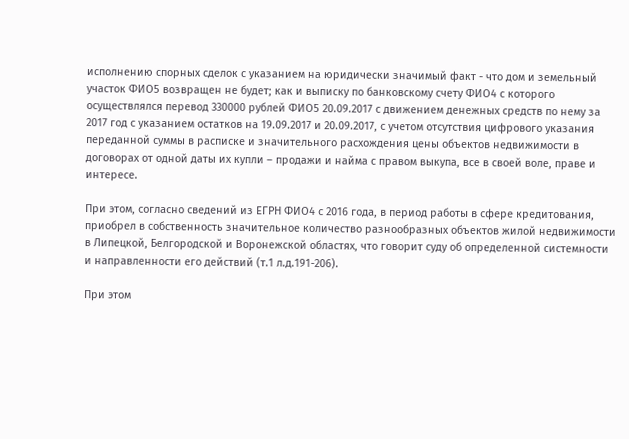исполнению спорных сделок с указанием на юридически значимый факт - что дом и земельный участок ФИО5 возвращен не будет; как и выписку по банковскому счету ФИО4 с которого осуществлялся перевод 330000 рублей ФИО5 20.09.2017 с движением денежных средств по нему за 2017 год с указанием остатков на 19.09.2017 и 20.09.2017, с учетом отсутствия цифрового указания переданной суммы в расписке и значительного расхождения цены объектов недвижимости в договорах от одной даты их купли – продажи и найма с правом выкупа, все в своей воле, праве и интересе.

При этом, согласно сведений из ЕГРН ФИО4 с 2016 года, в период работы в сфере кредитования, приобрел в собственность значительное количество разнообразных объектов жилой недвижимости в Липецкой, Белгородской и Воронежской областях, что говорит суду об определенной системности и направленности его действий (т.1 л.д.191-206).

При этом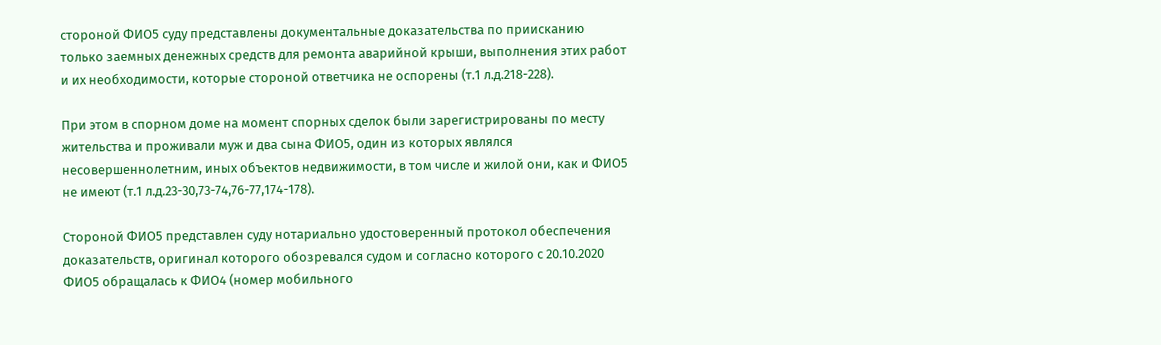стороной ФИО5 суду представлены документальные доказательства по приисканию только заемных денежных средств для ремонта аварийной крыши, выполнения этих работ и их необходимости, которые стороной ответчика не оспорены (т.1 л.д.218-228).

При этом в спорном доме на момент спорных сделок были зарегистрированы по месту жительства и проживали муж и два сына ФИО5, один из которых являлся несовершеннолетним, иных объектов недвижимости, в том числе и жилой они, как и ФИО5 не имеют (т.1 л.д.23-30,73-74,76-77,174-178).

Стороной ФИО5 представлен суду нотариально удостоверенный протокол обеспечения доказательств, оригинал которого обозревался судом и согласно которого с 20.10.2020 ФИО5 обращалась к ФИО4 (номер мобильного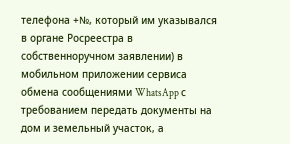телефона +№, который им указывался в органе Росреестра в собственноручном заявлении) в мобильном приложении сервиса обмена сообщениями WhatsApp с требованием передать документы на дом и земельный участок, а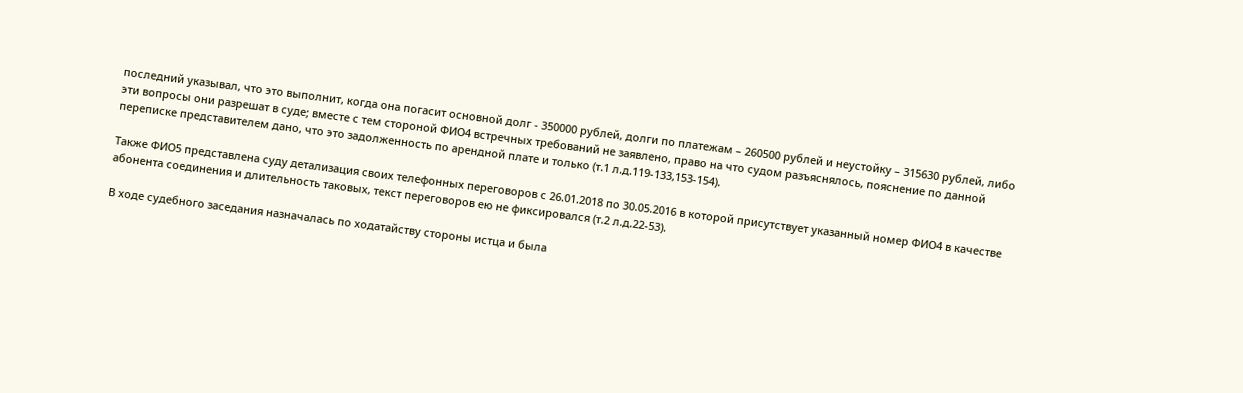последний указывал, что это выполнит, когда она погасит основной долг - 350000 рублей, долги по платежам – 260500 рублей и неустойку – 315630 рублей, либо эти вопросы они разрешат в суде; вместе с тем стороной ФИО4 встречных требований не заявлено, право на что судом разъяснялось, пояснение по данной переписке представителем дано, что это задолженность по арендной плате и только (т.1 л.д.119-133,153-154).

Также ФИО5 представлена суду детализация своих телефонных переговоров с 26.01.2018 по 30.05.2016 в которой присутствует указанный номер ФИО4 в качестве абонента соединения и длительность таковых, текст переговоров ею не фиксировался (т.2 л.д.22-53).

В ходе судебного заседания назначалась по ходатайству стороны истца и была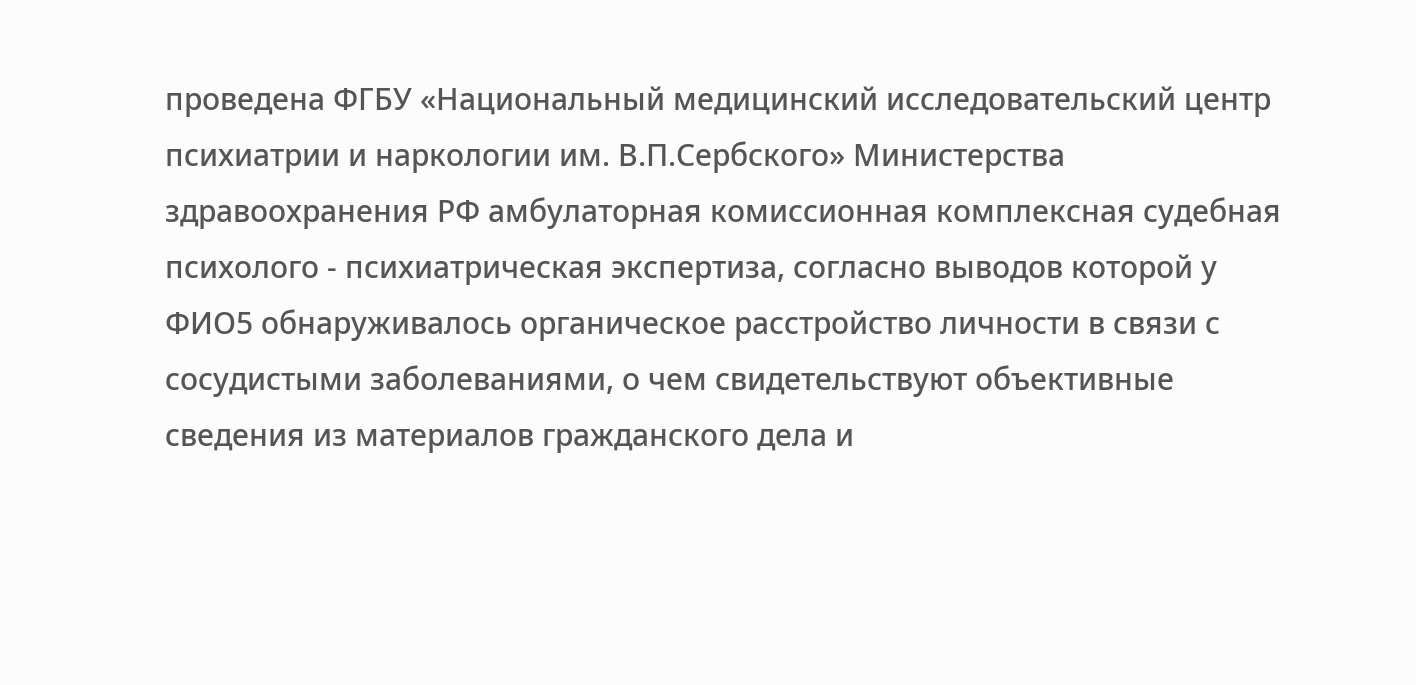проведена ФГБУ «Национальный медицинский исследовательский центр психиатрии и наркологии им. В.П.Сербского» Министерства здравоохранения РФ амбулаторная комиссионная комплексная судебная психолого - психиатрическая экспертиза, согласно выводов которой у ФИО5 обнаруживалось органическое расстройство личности в связи с сосудистыми заболеваниями, о чем свидетельствуют объективные сведения из материалов гражданского дела и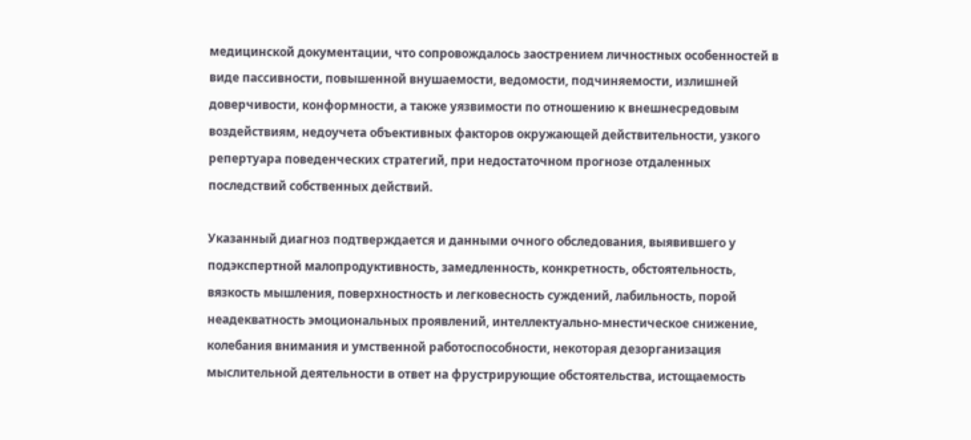медицинской документации, что сопровождалось заострением личностных особенностей в виде пассивности, повышенной внушаемости, ведомости, подчиняемости, излишней доверчивости, конформности, а также уязвимости по отношению к внешнесредовым воздействиям, недоучета объективных факторов окружающей действительности, узкого репертуара поведенческих стратегий, при недостаточном прогнозе отдаленных последствий собственных действий.

Указанный диагноз подтверждается и данными очного обследования, выявившего у подэкспертной малопродуктивность, замедленность, конкретность, обстоятельность, вязкость мышления, поверхностность и легковесность суждений, лабильность, порой неадекватность эмоциональных проявлений, интеллектуально-мнестическое снижение, колебания внимания и умственной работоспособности, некоторая дезорганизация мыслительной деятельности в ответ на фрустрирующие обстоятельства, истощаемость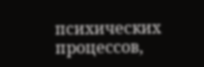психических процессов,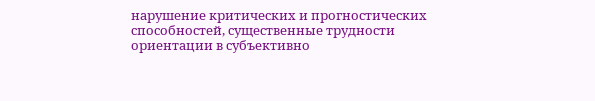нарушение критических и прогностических способностей, существенные трудности ориентации в субъективно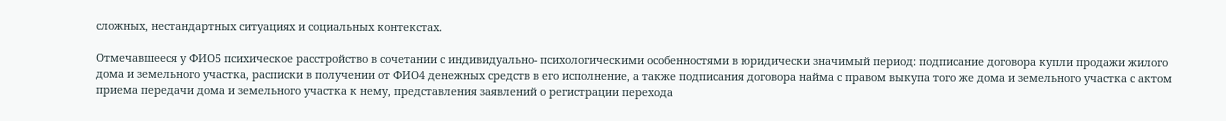сложных, нестандартных ситуациях и социальных контекстах.

Отмечавшееся у ФИО5 психическое расстройство в сочетании с индивидуально- психологическими особенностями в юридически значимый период: подписание договора купли продажи жилого дома и земельного участка, расписки в получении от ФИО4 денежных средств в его исполнение, а также подписания договора найма с правом выкупа того же дома и земельного участка с актом приема передачи дома и земельного участка к нему, представления заявлений о регистрации перехода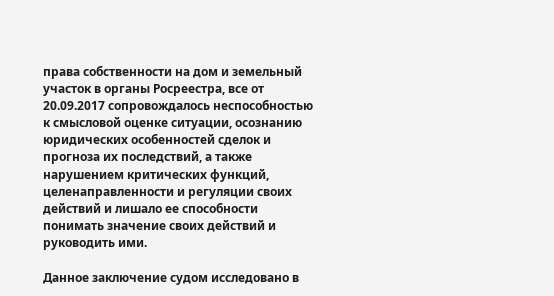права собственности на дом и земельный участок в органы Росреестра, все от 20.09.2017 сопровождалось неспособностью к смысловой оценке ситуации, осознанию юридических особенностей сделок и прогноза их последствий, а также нарушением критических функций, целенаправленности и регуляции своих действий и лишало ее способности понимать значение своих действий и руководить ими.

Данное заключение судом исследовано в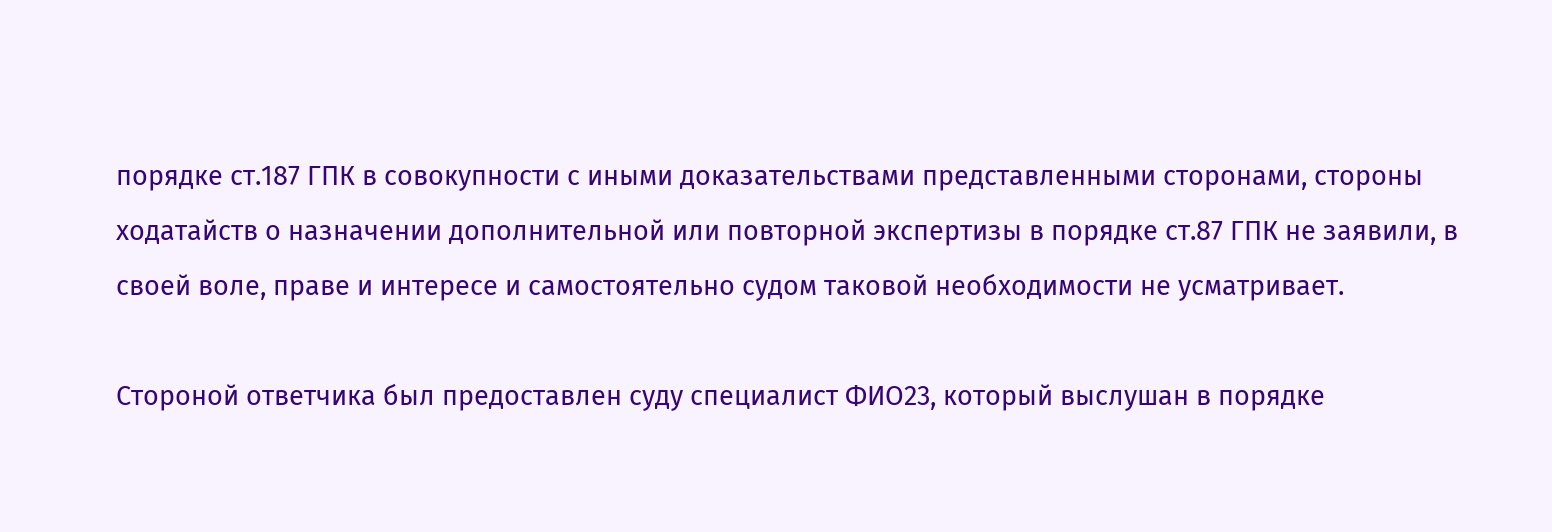порядке ст.187 ГПК в совокупности с иными доказательствами представленными сторонами, стороны ходатайств о назначении дополнительной или повторной экспертизы в порядке ст.87 ГПК не заявили, в своей воле, праве и интересе и самостоятельно судом таковой необходимости не усматривает.

Стороной ответчика был предоставлен суду специалист ФИО23, который выслушан в порядке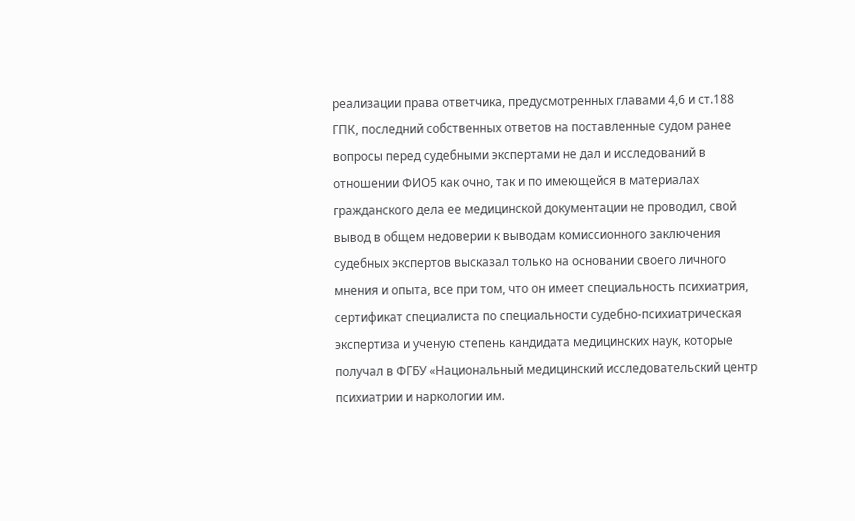реализации права ответчика, предусмотренных главами 4,6 и ст.188 ГПК, последний собственных ответов на поставленные судом ранее вопросы перед судебными экспертами не дал и исследований в отношении ФИО5 как очно, так и по имеющейся в материалах гражданского дела ее медицинской документации не проводил, свой вывод в общем недоверии к выводам комиссионного заключения судебных экспертов высказал только на основании своего личного мнения и опыта, все при том, что он имеет специальность психиатрия, сертификат специалиста по специальности судебно-психиатрическая экспертиза и ученую степень кандидата медицинских наук, которые получал в ФГБУ «Национальный медицинский исследовательский центр психиатрии и наркологии им.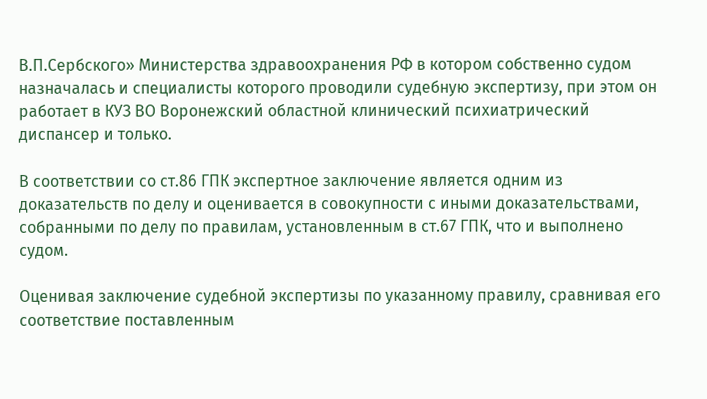В.П.Сербского» Министерства здравоохранения РФ в котором собственно судом назначалась и специалисты которого проводили судебную экспертизу, при этом он работает в КУЗ ВО Воронежский областной клинический психиатрический диспансер и только.

В соответствии со ст.86 ГПК экспертное заключение является одним из доказательств по делу и оценивается в совокупности с иными доказательствами, собранными по делу по правилам, установленным в ст.67 ГПК, что и выполнено судом.

Оценивая заключение судебной экспертизы по указанному правилу, сравнивая его соответствие поставленным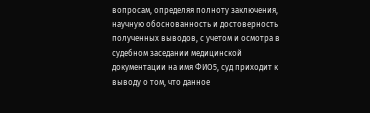вопросам, определяя полноту заключения, научную обоснованность и достоверность полученных выводов, с учетом и осмотра в судебном заседании медицинской документации на имя ФИО5, суд приходит к выводу о том, что данное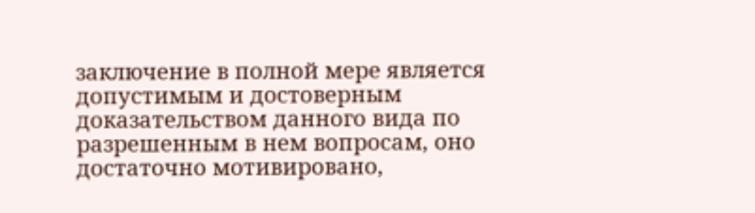заключение в полной мере является допустимым и достоверным доказательством данного вида по разрешенным в нем вопросам, оно достаточно мотивировано,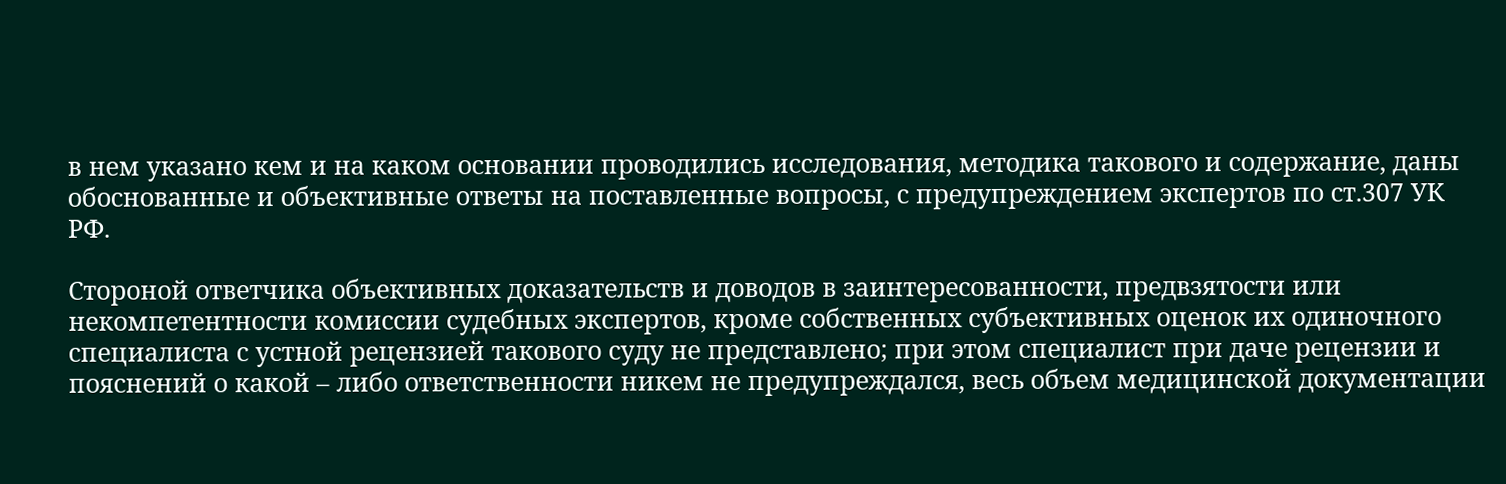в нем указано кем и на каком основании проводились исследования, методика такового и содержание, даны обоснованные и объективные ответы на поставленные вопросы, с предупреждением экспертов по ст.307 УК РФ.

Стороной ответчика объективных доказательств и доводов в заинтересованности, предвзятости или некомпетентности комиссии судебных экспертов, кроме собственных субъективных оценок их одиночного специалиста с устной рецензией такового суду не представлено; при этом специалист при даче рецензии и пояснений о какой – либо ответственности никем не предупреждался, весь объем медицинской документации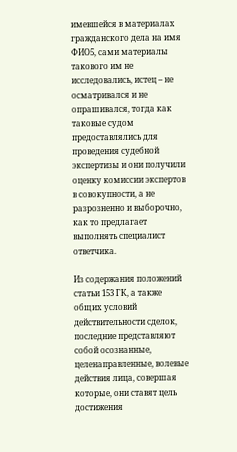имевшейся в материалах гражданского дела на имя ФИО5, сами материалы такового им не исследовались, истец – не осматривался и не опрашивался, тогда как таковые судом предоставлялись для проведения судебной экспертизы и они получили оценку комиссии экспертов в совокупности, а не разрозненно и выборочно, как то предлагает выполнять специалист ответчика.

Из содержания положений статьи 153 ГК, а также общих условий действительности сделок, последние представляют собой осознанные, целенаправленные, волевые действия лица, совершая которые, они ставят цель достижения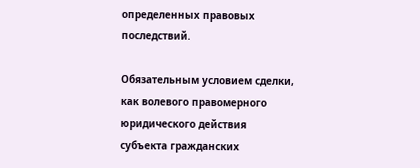определенных правовых последствий.

Обязательным условием сделки, как волевого правомерного юридического действия субъекта гражданских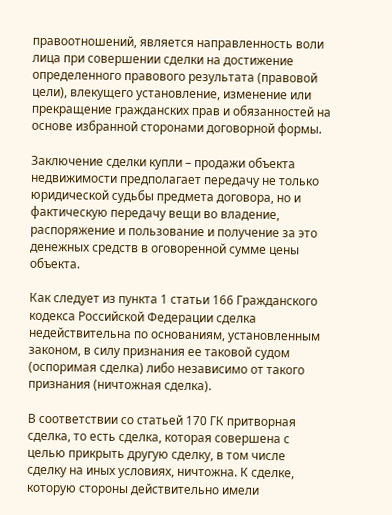правоотношений, является направленность воли лица при совершении сделки на достижение определенного правового результата (правовой цели), влекущего установление, изменение или прекращение гражданских прав и обязанностей на основе избранной сторонами договорной формы.

Заключение сделки купли – продажи объекта недвижимости предполагает передачу не только юридической судьбы предмета договора, но и фактическую передачу вещи во владение, распоряжение и пользование и получение за это денежных средств в оговоренной сумме цены объекта.

Как следует из пункта 1 статьи 166 Гражданского кодекса Российской Федерации сделка недействительна по основаниям, установленным законом, в силу признания ее таковой судом (оспоримая сделка) либо независимо от такого признания (ничтожная сделка).

В соответствии со статьей 170 ГК притворная сделка, то есть сделка, которая совершена с целью прикрыть другую сделку, в том числе сделку на иных условиях, ничтожна. К сделке, которую стороны действительно имели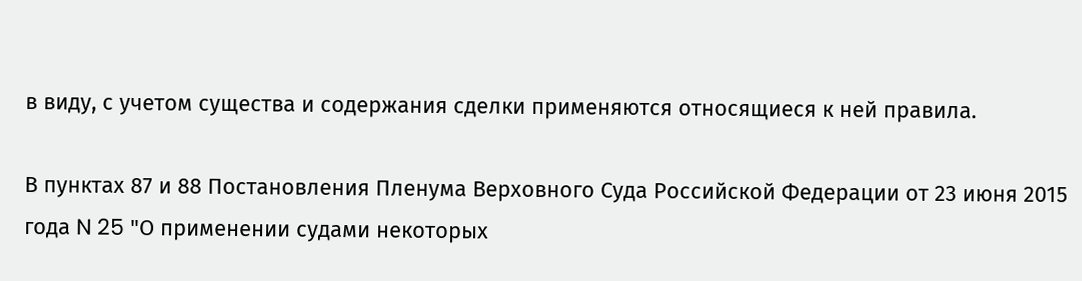в виду, с учетом существа и содержания сделки применяются относящиеся к ней правила.

В пунктах 87 и 88 Постановления Пленума Верховного Суда Российской Федерации от 23 июня 2015 года N 25 "О применении судами некоторых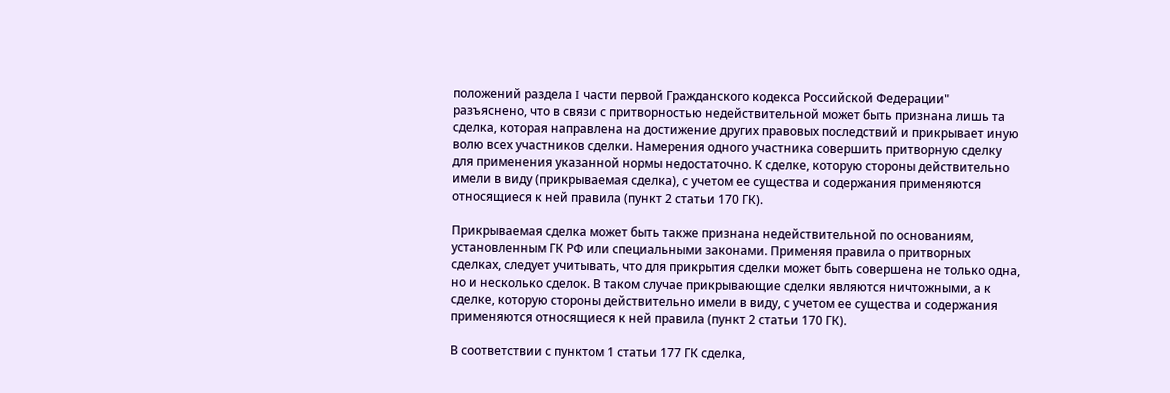положений раздела I части первой Гражданского кодекса Российской Федерации" разъяснено, что в связи с притворностью недействительной может быть признана лишь та сделка, которая направлена на достижение других правовых последствий и прикрывает иную волю всех участников сделки. Намерения одного участника совершить притворную сделку для применения указанной нормы недостаточно. К сделке, которую стороны действительно имели в виду (прикрываемая сделка), с учетом ее существа и содержания применяются относящиеся к ней правила (пункт 2 статьи 170 ГК).

Прикрываемая сделка может быть также признана недействительной по основаниям, установленным ГК РФ или специальными законами. Применяя правила о притворных сделках, следует учитывать, что для прикрытия сделки может быть совершена не только одна, но и несколько сделок. В таком случае прикрывающие сделки являются ничтожными, а к сделке, которую стороны действительно имели в виду, с учетом ее существа и содержания применяются относящиеся к ней правила (пункт 2 статьи 170 ГК).

В соответствии с пунктом 1 статьи 177 ГК сделка,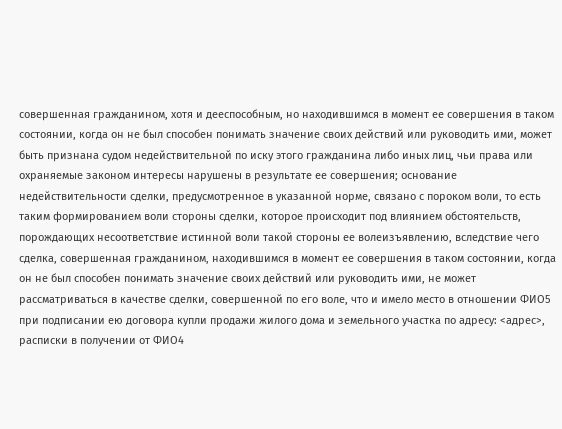совершенная гражданином, хотя и дееспособным, но находившимся в момент ее совершения в таком состоянии, когда он не был способен понимать значение своих действий или руководить ими, может быть признана судом недействительной по иску этого гражданина либо иных лиц, чьи права или охраняемые законом интересы нарушены в результате ее совершения; основание недействительности сделки, предусмотренное в указанной норме, связано с пороком воли, то есть таким формированием воли стороны сделки, которое происходит под влиянием обстоятельств, порождающих несоответствие истинной воли такой стороны ее волеизъявлению, вследствие чего сделка, совершенная гражданином, находившимся в момент ее совершения в таком состоянии, когда он не был способен понимать значение своих действий или руководить ими, не может рассматриваться в качестве сделки, совершенной по его воле, что и имело место в отношении ФИО5 при подписании ею договора купли продажи жилого дома и земельного участка по адресу: <адрес>, расписки в получении от ФИО4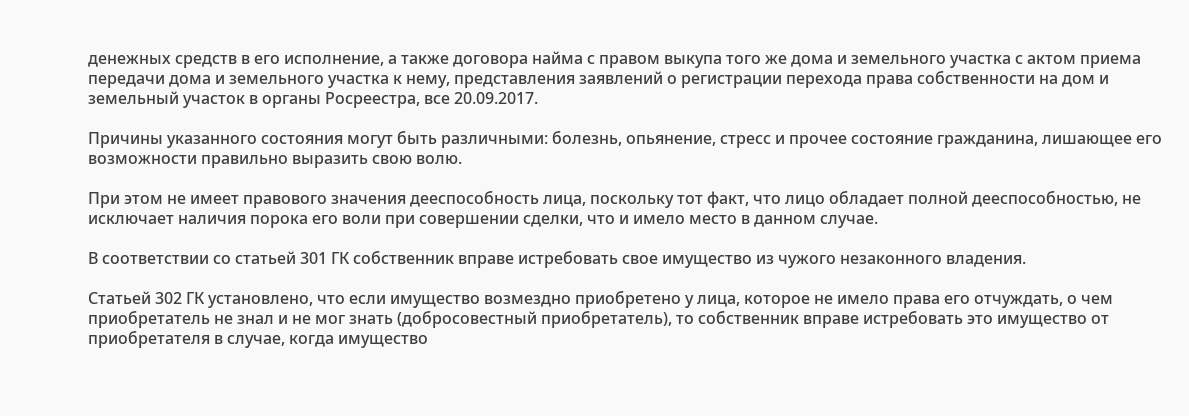денежных средств в его исполнение, а также договора найма с правом выкупа того же дома и земельного участка с актом приема передачи дома и земельного участка к нему, представления заявлений о регистрации перехода права собственности на дом и земельный участок в органы Росреестра, все 20.09.2017.

Причины указанного состояния могут быть различными: болезнь, опьянение, стресс и прочее состояние гражданина, лишающее его возможности правильно выразить свою волю.

При этом не имеет правового значения дееспособность лица, поскольку тот факт, что лицо обладает полной дееспособностью, не исключает наличия порока его воли при совершении сделки, что и имело место в данном случае.

В соответствии со статьей 301 ГК собственник вправе истребовать свое имущество из чужого незаконного владения.

Статьей 302 ГК установлено, что если имущество возмездно приобретено у лица, которое не имело права его отчуждать, о чем приобретатель не знал и не мог знать (добросовестный приобретатель), то собственник вправе истребовать это имущество от приобретателя в случае, когда имущество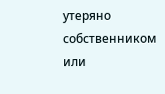утеряно собственником или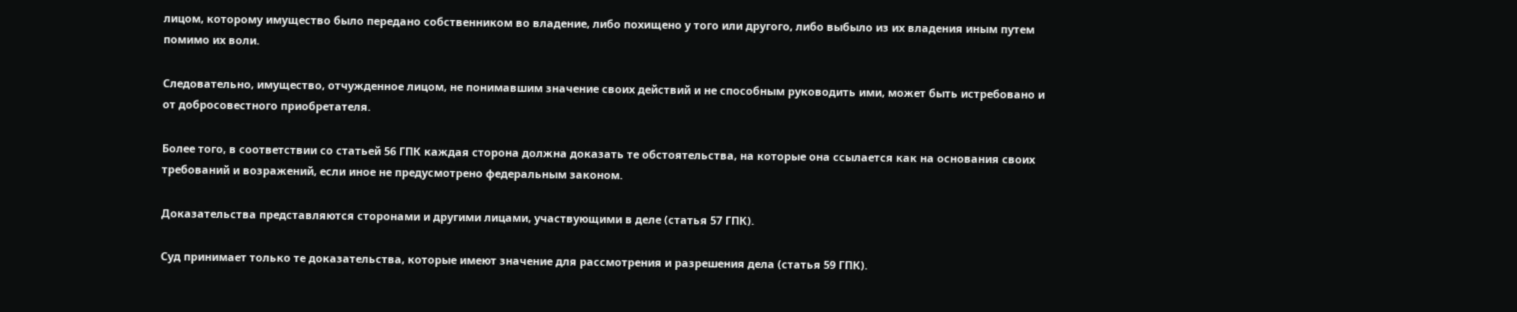лицом, которому имущество было передано собственником во владение, либо похищено у того или другого, либо выбыло из их владения иным путем помимо их воли.

Следовательно, имущество, отчужденное лицом, не понимавшим значение своих действий и не способным руководить ими, может быть истребовано и от добросовестного приобретателя.

Более того, в соответствии со статьей 56 ГПК каждая сторона должна доказать те обстоятельства, на которые она ссылается как на основания своих требований и возражений, если иное не предусмотрено федеральным законом.

Доказательства представляются сторонами и другими лицами, участвующими в деле (статья 57 ГПК).

Суд принимает только те доказательства, которые имеют значение для рассмотрения и разрешения дела (статья 59 ГПК).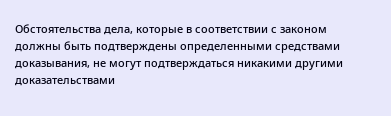Обстоятельства дела, которые в соответствии с законом должны быть подтверждены определенными средствами доказывания, не могут подтверждаться никакими другими доказательствами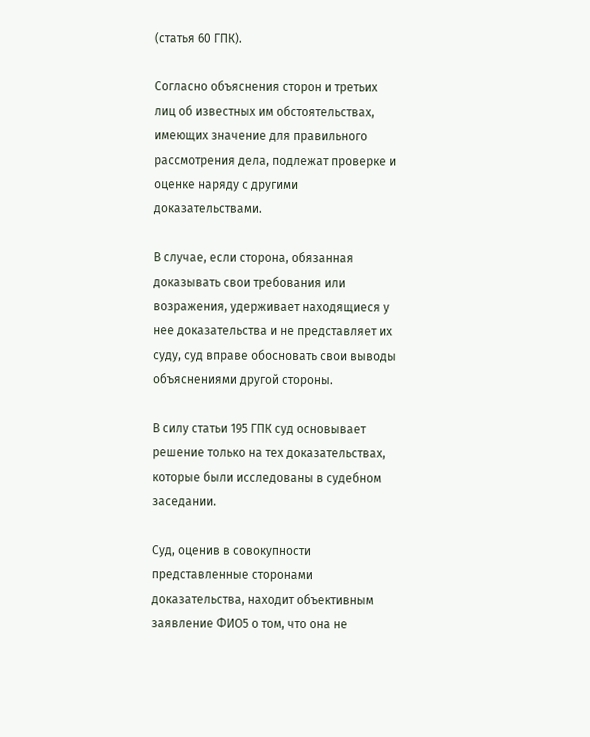(статья 60 ГПК).

Согласно объяснения сторон и третьих лиц об известных им обстоятельствах, имеющих значение для правильного рассмотрения дела, подлежат проверке и оценке наряду с другими доказательствами.

В случае, если сторона, обязанная доказывать свои требования или возражения, удерживает находящиеся у нее доказательства и не представляет их суду, суд вправе обосновать свои выводы объяснениями другой стороны.

В силу статьи 195 ГПК суд основывает решение только на тех доказательствах, которые были исследованы в судебном заседании.

Суд, оценив в совокупности представленные сторонами доказательства, находит объективным заявление ФИО5 о том, что она не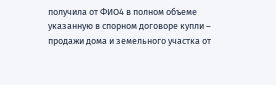получила от ФИО4 в полном объеме указанную в спорном договоре купли – продажи дома и земельного участка от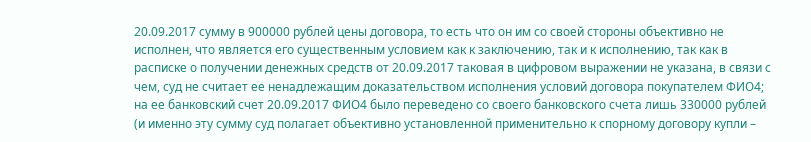20.09.2017 сумму в 900000 рублей цены договора, то есть что он им со своей стороны объективно не исполнен, что является его существенным условием как к заключению, так и к исполнению, так как в расписке о получении денежных средств от 20.09.2017 таковая в цифровом выражении не указана, в связи с чем, суд не считает ее ненадлежащим доказательством исполнения условий договора покупателем ФИО4; на ее банковский счет 20.09.2017 ФИО4 было переведено со своего банковского счета лишь 330000 рублей (и именно эту сумму суд полагает объективно установленной применительно к спорному договору купли –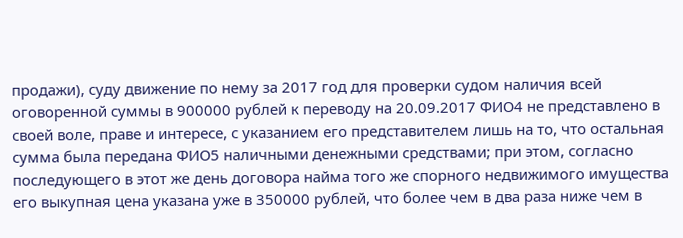продажи), суду движение по нему за 2017 год для проверки судом наличия всей оговоренной суммы в 900000 рублей к переводу на 20.09.2017 ФИО4 не представлено в своей воле, праве и интересе, с указанием его представителем лишь на то, что остальная сумма была передана ФИО5 наличными денежными средствами; при этом, согласно последующего в этот же день договора найма того же спорного недвижимого имущества его выкупная цена указана уже в 350000 рублей, что более чем в два раза ниже чем в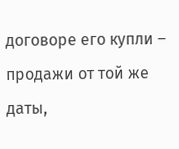договоре его купли – продажи от той же даты,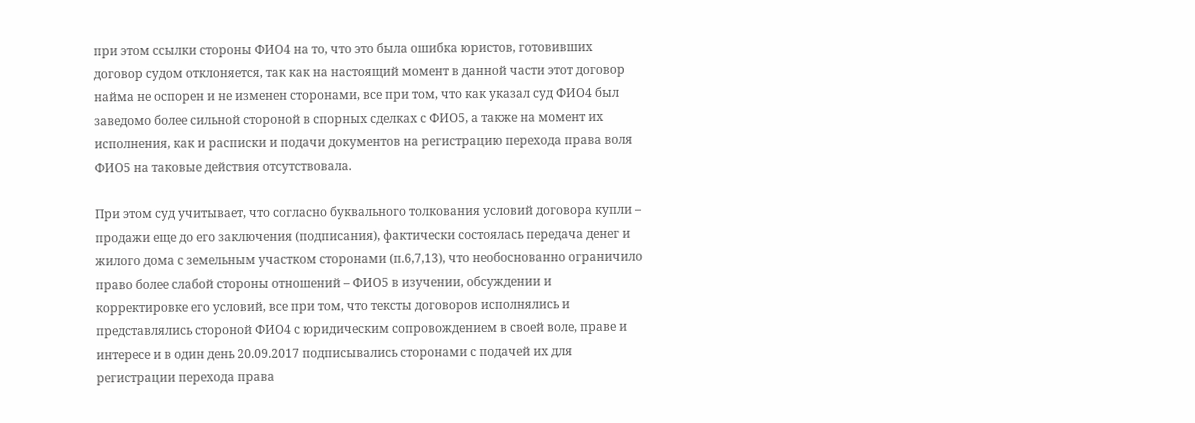при этом ссылки стороны ФИО4 на то, что это была ошибка юристов, готовивших договор судом отклоняется, так как на настоящий момент в данной части этот договор найма не оспорен и не изменен сторонами, все при том, что как указал суд ФИО4 был заведомо более сильной стороной в спорных сделках с ФИО5, а также на момент их исполнения, как и расписки и подачи документов на регистрацию перехода права воля ФИО5 на таковые действия отсутствовала.

При этом суд учитывает, что согласно буквального толкования условий договора купли – продажи еще до его заключения (подписания), фактически состоялась передача денег и жилого дома с земельным участком сторонами (п.6,7,13), что необоснованно ограничило право более слабой стороны отношений – ФИО5 в изучении, обсуждении и корректировке его условий, все при том, что тексты договоров исполнялись и представлялись стороной ФИО4 с юридическим сопровождением в своей воле, праве и интересе и в один день 20.09.2017 подписывались сторонами с подачей их для регистрации перехода права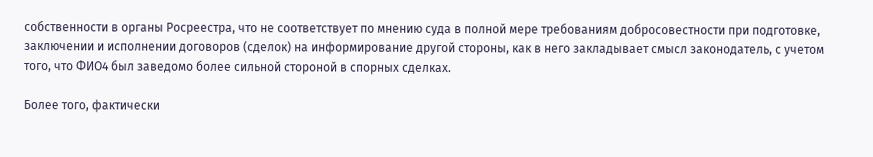собственности в органы Росреестра, что не соответствует по мнению суда в полной мере требованиям добросовестности при подготовке, заключении и исполнении договоров (сделок) на информирование другой стороны, как в него закладывает смысл законодатель, с учетом того, что ФИО4 был заведомо более сильной стороной в спорных сделках.

Более того, фактически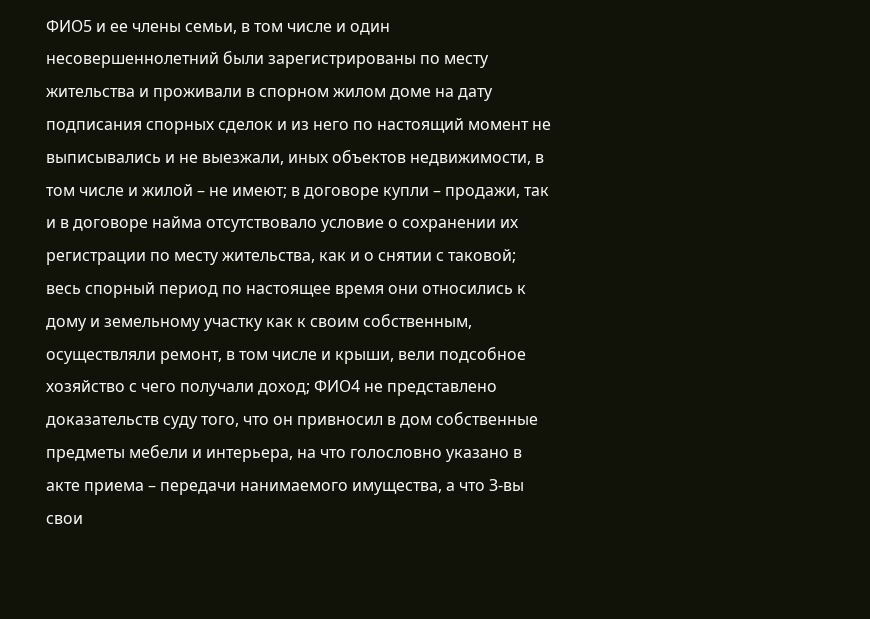ФИО5 и ее члены семьи, в том числе и один несовершеннолетний были зарегистрированы по месту жительства и проживали в спорном жилом доме на дату подписания спорных сделок и из него по настоящий момент не выписывались и не выезжали, иных объектов недвижимости, в том числе и жилой – не имеют; в договоре купли – продажи, так и в договоре найма отсутствовало условие о сохранении их регистрации по месту жительства, как и о снятии с таковой; весь спорный период по настоящее время они относились к дому и земельному участку как к своим собственным, осуществляли ремонт, в том числе и крыши, вели подсобное хозяйство с чего получали доход; ФИО4 не представлено доказательств суду того, что он привносил в дом собственные предметы мебели и интерьера, на что голословно указано в акте приема – передачи нанимаемого имущества, а что З-вы свои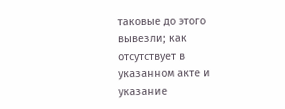таковые до этого вывезли; как отсутствует в указанном акте и указание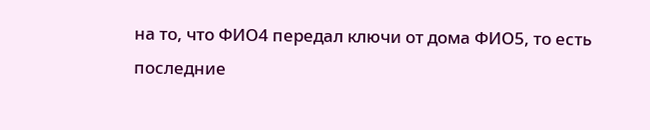на то, что ФИО4 передал ключи от дома ФИО5, то есть последние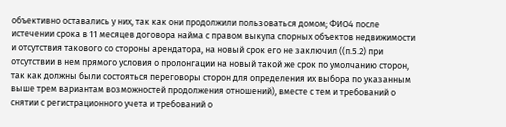объективно оставались у них, так как они продолжили пользоваться домом; ФИО4 после истечении срока в 11 месяцев договора найма с правом выкупа спорных объектов недвижимости и отсутствия такового со стороны арендатора, на новый срок его не заключил ((п.5.2) при отсутствии в нем прямого условия о пролонгации на новый такой же срок по умолчанию сторон, так как должны были состояться переговоры сторон для определения их выбора по указанным выше трем вариантам возможностей продолжения отношений), вместе с тем и требований о снятии с регистрационного учета и требований о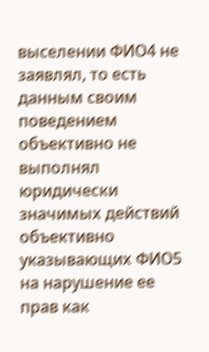выселении ФИО4 не заявлял, то есть данным своим поведением объективно не выполнял юридически значимых действий объективно указывающих ФИО5 на нарушение ее прав как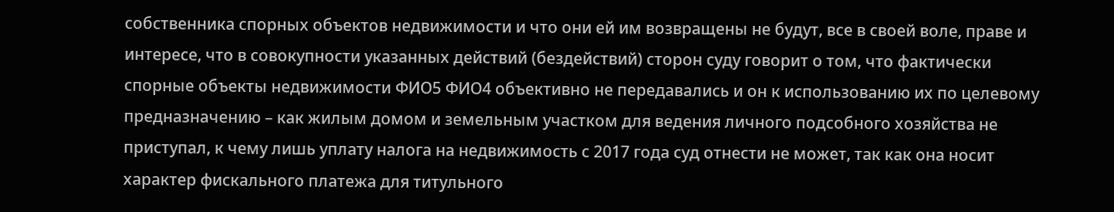собственника спорных объектов недвижимости и что они ей им возвращены не будут, все в своей воле, праве и интересе, что в совокупности указанных действий (бездействий) сторон суду говорит о том, что фактически спорные объекты недвижимости ФИО5 ФИО4 объективно не передавались и он к использованию их по целевому предназначению – как жилым домом и земельным участком для ведения личного подсобного хозяйства не приступал, к чему лишь уплату налога на недвижимость с 2017 года суд отнести не может, так как она носит характер фискального платежа для титульного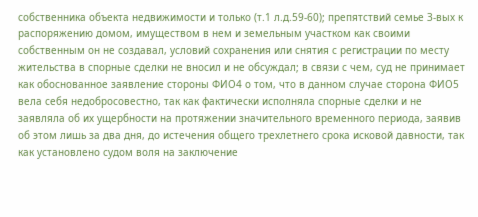собственника объекта недвижимости и только (т.1 л.д.59-60); препятствий семье З-вых к распоряжению домом, имуществом в нем и земельным участком как своими собственным он не создавал, условий сохранения или снятия с регистрации по месту жительства в спорные сделки не вносил и не обсуждал; в связи с чем, суд не принимает как обоснованное заявление стороны ФИО4 о том, что в данном случае сторона ФИО5 вела себя недобросовестно, так как фактически исполняла спорные сделки и не заявляла об их ущербности на протяжении значительного временного периода, заявив об этом лишь за два дня, до истечения общего трехлетнего срока исковой давности, так как установлено судом воля на заключение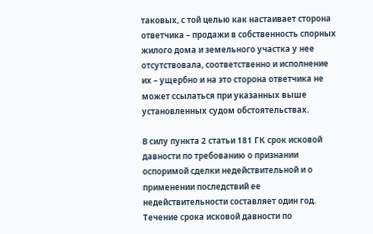таковых, с той целью как настаивает сторона ответчика – продажи в собственность спорных жилого дома и земельного участка у нее отсутствовала, соответственно и исполнение их – ущербно и на это сторона ответчика не может ссылаться при указанных выше установленных судом обстоятельствах.

В силу пункта 2 статьи 181 ГК срок исковой давности по требованию о признании оспоримой сделки недействительной и о применении последствий ее недействительности составляет один год. Течение срока исковой давности по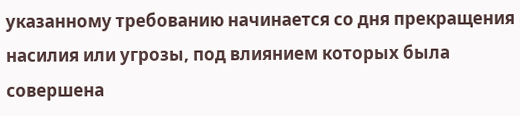указанному требованию начинается со дня прекращения насилия или угрозы, под влиянием которых была совершена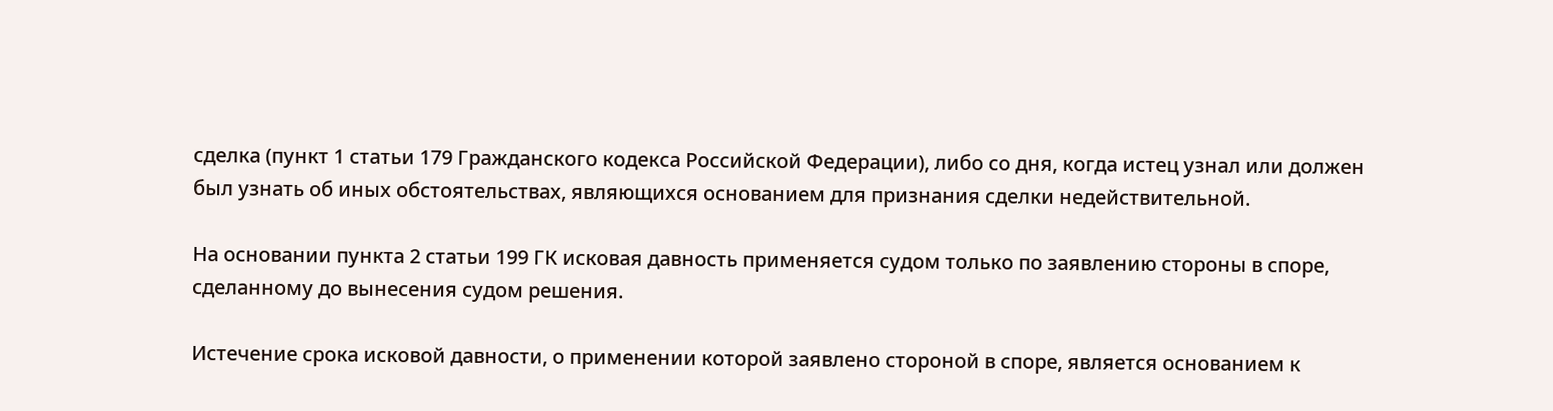сделка (пункт 1 статьи 179 Гражданского кодекса Российской Федерации), либо со дня, когда истец узнал или должен был узнать об иных обстоятельствах, являющихся основанием для признания сделки недействительной.

На основании пункта 2 статьи 199 ГК исковая давность применяется судом только по заявлению стороны в споре, сделанному до вынесения судом решения.

Истечение срока исковой давности, о применении которой заявлено стороной в споре, является основанием к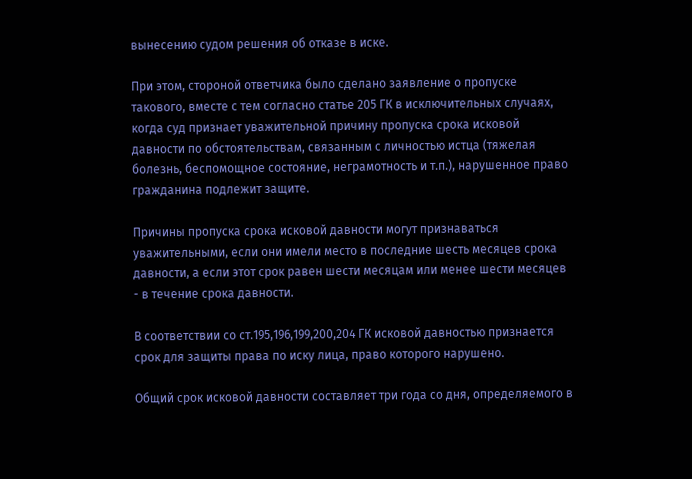вынесению судом решения об отказе в иске.

При этом, стороной ответчика было сделано заявление о пропуске такового, вместе с тем согласно статье 205 ГК в исключительных случаях, когда суд признает уважительной причину пропуска срока исковой давности по обстоятельствам, связанным с личностью истца (тяжелая болезнь, беспомощное состояние, неграмотность и т.п.), нарушенное право гражданина подлежит защите.

Причины пропуска срока исковой давности могут признаваться уважительными, если они имели место в последние шесть месяцев срока давности, а если этот срок равен шести месяцам или менее шести месяцев - в течение срока давности.

В соответствии со ст.195,196,199,200,204 ГК исковой давностью признается срок для защиты права по иску лица, право которого нарушено.

Общий срок исковой давности составляет три года со дня, определяемого в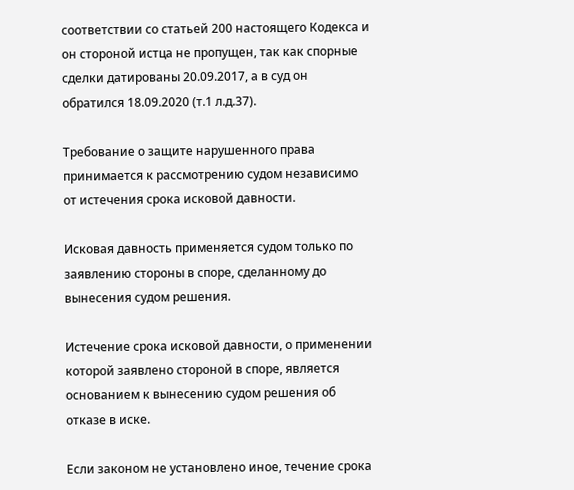соответствии со статьей 200 настоящего Кодекса и он стороной истца не пропущен, так как спорные сделки датированы 20.09.2017, а в суд он обратился 18.09.2020 (т.1 л.д.37).

Требование о защите нарушенного права принимается к рассмотрению судом независимо от истечения срока исковой давности.

Исковая давность применяется судом только по заявлению стороны в споре, сделанному до вынесения судом решения.

Истечение срока исковой давности, о применении которой заявлено стороной в споре, является основанием к вынесению судом решения об отказе в иске.

Если законом не установлено иное, течение срока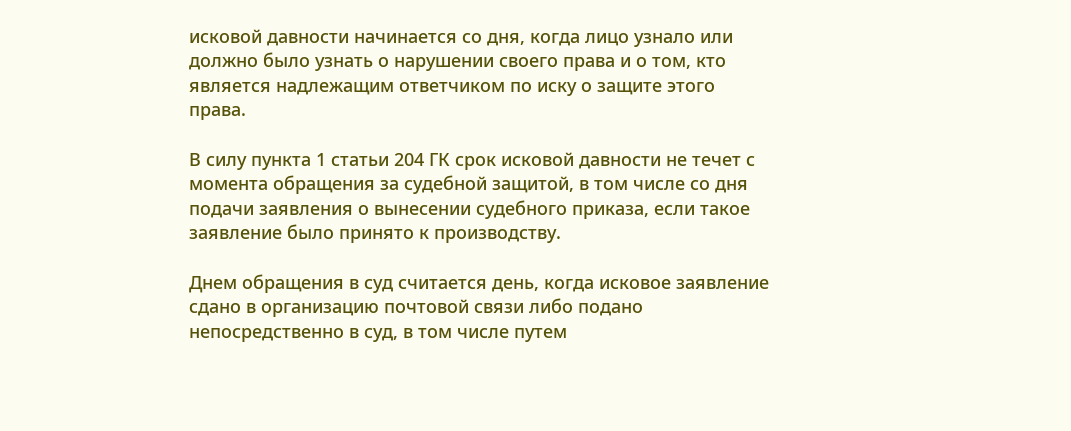исковой давности начинается со дня, когда лицо узнало или должно было узнать о нарушении своего права и о том, кто является надлежащим ответчиком по иску о защите этого права.

В силу пункта 1 статьи 204 ГК срок исковой давности не течет с момента обращения за судебной защитой, в том числе со дня подачи заявления о вынесении судебного приказа, если такое заявление было принято к производству.

Днем обращения в суд считается день, когда исковое заявление сдано в организацию почтовой связи либо подано непосредственно в суд, в том числе путем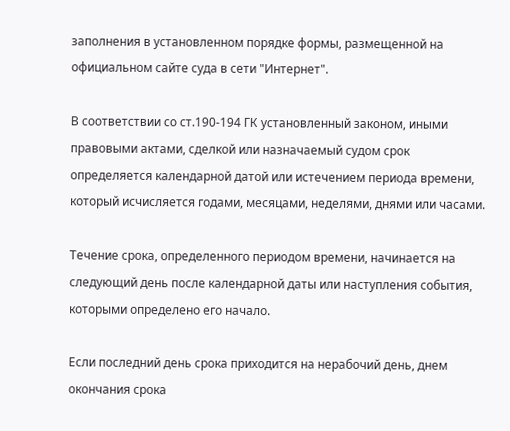заполнения в установленном порядке формы, размещенной на официальном сайте суда в сети "Интернет".

В соответствии со ст.190-194 ГК установленный законом, иными правовыми актами, сделкой или назначаемый судом срок определяется календарной датой или истечением периода времени, который исчисляется годами, месяцами, неделями, днями или часами.

Течение срока, определенного периодом времени, начинается на следующий день после календарной даты или наступления события, которыми определено его начало.

Если последний день срока приходится на нерабочий день, днем окончания срока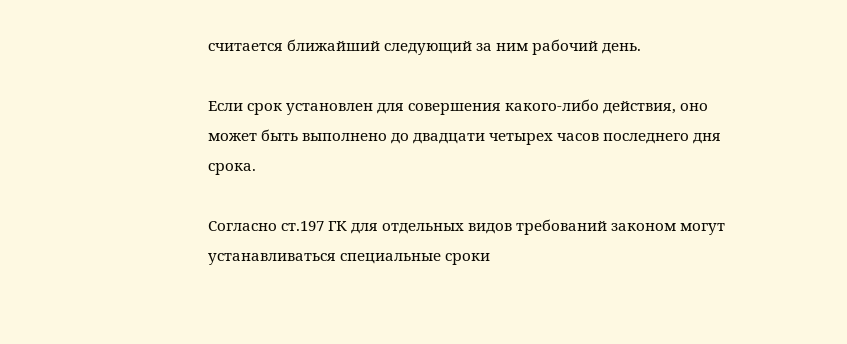считается ближайший следующий за ним рабочий день.

Если срок установлен для совершения какого-либо действия, оно может быть выполнено до двадцати четырех часов последнего дня срока.

Согласно ст.197 ГК для отдельных видов требований законом могут устанавливаться специальные сроки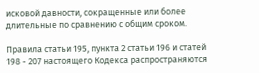исковой давности, сокращенные или более длительные по сравнению с общим сроком.

Правила статьи 195, пункта 2 статьи 196 и статей 198 - 207 настоящего Кодекса распространяются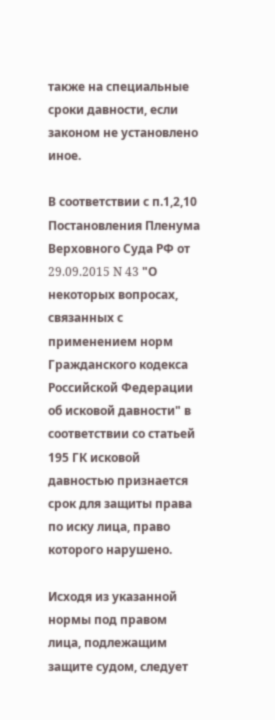также на специальные сроки давности, если законом не установлено иное.

В соответствии с п.1,2,10 Постановления Пленума Верховного Суда РФ от 29.09.2015 N 43 "О некоторых вопросах, связанных с применением норм Гражданского кодекса Российской Федерации об исковой давности" в соответствии со статьей 195 ГК исковой давностью признается срок для защиты права по иску лица, право которого нарушено.

Исходя из указанной нормы под правом лица, подлежащим защите судом, следует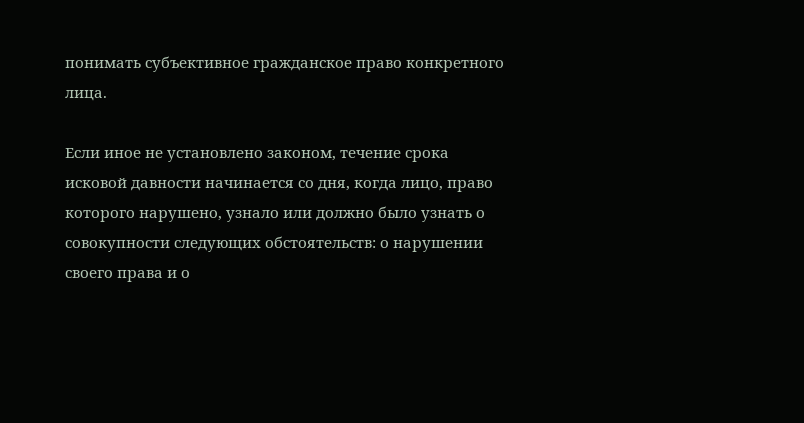понимать субъективное гражданское право конкретного лица.

Если иное не установлено законом, течение срока исковой давности начинается со дня, когда лицо, право которого нарушено, узнало или должно было узнать о совокупности следующих обстоятельств: о нарушении своего права и о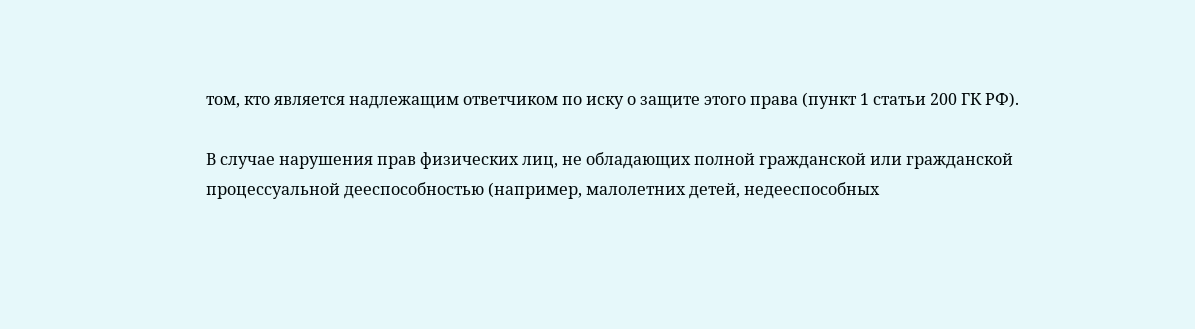том, кто является надлежащим ответчиком по иску о защите этого права (пункт 1 статьи 200 ГК РФ).

В случае нарушения прав физических лиц, не обладающих полной гражданской или гражданской процессуальной дееспособностью (например, малолетних детей, недееспособных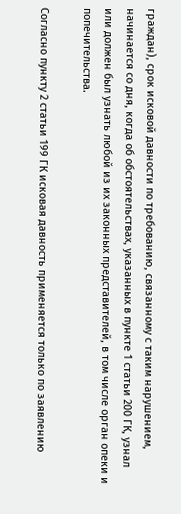граждан), срок исковой давности по требованию, связанному с таким нарушением, начинается со дня, когда об обстоятельствах, указанных в пункте 1 статьи 200 ГК, узнал или должен был узнать любой из их законных представителей, в том числе орган опеки и попечительства.

Согласно пункту 2 статьи 199 ГК исковая давность применяется только по заявлению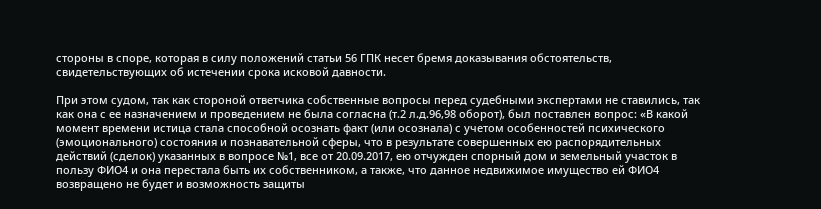стороны в споре, которая в силу положений статьи 56 ГПК несет бремя доказывания обстоятельств, свидетельствующих об истечении срока исковой давности.

При этом судом, так как стороной ответчика собственные вопросы перед судебными экспертами не ставились, так как она с ее назначением и проведением не была согласна (т.2 л.д.96,98 оборот), был поставлен вопрос: «В какой момент времени истица стала способной осознать факт (или осознала) с учетом особенностей психического (эмоционального) состояния и познавательной сферы, что в результате совершенных ею распорядительных действий (сделок) указанных в вопросе №1, все от 20.09.2017, ею отчужден спорный дом и земельный участок в пользу ФИО4 и она перестала быть их собственником, а также, что данное недвижимое имущество ей ФИО4 возвращено не будет и возможность защиты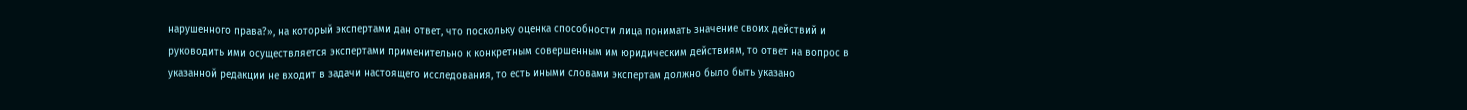нарушенного права?», на который экспертами дан ответ, что поскольку оценка способности лица понимать значение своих действий и руководить ими осуществляется экспертами применительно к конкретным совершенным им юридическим действиям, то ответ на вопрос в указанной редакции не входит в задачи настоящего исследования, то есть иными словами экспертам должно было быть указано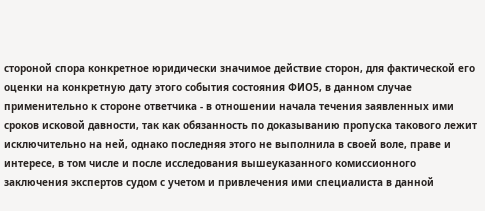стороной спора конкретное юридически значимое действие сторон, для фактической его оценки на конкретную дату этого события состояния ФИО5, в данном случае применительно к стороне ответчика - в отношении начала течения заявленных ими сроков исковой давности, так как обязанность по доказыванию пропуска такового лежит исключительно на ней, однако последняя этого не выполнила в своей воле, праве и интересе, в том числе и после исследования вышеуказанного комиссионного заключения экспертов судом с учетом и привлечения ими специалиста в данной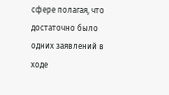сфере полагая, что достаточно было одних заявлений в ходе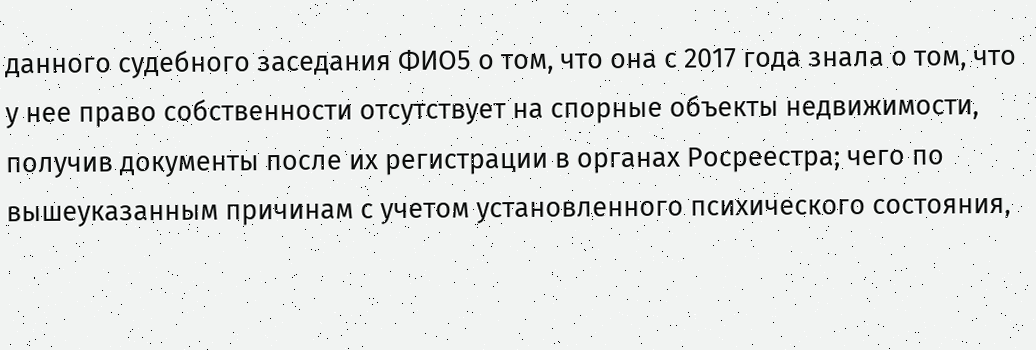данного судебного заседания ФИО5 о том, что она с 2017 года знала о том, что у нее право собственности отсутствует на спорные объекты недвижимости, получив документы после их регистрации в органах Росреестра; чего по вышеуказанным причинам с учетом установленного психического состояния,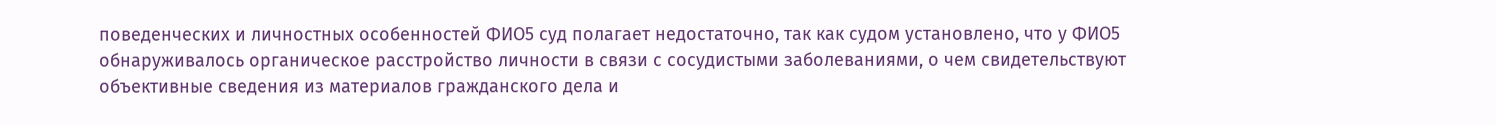поведенческих и личностных особенностей ФИО5 суд полагает недостаточно, так как судом установлено, что у ФИО5 обнаруживалось органическое расстройство личности в связи с сосудистыми заболеваниями, о чем свидетельствуют объективные сведения из материалов гражданского дела и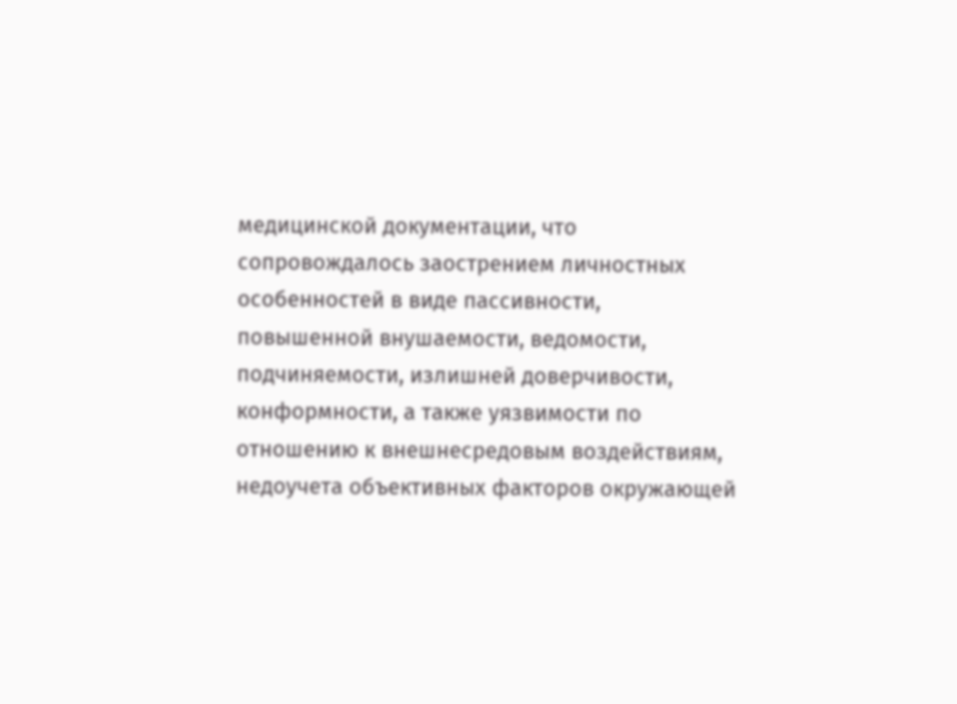медицинской документации, что сопровождалось заострением личностных особенностей в виде пассивности, повышенной внушаемости, ведомости, подчиняемости, излишней доверчивости, конформности, а также уязвимости по отношению к внешнесредовым воздействиям, недоучета объективных факторов окружающей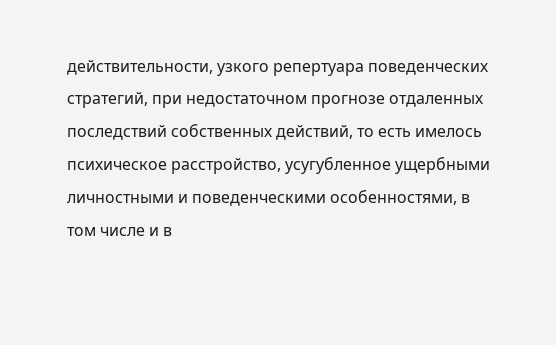действительности, узкого репертуара поведенческих стратегий, при недостаточном прогнозе отдаленных последствий собственных действий, то есть имелось психическое расстройство, усугубленное ущербными личностными и поведенческими особенностями, в том числе и в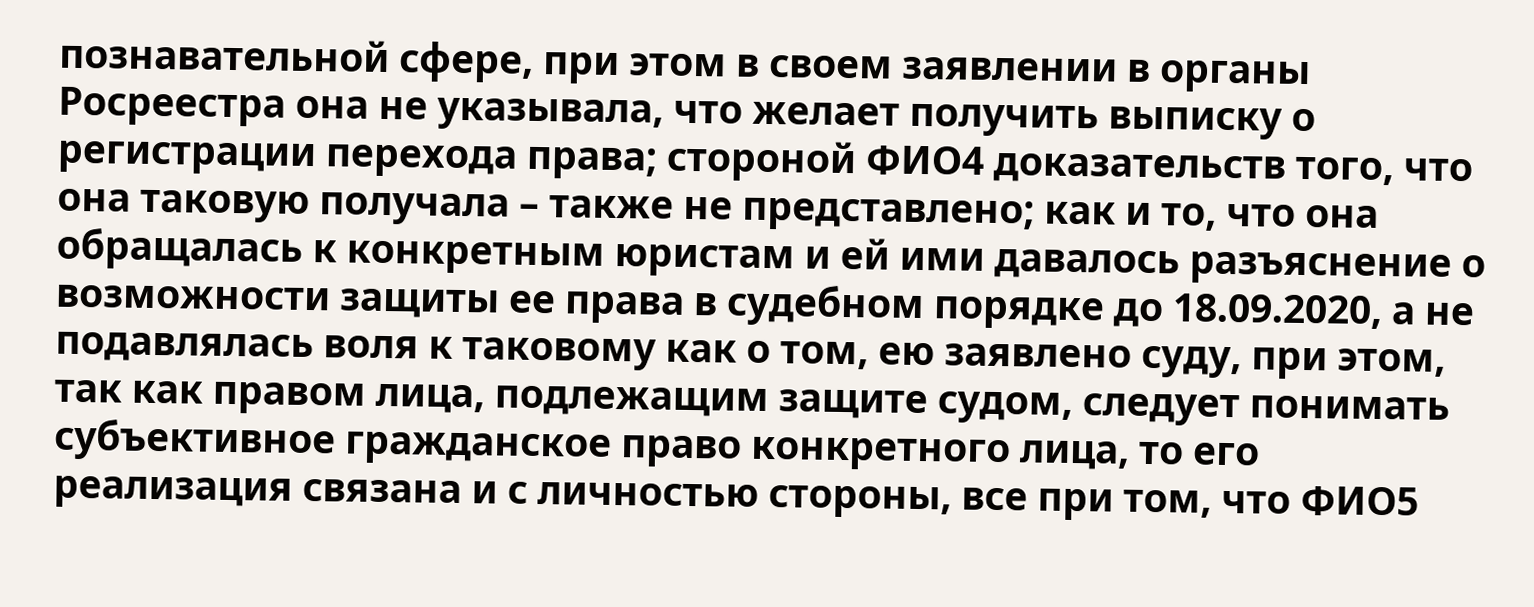познавательной сфере, при этом в своем заявлении в органы Росреестра она не указывала, что желает получить выписку о регистрации перехода права; стороной ФИО4 доказательств того, что она таковую получала – также не представлено; как и то, что она обращалась к конкретным юристам и ей ими давалось разъяснение о возможности защиты ее права в судебном порядке до 18.09.2020, а не подавлялась воля к таковому как о том, ею заявлено суду, при этом, так как правом лица, подлежащим защите судом, следует понимать субъективное гражданское право конкретного лица, то его реализация связана и с личностью стороны, все при том, что ФИО5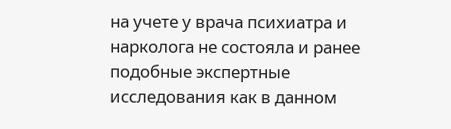на учете у врача психиатра и нарколога не состояла и ранее подобные экспертные исследования как в данном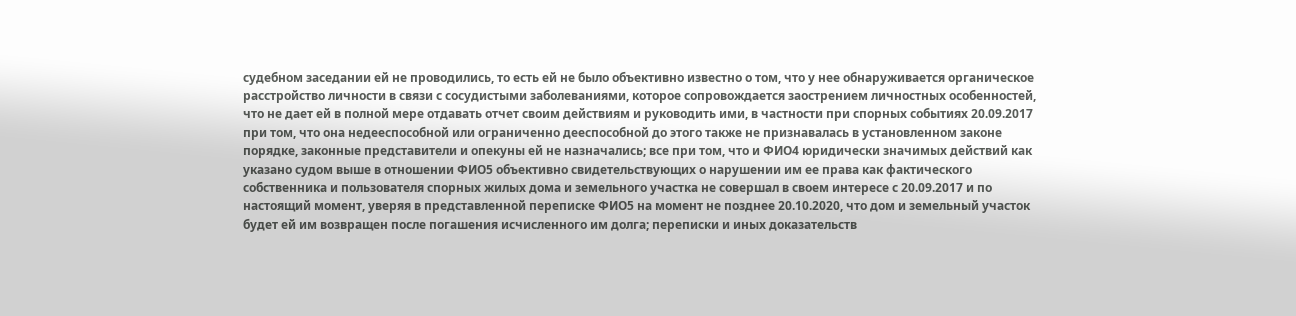судебном заседании ей не проводились, то есть ей не было объективно известно о том, что у нее обнаруживается органическое расстройство личности в связи с сосудистыми заболеваниями, которое сопровождается заострением личностных особенностей, что не дает ей в полной мере отдавать отчет своим действиям и руководить ими, в частности при спорных событиях 20.09.2017 при том, что она недееспособной или ограниченно дееспособной до этого также не признавалась в установленном законе порядке, законные представители и опекуны ей не назначались; все при том, что и ФИО4 юридически значимых действий как указано судом выше в отношении ФИО5 объективно свидетельствующих о нарушении им ее права как фактического собственника и пользователя спорных жилых дома и земельного участка не совершал в своем интересе с 20.09.2017 и по настоящий момент, уверяя в представленной переписке ФИО5 на момент не позднее 20.10.2020, что дом и земельный участок будет ей им возвращен после погашения исчисленного им долга; переписки и иных доказательств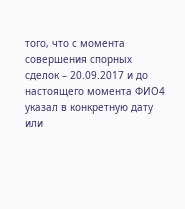того, что с момента совершения спорных сделок – 20.09.2017 и до настоящего момента ФИО4 указал в конкретную дату или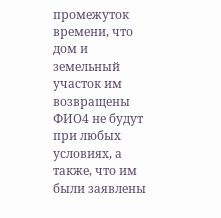промежуток времени, что дом и земельный участок им возвращены ФИО4 не будут при любых условиях, а также, что им были заявлены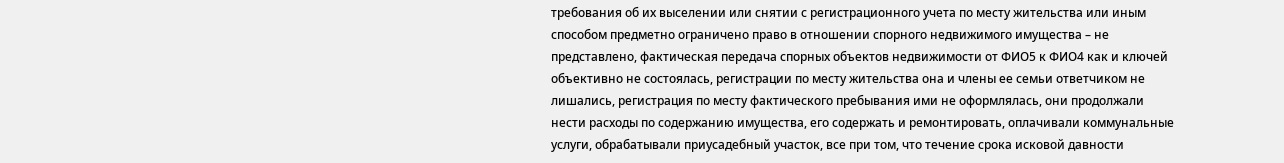требования об их выселении или снятии с регистрационного учета по месту жительства или иным способом предметно ограничено право в отношении спорного недвижимого имущества – не представлено, фактическая передача спорных объектов недвижимости от ФИО5 к ФИО4 как и ключей объективно не состоялась, регистрации по месту жительства она и члены ее семьи ответчиком не лишались, регистрация по месту фактического пребывания ими не оформлялась, они продолжали нести расходы по содержанию имущества, его содержать и ремонтировать, оплачивали коммунальные услуги, обрабатывали приусадебный участок, все при том, что течение срока исковой давности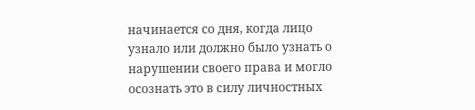начинается со дня, когда лицо узнало или должно было узнать о нарушении своего права и могло осознать это в силу личностных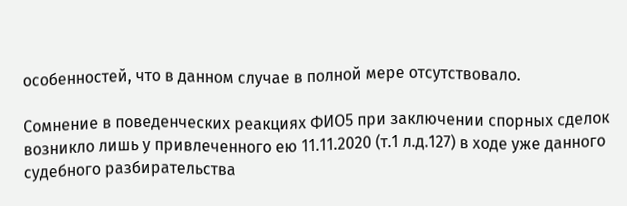особенностей, что в данном случае в полной мере отсутствовало.

Сомнение в поведенческих реакциях ФИО5 при заключении спорных сделок возникло лишь у привлеченного ею 11.11.2020 (т.1 л.д.127) в ходе уже данного судебного разбирательства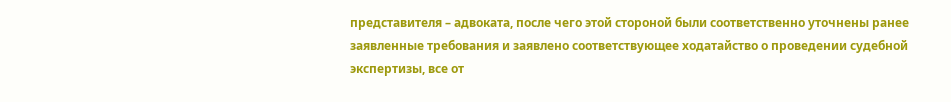представителя – адвоката, после чего этой стороной были соответственно уточнены ранее заявленные требования и заявлено соответствующее ходатайство о проведении судебной экспертизы, все от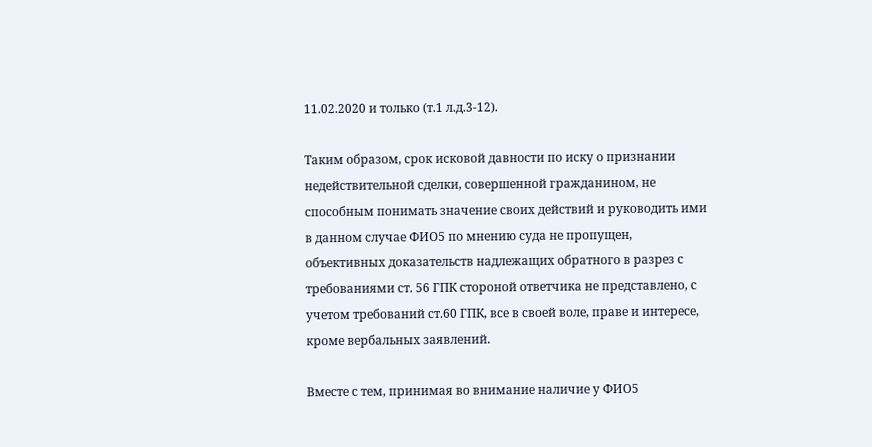11.02.2020 и только (т.1 л.д.3-12).

Таким образом, срок исковой давности по иску о признании недействительной сделки, совершенной гражданином, не способным понимать значение своих действий и руководить ими в данном случае ФИО5 по мнению суда не пропущен, объективных доказательств надлежащих обратного в разрез с требованиями ст. 56 ГПК стороной ответчика не представлено, с учетом требований ст.60 ГПК, все в своей воле, праве и интересе, кроме вербальных заявлений.

Вместе с тем, принимая во внимание наличие у ФИО5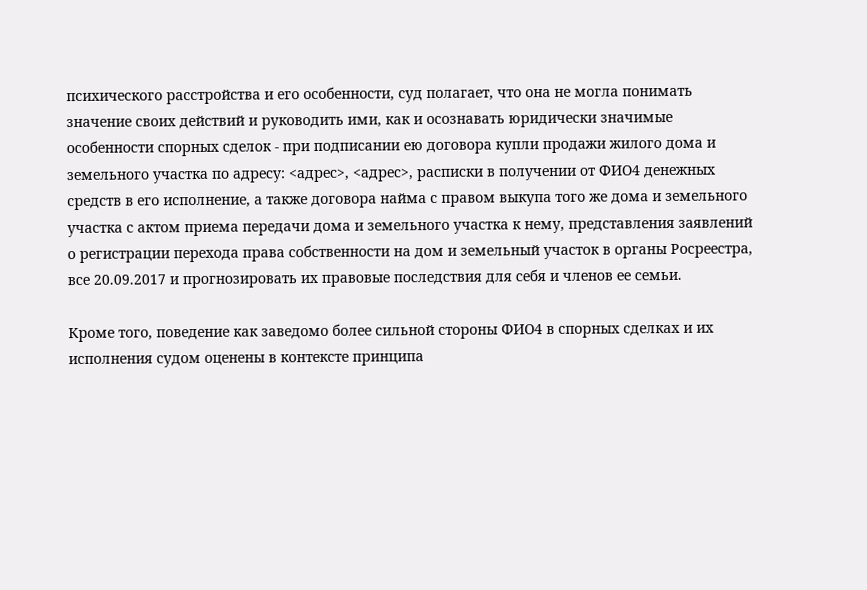психического расстройства и его особенности, суд полагает, что она не могла понимать значение своих действий и руководить ими, как и осознавать юридически значимые особенности спорных сделок - при подписании ею договора купли продажи жилого дома и земельного участка по адресу: <адрес>, <адрес>, расписки в получении от ФИО4 денежных средств в его исполнение, а также договора найма с правом выкупа того же дома и земельного участка с актом приема передачи дома и земельного участка к нему, представления заявлений о регистрации перехода права собственности на дом и земельный участок в органы Росреестра, все 20.09.2017 и прогнозировать их правовые последствия для себя и членов ее семьи.

Кроме того, поведение как заведомо более сильной стороны ФИО4 в спорных сделках и их исполнения судом оценены в контексте принципа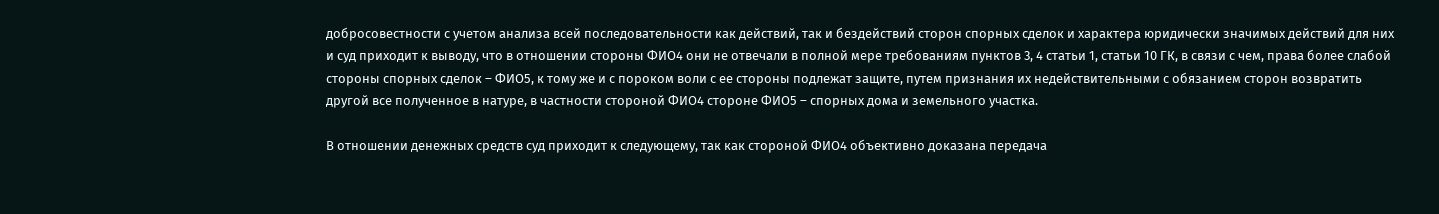добросовестности с учетом анализа всей последовательности как действий, так и бездействий сторон спорных сделок и характера юридически значимых действий для них и суд приходит к выводу, что в отношении стороны ФИО4 они не отвечали в полной мере требованиям пунктов 3, 4 статьи 1, статьи 10 ГК, в связи с чем, права более слабой стороны спорных сделок – ФИО5, к тому же и с пороком воли с ее стороны подлежат защите, путем признания их недействительными с обязанием сторон возвратить другой все полученное в натуре, в частности стороной ФИО4 стороне ФИО5 – спорных дома и земельного участка.

В отношении денежных средств суд приходит к следующему, так как стороной ФИО4 объективно доказана передача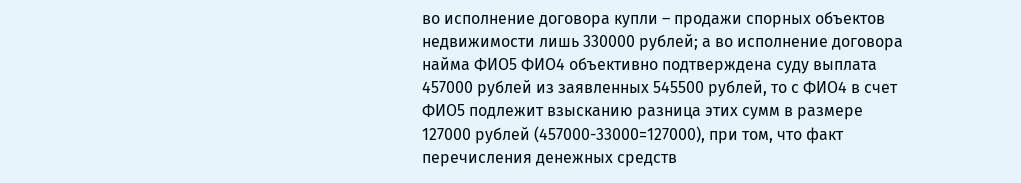во исполнение договора купли – продажи спорных объектов недвижимости лишь 330000 рублей; а во исполнение договора найма ФИО5 ФИО4 объективно подтверждена суду выплата 457000 рублей из заявленных 545500 рублей, то с ФИО4 в счет ФИО5 подлежит взысканию разница этих сумм в размере 127000 рублей (457000-33000=127000), при том, что факт перечисления денежных средств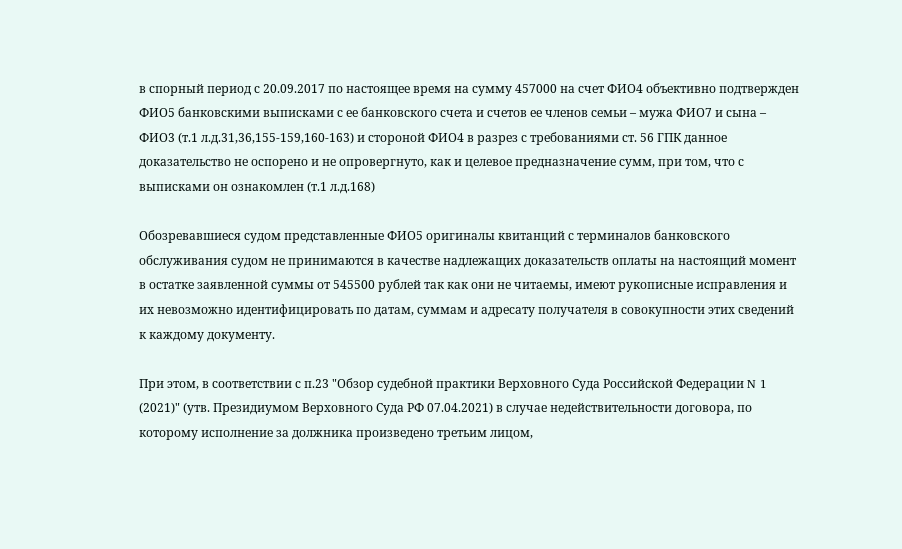в спорный период с 20.09.2017 по настоящее время на сумму 457000 на счет ФИО4 объективно подтвержден ФИО5 банковскими выписками с ее банковского счета и счетов ее членов семьи – мужа ФИО7 и сына – ФИО3 (т.1 л.д.31,36,155-159,160-163) и стороной ФИО4 в разрез с требованиями ст. 56 ГПК данное доказательство не оспорено и не опровергнуто, как и целевое предназначение сумм, при том, что с выписками он ознакомлен (т.1 л.д.168)

Обозревавшиеся судом представленные ФИО5 оригиналы квитанций с терминалов банковского обслуживания судом не принимаются в качестве надлежащих доказательств оплаты на настоящий момент в остатке заявленной суммы от 545500 рублей так как они не читаемы, имеют рукописные исправления и их невозможно идентифицировать по датам, суммам и адресату получателя в совокупности этих сведений к каждому документу.

При этом, в соответствии с п.23 "Обзор судебной практики Верховного Суда Российской Федерации N 1 (2021)" (утв. Президиумом Верховного Суда РФ 07.04.2021) в случае недействительности договора, по которому исполнение за должника произведено третьим лицом,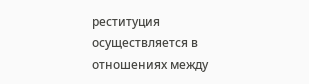реституция осуществляется в отношениях между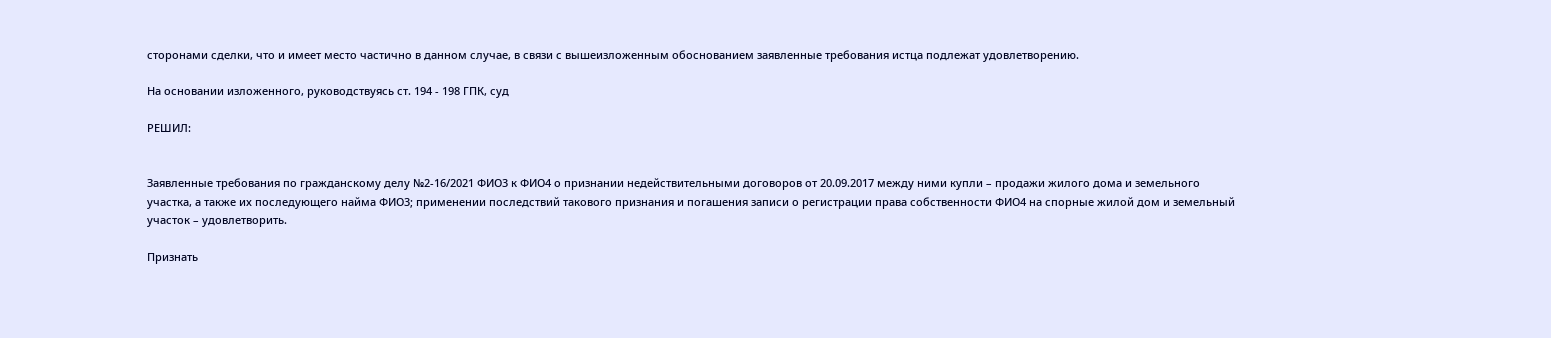сторонами сделки, что и имеет место частично в данном случае, в связи с вышеизложенным обоснованием заявленные требования истца подлежат удовлетворению.

На основании изложенного, руководствуясь ст. 194 - 198 ГПК, суд

РЕШИЛ:


Заявленные требования по гражданскому делу №2-16/2021 ФИО3 к ФИО4 о признании недействительными договоров от 20.09.2017 между ними купли – продажи жилого дома и земельного участка, а также их последующего найма ФИО3; применении последствий такового признания и погашения записи о регистрации права собственности ФИО4 на спорные жилой дом и земельный участок – удовлетворить.

Признать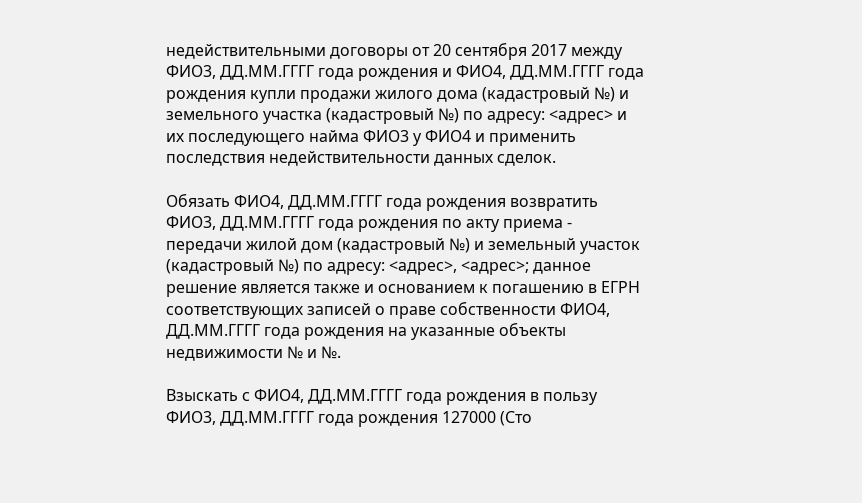недействительными договоры от 20 сентября 2017 между ФИО3, ДД.ММ.ГГГГ года рождения и ФИО4, ДД.ММ.ГГГГ года рождения купли продажи жилого дома (кадастровый №) и земельного участка (кадастровый №) по адресу: <адрес> и их последующего найма ФИО3 у ФИО4 и применить последствия недействительности данных сделок.

Обязать ФИО4, ДД.ММ.ГГГГ года рождения возвратить ФИО3, ДД.ММ.ГГГГ года рождения по акту приема - передачи жилой дом (кадастровый №) и земельный участок (кадастровый №) по адресу: <адрес>, <адрес>; данное решение является также и основанием к погашению в ЕГРН соответствующих записей о праве собственности ФИО4, ДД.ММ.ГГГГ года рождения на указанные объекты недвижимости № и №.

Взыскать с ФИО4, ДД.ММ.ГГГГ года рождения в пользу ФИО3, ДД.ММ.ГГГГ года рождения 127000 (Сто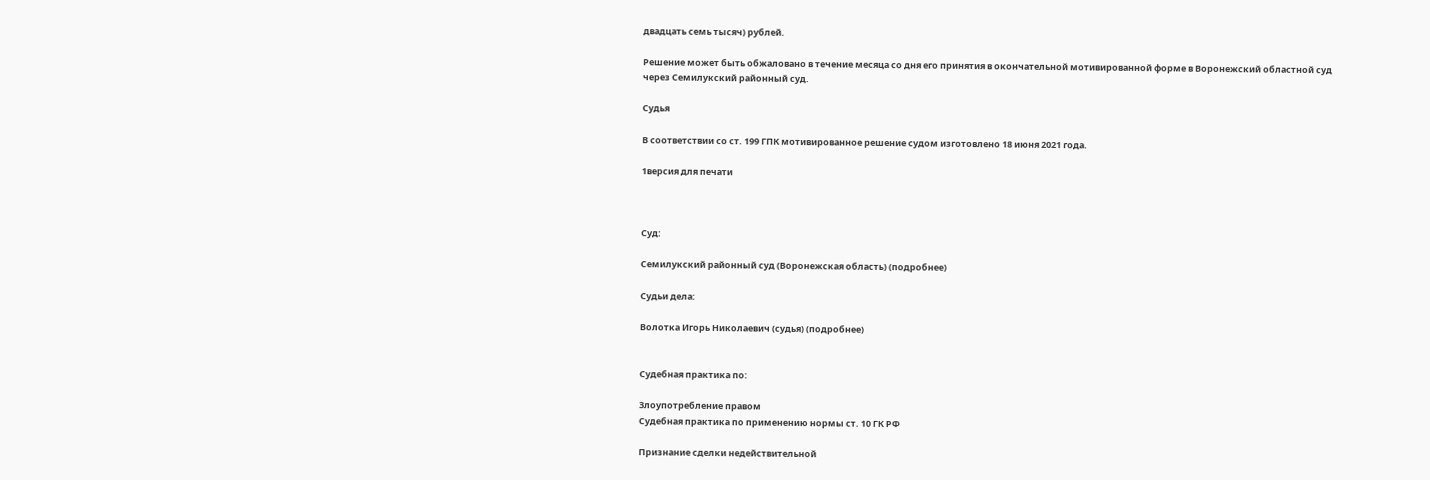двадцать семь тысяч) рублей.

Решение может быть обжаловано в течение месяца со дня его принятия в окончательной мотивированной форме в Воронежский областной суд через Семилукский районный суд.

Судья

В соответствии со ст. 199 ГПК мотивированное решение судом изготовлено 18 июня 2021 года.

1версия для печати



Суд:

Семилукский районный суд (Воронежская область) (подробнее)

Судьи дела:

Волотка Игорь Николаевич (судья) (подробнее)


Судебная практика по:

Злоупотребление правом
Судебная практика по применению нормы ст. 10 ГК РФ

Признание сделки недействительной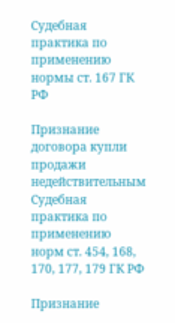Судебная практика по применению нормы ст. 167 ГК РФ

Признание договора купли продажи недействительным
Судебная практика по применению норм ст. 454, 168, 170, 177, 179 ГК РФ

Признание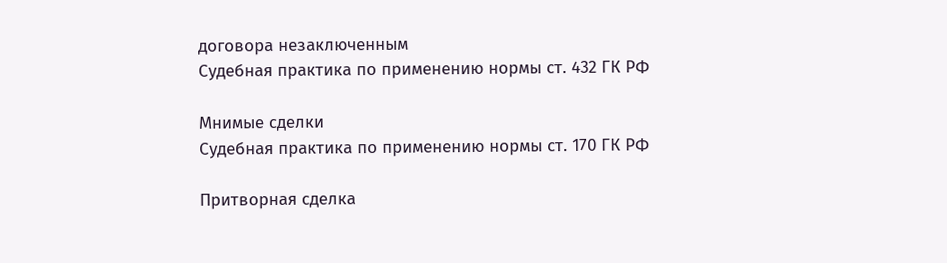договора незаключенным
Судебная практика по применению нормы ст. 432 ГК РФ

Мнимые сделки
Судебная практика по применению нормы ст. 170 ГК РФ

Притворная сделка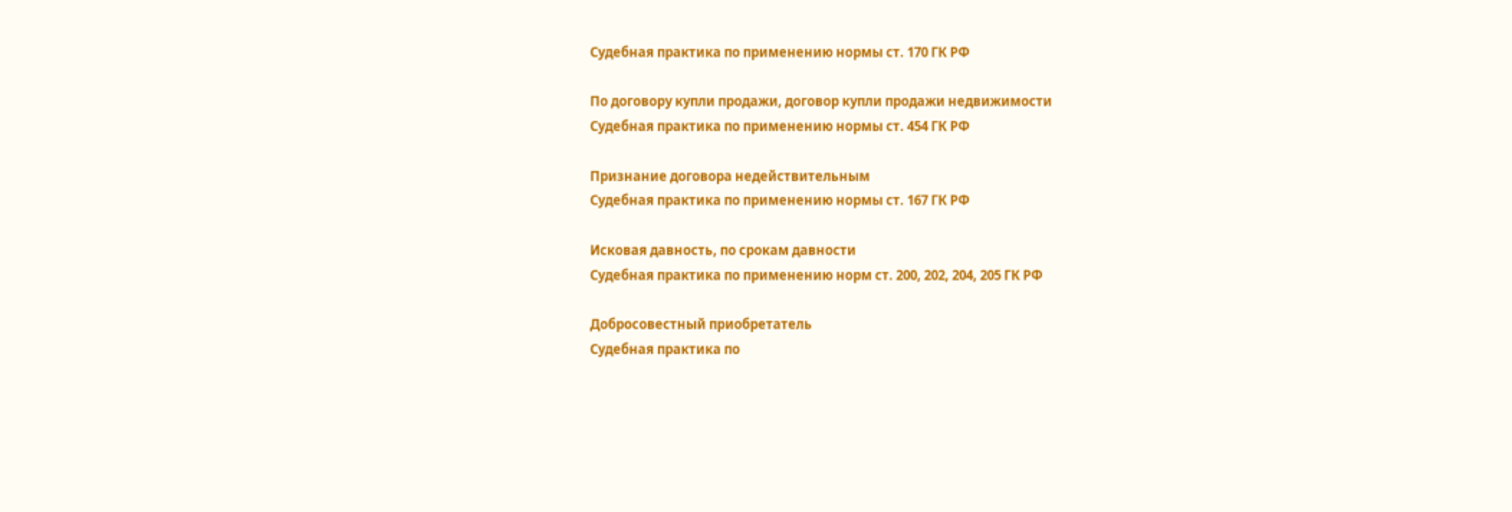Судебная практика по применению нормы ст. 170 ГК РФ

По договору купли продажи, договор купли продажи недвижимости
Судебная практика по применению нормы ст. 454 ГК РФ

Признание договора недействительным
Судебная практика по применению нормы ст. 167 ГК РФ

Исковая давность, по срокам давности
Судебная практика по применению норм ст. 200, 202, 204, 205 ГК РФ

Добросовестный приобретатель
Судебная практика по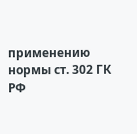применению нормы ст. 302 ГК РФ